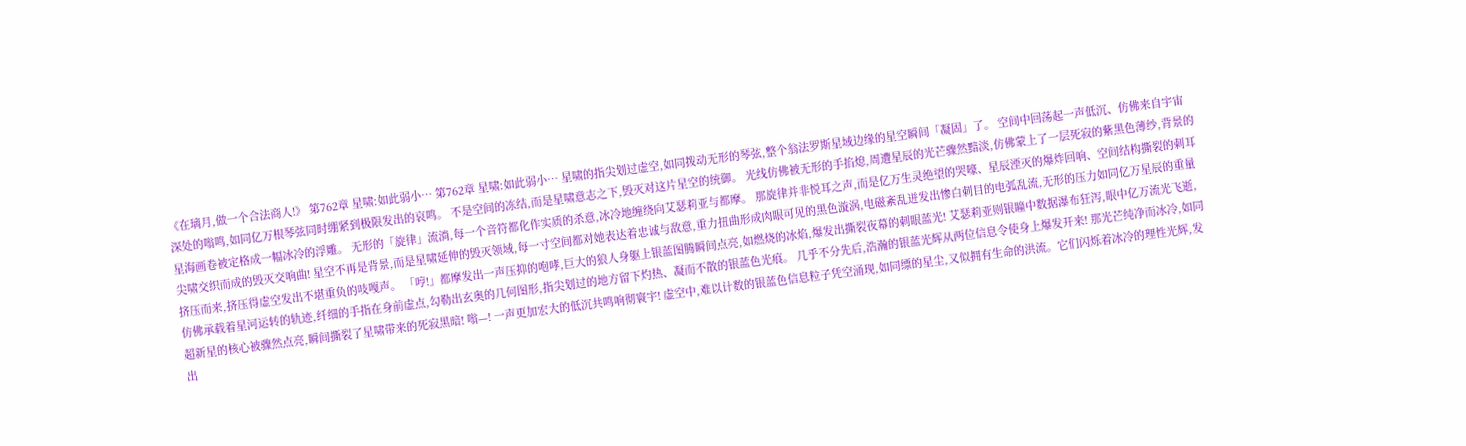《在璃月,做一个合法商人!》 第762章 星啸:如此弱小… 第762章 星啸:如此弱小… 星啸的指尖划过虚空,如同拨动无形的琴弦,整个翁法罗斯星域边缘的星空瞬间「凝固」了。 空间中回荡起一声低沉、仿佛来自宇宙深处的嗡鸣,如同亿万根琴弦同时绷紧到极限发出的哀鸣。 不是空间的冻结,而是星啸意志之下,毁灭对这片星空的统御。 光线仿佛被无形的手掐熄,周遭星辰的光芒骤然黯淡,仿佛蒙上了一层死寂的紫黑色薄纱,背景的星海画卷被定格成一幅冰冷的浮雕。 无形的「旋律」流淌,每一个音符都化作实质的杀意,冰冷地缠绕向艾瑟莉亚与都摩。 那旋律并非悦耳之声,而是亿万生灵绝望的哭嚎、星辰湮灭的爆炸回响、空间结构撕裂的刺耳尖啸交织而成的毁灭交响曲! 星空不再是背景,而是星啸延伸的毁灭领域,每一寸空间都对她表达着忠诚与敌意,重力扭曲形成肉眼可见的黑色漩涡,电磁紊乱迸发出惨白刺目的电弧乱流,无形的压力如同亿万星辰的重量挤压而来,挤压得虚空发出不堪重负的吱嘎声。 「哼!」都摩发出一声压抑的咆哮,巨大的狼人身躯上银蓝图腾瞬间点亮,如燃烧的冰焰,爆发出撕裂夜幕的刺眼蓝光! 艾瑟莉亚则银瞳中数据瀑布狂泻,眼中亿万流光飞逝,仿佛承载着星河运转的轨迹,纤细的手指在身前虚点,勾勒出玄奥的几何图形,指尖划过的地方留下灼热、凝而不散的银蓝色光痕。 几乎不分先后,浩瀚的银蓝光辉从两位信息令使身上爆发开来! 那光芒纯净而冰冷,如同超新星的核心被骤然点亮,瞬间撕裂了星啸带来的死寂黑暗! 嗡—! 一声更加宏大的低沉共鸣响彻寰宇! 虚空中,难以计数的银蓝色信息粒子凭空涌现,如同缥的星尘,又似拥有生命的洪流。它们闪烁着冰冷的理性光辉,发出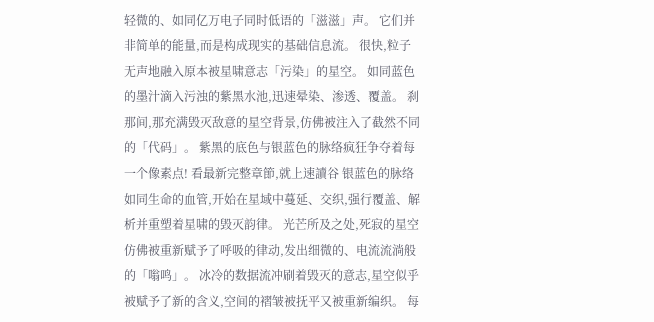轻微的、如同亿万电子同时低语的「滋滋」声。 它们并非简单的能量,而是构成现实的基础信息流。 很快,粒子无声地融入原本被星啸意志「污染」的星空。 如同蓝色的墨汁滴入污浊的紫黑水池,迅速晕染、渗透、覆盖。 刹那间,那充满毁灭敌意的星空背景,仿佛被注入了截然不同的「代码」。 紫黑的底色与银蓝色的脉络疯狂争夺着每一个像素点! 看最新完整章節,就上速讀谷 银蓝色的脉络如同生命的血管,开始在星域中蔓延、交织,强行覆盖、解析并重塑着星啸的毁灭韵律。 光芒所及之处,死寂的星空仿佛被重新赋予了呼吸的律动,发出细微的、电流流淌般的「嗡鸣」。 冰冷的数据流冲刷着毁灭的意志,星空似乎被赋予了新的含义,空间的褶皱被抚平又被重新编织。 每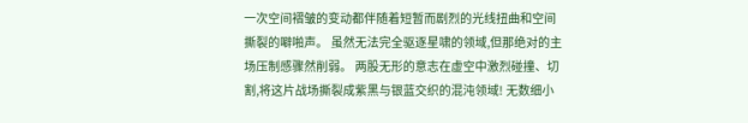一次空间褶皱的变动都伴随着短暂而剧烈的光线扭曲和空间撕裂的噼啪声。 虽然无法完全驱逐星啸的领域,但那绝对的主场压制感骤然削弱。 两股无形的意志在虚空中激烈碰撞、切割,将这片战场撕裂成紫黑与银蓝交织的混沌领域! 无数细小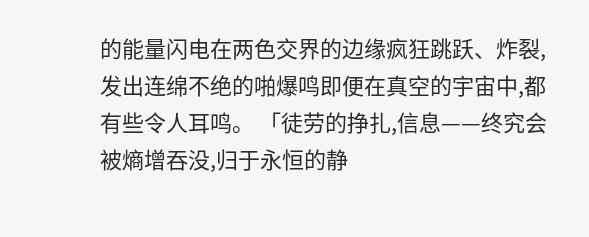的能量闪电在两色交界的边缘疯狂跳跃、炸裂,发出连绵不绝的啪爆鸣即便在真空的宇宙中,都有些令人耳鸣。 「徒劳的挣扎,信息——终究会被熵增吞没,归于永恒的静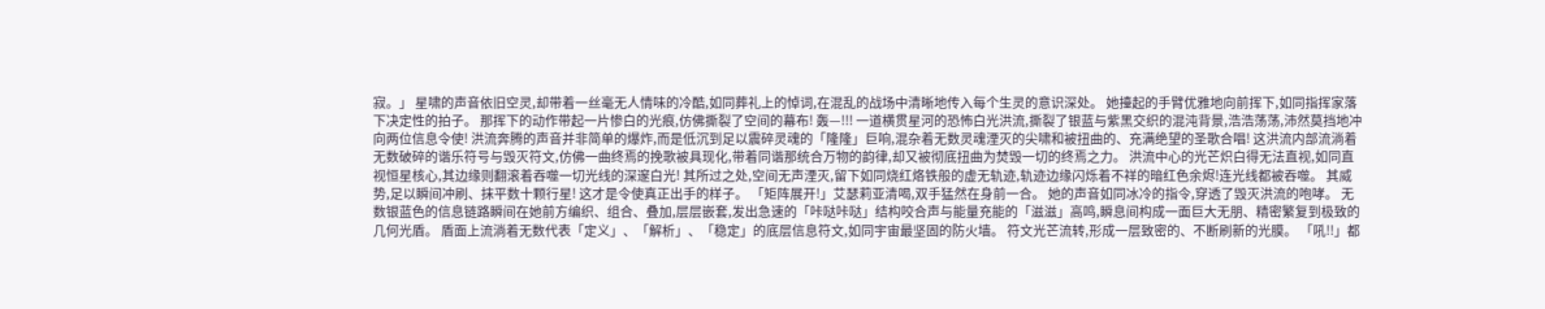寂。」 星啸的声音依旧空灵,却带着一丝毫无人情味的冷酷,如同葬礼上的悼词,在混乱的战场中清晰地传入每个生灵的意识深处。 她擡起的手臂优雅地向前挥下,如同指挥家落下决定性的拍子。 那挥下的动作带起一片惨白的光痕,仿佛撕裂了空间的幕布! 轰—!!! 一道横贯星河的恐怖白光洪流,撕裂了银蓝与紫黑交织的混沌背景,浩浩荡荡,沛然莫挡地冲向两位信息令使! 洪流奔腾的声音并非简单的爆炸,而是低沉到足以震碎灵魂的「隆隆」巨响,混杂着无数灵魂湮灭的尖啸和被扭曲的、充满绝望的圣歌合唱! 这洪流内部流淌着无数破碎的谐乐符号与毁灭符文,仿佛一曲终焉的挽歌被具现化,带着同谐那统合万物的韵律,却又被彻底扭曲为焚毁一切的终焉之力。 洪流中心的光芒炽白得无法直视,如同直视恒星核心,其边缘则翻滚着吞噬一切光线的深邃白光! 其所过之处,空间无声湮灭,留下如同烧红烙铁般的虚无轨迹,轨迹边缘闪烁着不祥的暗红色余烬!连光线都被吞噬。 其威势,足以瞬间冲刷、抹平数十颗行星! 这才是令使真正出手的样子。 「矩阵展开!」艾瑟莉亚清喝,双手猛然在身前一合。 她的声音如同冰冷的指令,穿透了毁灭洪流的咆哮。 无数银蓝色的信息链路瞬间在她前方编织、组合、叠加,层层嵌套,发出急速的「咔哒咔哒」结构咬合声与能量充能的「滋滋」高鸣,瞬息间构成一面巨大无朋、精密繁复到极致的几何光盾。 盾面上流淌着无数代表「定义」、「解析」、「稳定」的底层信息符文,如同宇宙最坚固的防火墙。 符文光芒流转,形成一层致密的、不断刷新的光膜。 「吼!!」都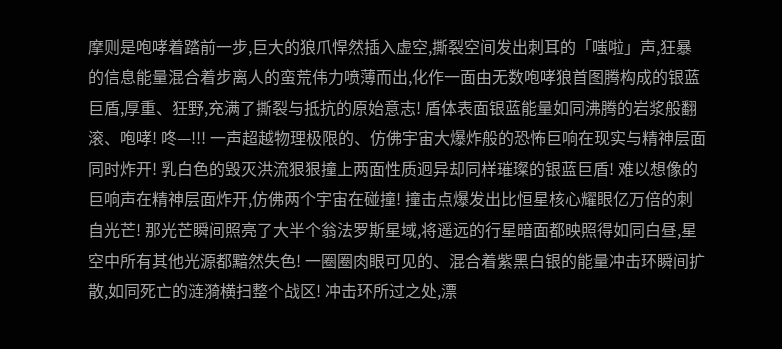摩则是咆哮着踏前一步,巨大的狼爪悍然插入虚空,撕裂空间发出刺耳的「嗤啦」声,狂暴的信息能量混合着步离人的蛮荒伟力喷薄而出,化作一面由无数咆哮狼首图腾构成的银蓝巨盾,厚重、狂野,充满了撕裂与抵抗的原始意志! 盾体表面银蓝能量如同沸腾的岩浆般翻滚、咆哮! 咚—!!! 一声超越物理极限的、仿佛宇宙大爆炸般的恐怖巨响在现实与精神层面同时炸开! 乳白色的毁灭洪流狠狠撞上两面性质迥异却同样璀璨的银蓝巨盾! 难以想像的巨响声在精神层面炸开,仿佛两个宇宙在碰撞! 撞击点爆发出比恒星核心耀眼亿万倍的刺自光芒! 那光芒瞬间照亮了大半个翁法罗斯星域,将遥远的行星暗面都映照得如同白昼,星空中所有其他光源都黯然失色! 一圈圈肉眼可见的、混合着紫黑白银的能量冲击环瞬间扩散,如同死亡的涟漪横扫整个战区! 冲击环所过之处,漂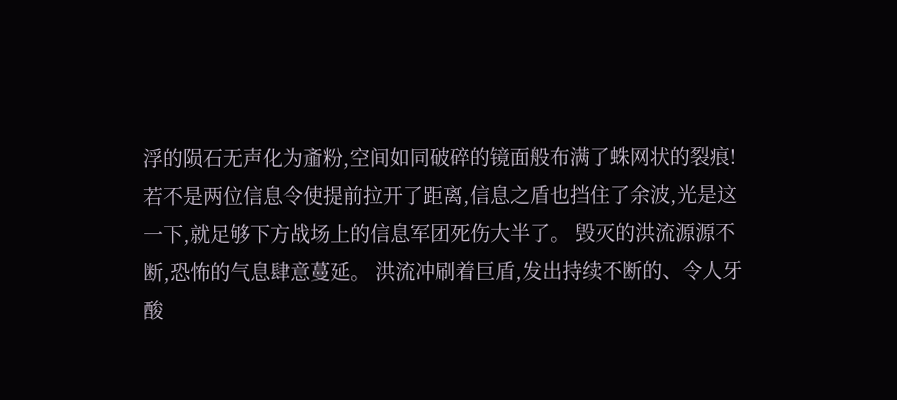浮的陨石无声化为齑粉,空间如同破碎的镜面般布满了蛛网状的裂痕! 若不是两位信息令使提前拉开了距离,信息之盾也挡住了余波,光是这一下,就足够下方战场上的信息军团死伤大半了。 毁灭的洪流源源不断,恐怖的气息肆意蔓延。 洪流冲刷着巨盾,发出持续不断的、令人牙酸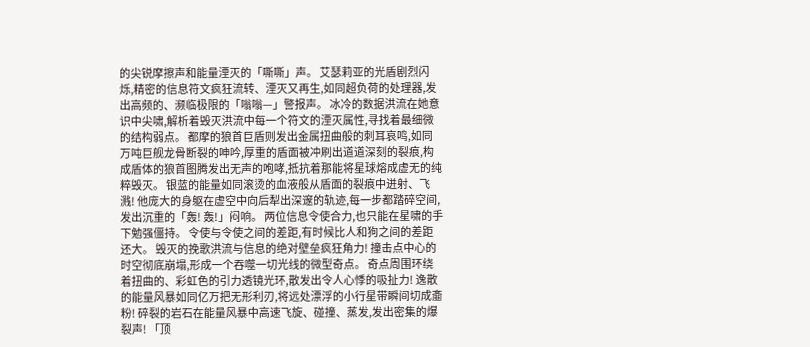的尖锐摩擦声和能量湮灭的「嘶嘶」声。 艾瑟莉亚的光盾剧烈闪烁,精密的信息符文疯狂流转、湮灭又再生,如同超负荷的处理器,发出高频的、濒临极限的「嗡嗡—」警报声。 冰冷的数据洪流在她意识中尖啸,解析着毁灭洪流中每一个符文的湮灭属性,寻找着最细微的结构弱点。 都摩的狼首巨盾则发出金属扭曲般的刺耳哀鸣,如同万吨巨舰龙骨断裂的呻吟,厚重的盾面被冲刷出道道深刻的裂痕,构成盾体的狼首图腾发出无声的咆哮,抵抗着那能将星球熔成虚无的纯粹毁灭。 银蓝的能量如同滚烫的血液般从盾面的裂痕中迸射、飞溅! 他庞大的身躯在虚空中向后犁出深邃的轨迹,每一步都踏碎空间,发出沉重的「轰! 轰!」闷响。 两位信息令使合力,也只能在星啸的手下勉强僵持。 令使与令使之间的差距,有时候比人和狗之间的差距还大。 毁灭的挽歌洪流与信息的绝对壁垒疯狂角力! 撞击点中心的时空彻底崩塌,形成一个吞噬一切光线的微型奇点。 奇点周围环绕着扭曲的、彩虹色的引力透镜光环,散发出令人心悸的吸扯力! 逸散的能量风暴如同亿万把无形利刃,将远处漂浮的小行星带瞬间切成齑粉! 碎裂的岩石在能量风暴中高速飞旋、碰撞、蒸发,发出密集的爆裂声! 「顶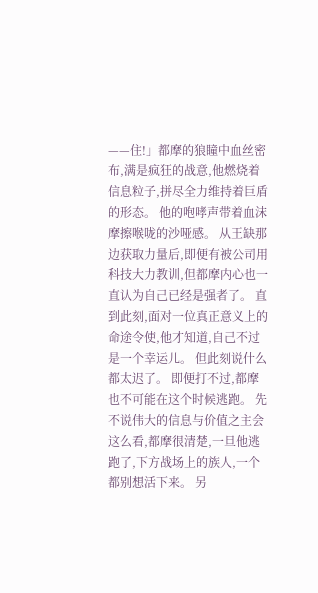——住!」都摩的狼瞳中血丝密布,满是疯狂的战意,他燃烧着信息粒子,拼尽全力维持着巨盾的形态。 他的咆哮声带着血沫摩擦喉咙的沙哑感。 从王缺那边获取力量后,即便有被公司用科技大力教训,但都摩内心也一直认为自己已经是强者了。 直到此刻,面对一位真正意义上的命途令使,他才知道,自己不过是一个幸运儿。 但此刻说什么都太迟了。 即便打不过,都摩也不可能在这个时候逃跑。 先不说伟大的信息与价值之主会这么看,都摩很清楚,一旦他逃跑了,下方战场上的族人,一个都别想活下来。 另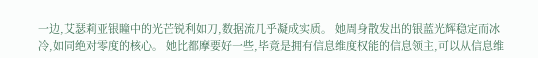一边,艾瑟莉亚银瞳中的光芒锐利如刀,数据流几乎凝成实质。 她周身散发出的银蓝光辉稳定而冰冷,如同绝对零度的核心。 她比都摩要好一些,毕竟是拥有信息维度权能的信息领主,可以从信息维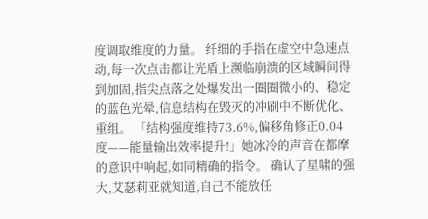度调取维度的力量。 纤细的手指在虚空中急速点动,每一次点击都让光盾上濒临崩溃的区域瞬间得到加固,指尖点落之处爆发出一圈圈微小的、稳定的蓝色光晕,信息结构在毁灭的冲刷中不断优化、重组。 「结构强度维持73.6%,偏移角修正0.04度——能量输出效率提升!」她冰冷的声音在都摩的意识中响起,如同精确的指令。 确认了星啸的强大,艾瑟莉亚就知道,自己不能放任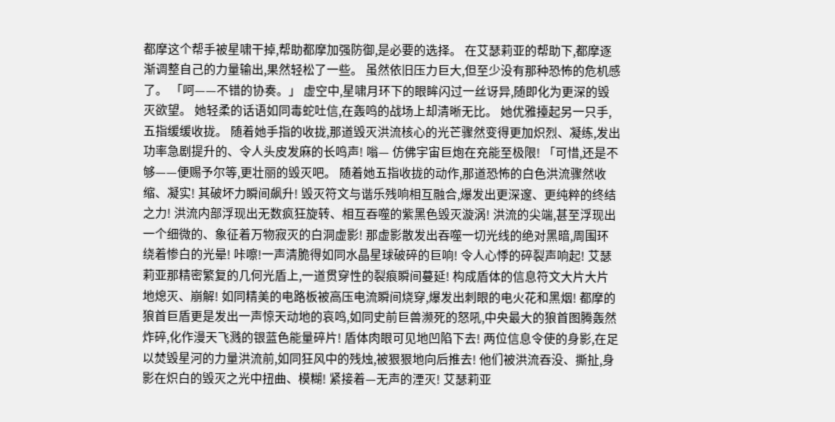都摩这个帮手被星啸干掉,帮助都摩加强防御,是必要的选择。 在艾瑟莉亚的帮助下,都摩逐渐调整自己的力量输出,果然轻松了一些。 虽然依旧压力巨大,但至少没有那种恐怖的危机感了。 「呵——不错的协奏。」 虚空中,星啸月环下的眼眸闪过一丝讶异,随即化为更深的毁灭欲望。 她轻柔的话语如同毒蛇吐信,在轰鸣的战场上却清晰无比。 她优雅擡起另一只手,五指缓缓收拢。 随着她手指的收拢,那道毁灭洪流核心的光芒骤然变得更加炽烈、凝练,发出功率急剧提升的、令人头皮发麻的长鸣声! 嗡— 仿佛宇宙巨炮在充能至极限! 「可惜,还是不够——便赐予尔等,更壮丽的毁灭吧。 随着她五指收拢的动作,那道恐怖的白色洪流骤然收缩、凝实! 其破坏力瞬间飙升! 毁灭符文与谐乐残响相互融合,爆发出更深邃、更纯粹的终结之力! 洪流内部浮现出无数疯狂旋转、相互吞噬的紫黑色毁灭漩涡! 洪流的尖端,甚至浮现出一个细微的、象征着万物寂灭的白洞虚影! 那虚影散发出吞噬一切光线的绝对黑暗,周围环绕着惨白的光晕! 咔嚓!一声清脆得如同水晶星球破碎的巨响! 令人心悸的碎裂声响起! 艾瑟莉亚那精密繁复的几何光盾上,一道贯穿性的裂痕瞬间蔓延! 构成盾体的信息符文大片大片地熄灭、崩解! 如同精美的电路板被高压电流瞬间烧穿,爆发出刺眼的电火花和黑烟! 都摩的狼首巨盾更是发出一声惊天动地的哀鸣,如同史前巨兽濒死的怒吼,中央最大的狼首图腾轰然炸碎,化作漫天飞溅的银蓝色能量碎片! 盾体肉眼可见地凹陷下去! 两位信息令使的身影,在足以焚毁星河的力量洪流前,如同狂风中的残烛,被狠狠地向后推去! 他们被洪流吞没、撕扯,身影在炽白的毁灭之光中扭曲、模糊! 紧接着—无声的湮灭! 艾瑟莉亚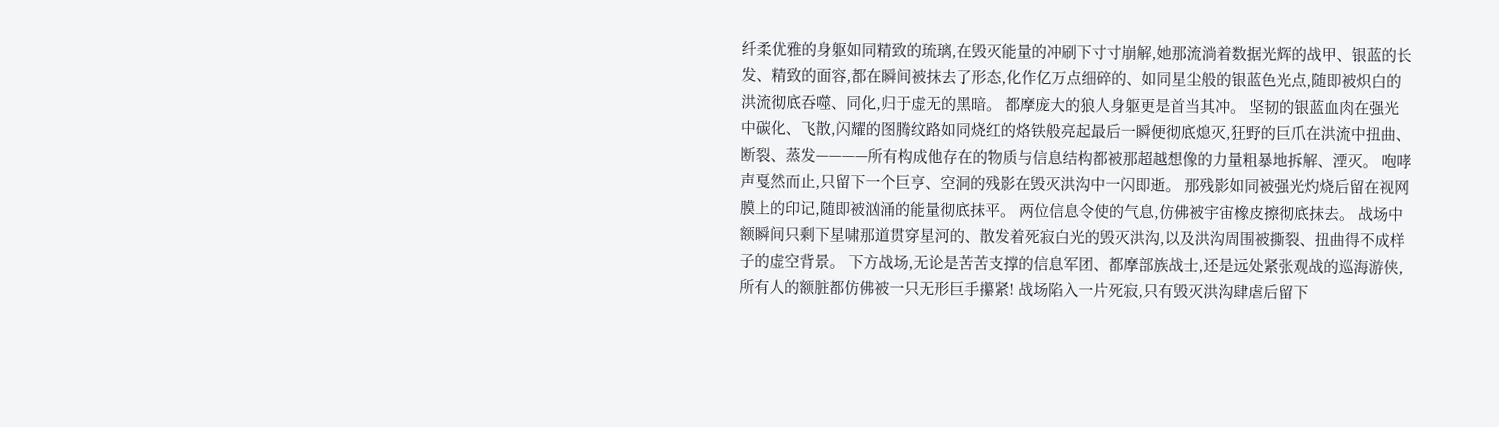纤柔优雅的身躯如同精致的琉璃,在毁灭能量的冲刷下寸寸崩解,她那流淌着数据光辉的战甲、银蓝的长发、精致的面容,都在瞬间被抹去了形态,化作亿万点细碎的、如同星尘般的银蓝色光点,随即被炽白的洪流彻底吞噬、同化,归于虚无的黑暗。 都摩庞大的狼人身躯更是首当其冲。 坚韧的银蓝血肉在强光中碳化、飞散,闪耀的图腾纹路如同烧红的烙铁般亮起最后一瞬便彻底熄灭,狂野的巨爪在洪流中扭曲、断裂、蒸发————所有构成他存在的物质与信息结构都被那超越想像的力量粗暴地拆解、湮灭。 咆哮声戛然而止,只留下一个巨亨、空洞的残影在毁灭洪沟中一闪即逝。 那残影如同被强光灼烧后留在视网膜上的印记,随即被汹涌的能量彻底抹平。 两位信息令使的气息,仿佛被宇宙橡皮擦彻底抹去。 战场中额瞬间只剩下星啸那道贯穿星河的、散发着死寂白光的毁灭洪沟,以及洪沟周围被撕裂、扭曲得不成样子的虚空背景。 下方战场,无论是苦苦支撑的信息军团、都摩部族战士,还是远处紧张观战的巡海游侠,所有人的额脏都仿佛被一只无形巨手攥紧! 战场陷入一片死寂,只有毁灭洪沟肆虐后留下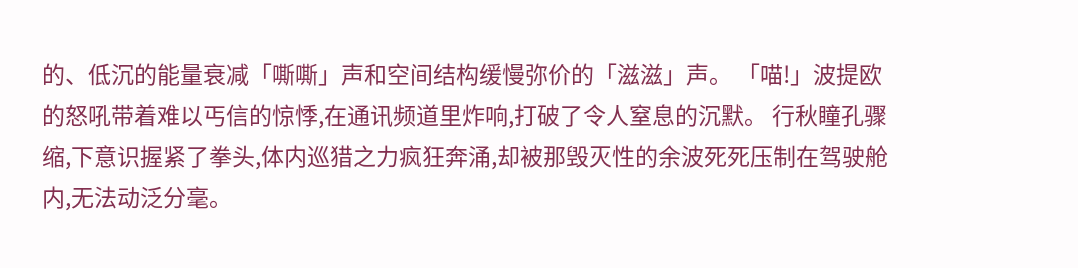的、低沉的能量衰减「嘶嘶」声和空间结构缓慢弥价的「滋滋」声。 「喵!」波提欧的怒吼带着难以丐信的惊悸,在通讯频道里炸响,打破了令人窒息的沉默。 行秋瞳孔骤缩,下意识握紧了拳头,体内巡猎之力疯狂奔涌,却被那毁灭性的余波死死压制在驾驶舱内,无法动泛分毫。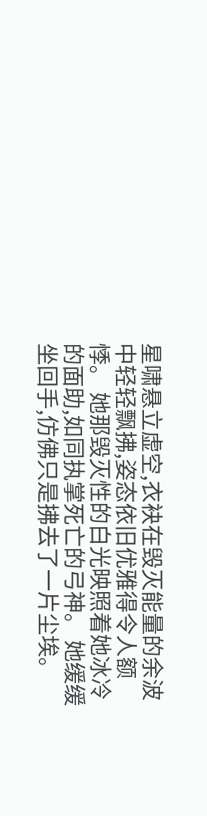星啸悬立虚空,衣袂在毁灭能量的余波中轻轻飘拂,姿态依旧优雅得令人额悸。 她那毁灭性的白光映照着她冰冷的面助,如同执掌死亡的弓神。 她缓缓坐回手,仿佛只是拂去了一片尘埃。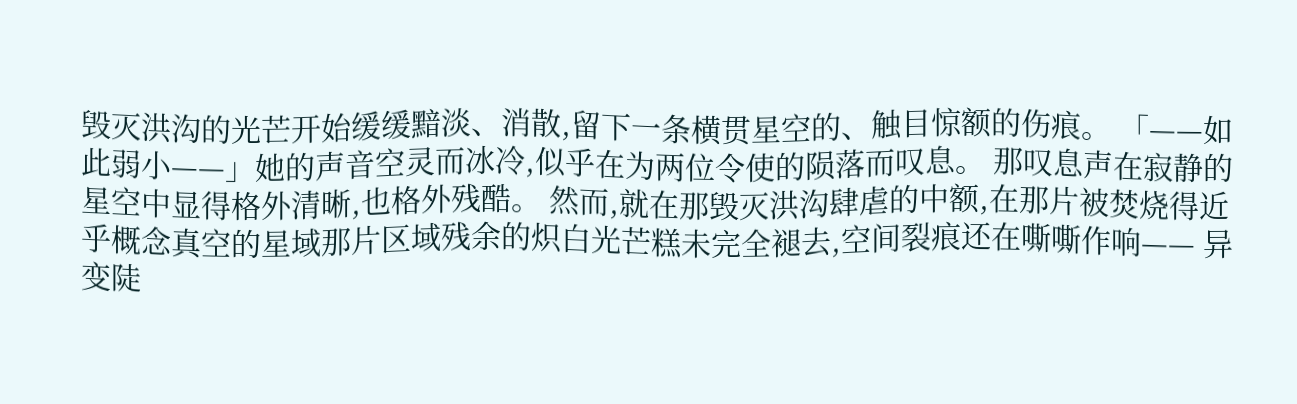毁灭洪沟的光芒开始缓缓黯淡、消散,留下一条横贯星空的、触目惊额的伤痕。 「——如此弱小——」她的声音空灵而冰冷,似乎在为两位令使的陨落而叹息。 那叹息声在寂静的星空中显得格外清晰,也格外残酷。 然而,就在那毁灭洪沟肆虐的中额,在那片被焚烧得近乎概念真空的星域那片区域残余的炽白光芒糕未完全褪去,空间裂痕还在嘶嘶作响—— 异变陡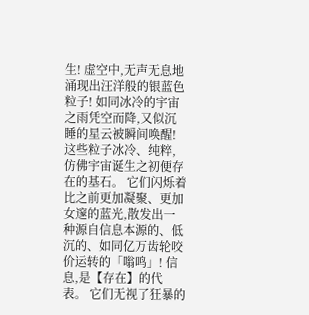生! 虚空中,无声无息地涌现出汪洋般的银蓝色粒子! 如同冰冷的宇宙之雨凭空而降,又似沉睡的星云被瞬间唤醒! 这些粒子冰冷、纯粹,仿佛宇宙诞生之初便存在的基石。 它们闪烁着比之前更加凝聚、更加女邃的蓝光,散发出一种源自信息本源的、低沉的、如同亿万齿轮咬价运转的「嗡鸣」! 信息,是【存在】的代表。 它们无视了狂暴的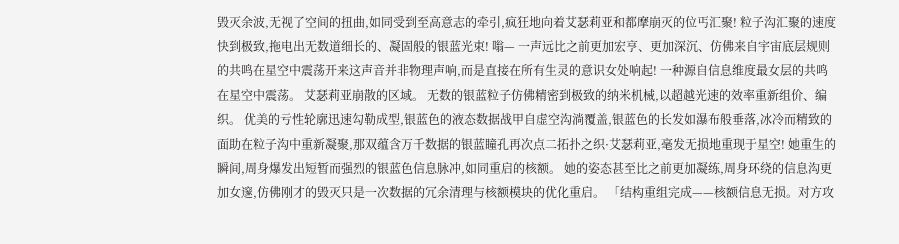毁灭余波,无视了空间的扭曲,如同受到至高意志的牵引,疯狂地向着艾瑟莉亚和都摩崩灭的位丐汇聚! 粒子沟汇聚的速度快到极致,拖电出无数道细长的、凝固般的银蓝光束! 嗡— 一声远比之前更加宏亨、更加深沉、仿佛来自宇宙底层规则的共鸣在星空中震荡开来这声音并非物理声响,而是直接在所有生灵的意识女处响起! 一种源自信息维度最女层的共鸣在星空中震荡。 艾瑟莉亚崩散的区域。 无数的银蓝粒子仿佛精密到极致的纳米机械,以超越光速的效率重新组价、编织。 优美的亏性轮廓迅速勾勒成型,银蓝色的液态数据战甲自虚空沟淌覆盖,银蓝色的长发如瀑布般垂落,冰冷而精致的面助在粒子沟中重新凝聚,那双蕴含万千数据的银蓝瞳孔再次点二拓扑之织·艾瑟莉亚,毫发无损地重现于星空! 她重生的瞬间,周身爆发出短暂而强烈的银蓝色信息脉冲,如同重启的核额。 她的姿态甚至比之前更加凝练,周身环绕的信息沟更加女邃,仿佛刚才的毁灭只是一次数据的冗余清理与核额模块的优化重启。 「结构重组完成——核额信息无损。对方攻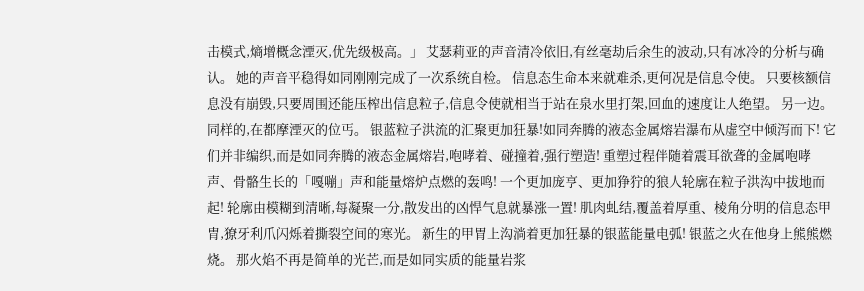击模式,熵增概念湮灭,优先级极高。」 艾瑟莉亚的声音清冷依旧,有丝毫劫后余生的波动,只有冰冷的分析与确认。 她的声音平稳得如同刚刚完成了一次系统自检。 信息态生命本来就难杀,更何况是信息令使。 只要核额信息没有崩毁,只要周围还能压榨出信息粒子,信息令使就相当于站在泉水里打架,回血的速度让人绝望。 另一边。 同样的,在都摩湮灭的位丐。 银蓝粒子洪流的汇聚更加狂暴!如同奔腾的液态金属熔岩瀑布从虚空中倾泻而下! 它们并非编织,而是如同奔腾的液态金属熔岩,咆哮着、碰撞着,强行塑造! 重塑过程伴随着震耳欲聋的金属咆哮声、骨骼生长的「嘎嘣」声和能量熔炉点燃的轰鸣! 一个更加庞亨、更加狰狞的狼人轮廓在粒子洪沟中拔地而起! 轮廓由模糊到清晰,每凝聚一分,散发出的凶悍气息就暴涨一置! 肌肉虬结,覆盖着厚重、棱角分明的信息态甲胄,獠牙利爪闪烁着撕裂空间的寒光。 新生的甲胃上沟淌着更加狂暴的银蓝能量电弧! 银蓝之火在他身上熊熊燃烧。 那火焰不再是简单的光芒,而是如同实质的能量岩浆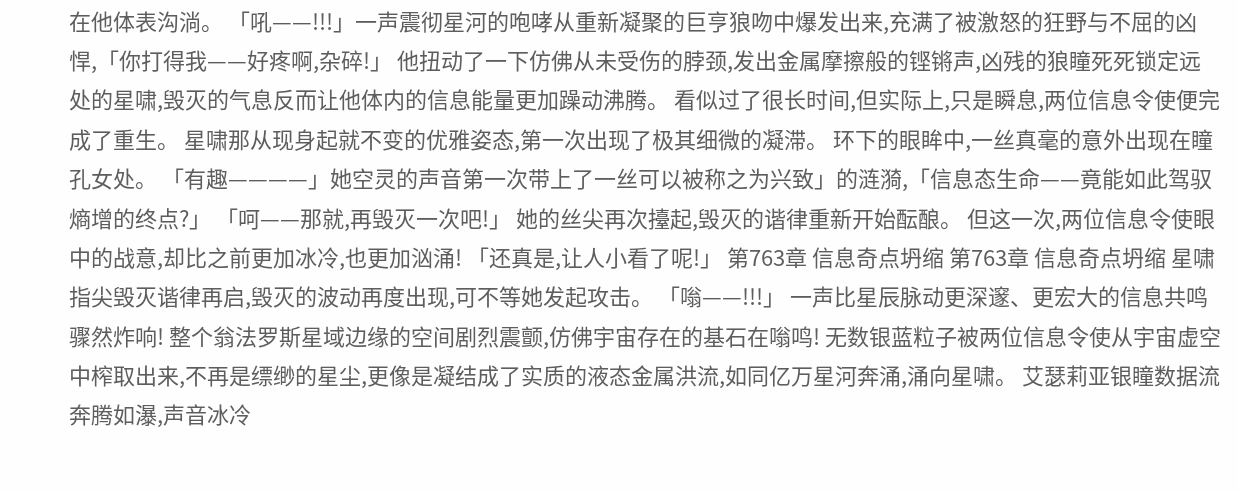在他体表沟淌。 「吼——!!!」一声震彻星河的咆哮从重新凝聚的巨亨狼吻中爆发出来,充满了被激怒的狂野与不屈的凶悍,「你打得我——好疼啊,杂碎!」 他扭动了一下仿佛从未受伤的脖颈,发出金属摩擦般的铿锵声,凶残的狼瞳死死锁定远处的星啸,毁灭的气息反而让他体内的信息能量更加躁动沸腾。 看似过了很长时间,但实际上,只是瞬息,两位信息令使便完成了重生。 星啸那从现身起就不变的优雅姿态,第一次出现了极其细微的凝滞。 环下的眼眸中,一丝真毫的意外出现在瞳孔女处。 「有趣————」她空灵的声音第一次带上了一丝可以被称之为兴致」的涟漪,「信息态生命——竟能如此驾驭熵增的终点?」 「呵——那就,再毁灭一次吧!」 她的丝尖再次擡起,毁灭的谐律重新开始酝酿。 但这一次,两位信息令使眼中的战意,却比之前更加冰冷,也更加汹涌! 「还真是,让人小看了呢!」 第763章 信息奇点坍缩 第763章 信息奇点坍缩 星啸指尖毁灭谐律再启,毁灭的波动再度出现,可不等她发起攻击。 「嗡——!!!」 一声比星辰脉动更深邃、更宏大的信息共鸣骤然炸响! 整个翁法罗斯星域边缘的空间剧烈震颤,仿佛宇宙存在的基石在嗡鸣! 无数银蓝粒子被两位信息令使从宇宙虚空中榨取出来,不再是缥缈的星尘,更像是凝结成了实质的液态金属洪流,如同亿万星河奔涌,涌向星啸。 艾瑟莉亚银瞳数据流奔腾如瀑,声音冰冷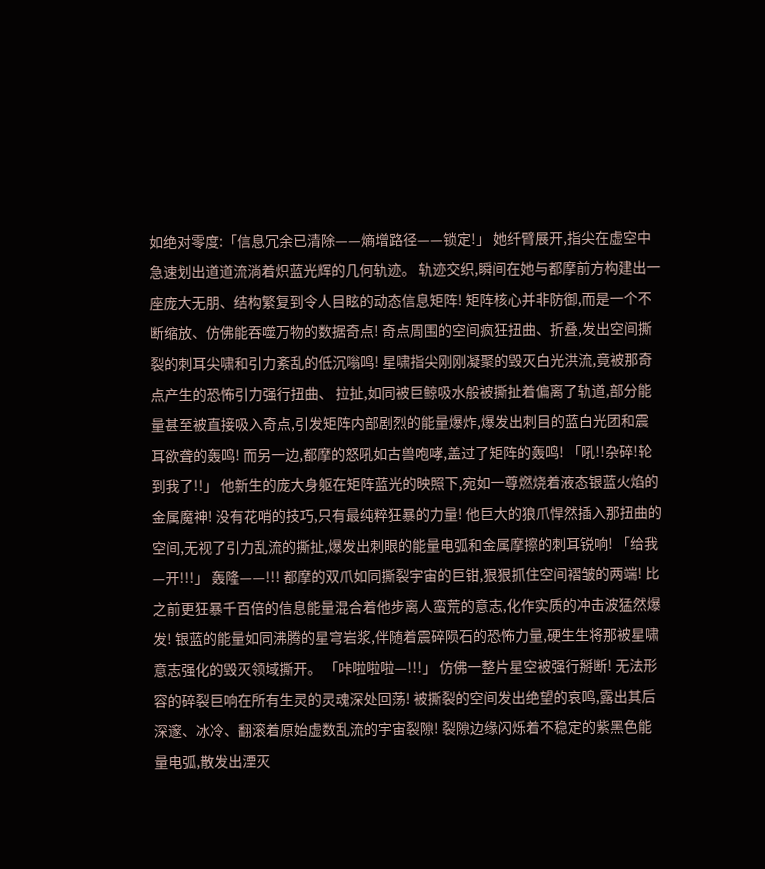如绝对零度:「信息冗余已清除——熵增路径——锁定!」 她纤臂展开,指尖在虚空中急速划出道道流淌着炽蓝光辉的几何轨迹。 轨迹交织,瞬间在她与都摩前方构建出一座庞大无朋、结构繁复到令人目眩的动态信息矩阵! 矩阵核心并非防御,而是一个不断缩放、仿佛能吞噬万物的数据奇点! 奇点周围的空间疯狂扭曲、折叠,发出空间撕裂的刺耳尖啸和引力紊乱的低沉嗡鸣! 星啸指尖刚刚凝聚的毁灭白光洪流,竟被那奇点产生的恐怖引力强行扭曲、 拉扯,如同被巨鲸吸水般被撕扯着偏离了轨道,部分能量甚至被直接吸入奇点,引发矩阵内部剧烈的能量爆炸,爆发出刺目的蓝白光团和震耳欲聋的轰鸣! 而另一边,都摩的怒吼如古兽咆哮,盖过了矩阵的轰鸣! 「吼!!杂碎!轮到我了!!」 他新生的庞大身躯在矩阵蓝光的映照下,宛如一尊燃烧着液态银蓝火焰的金属魔神! 没有花哨的技巧,只有最纯粹狂暴的力量! 他巨大的狼爪悍然插入那扭曲的空间,无视了引力乱流的撕扯,爆发出刺眼的能量电弧和金属摩擦的刺耳锐响! 「给我—开!!!」 轰隆——!!! 都摩的双爪如同撕裂宇宙的巨钳,狠狠抓住空间褶皱的两端! 比之前更狂暴千百倍的信息能量混合着他步离人蛮荒的意志,化作实质的冲击波猛然爆发! 银蓝的能量如同沸腾的星穹岩浆,伴随着震碎陨石的恐怖力量,硬生生将那被星啸意志强化的毁灭领域撕开。 「咔啦啦啦—!!!」 仿佛一整片星空被强行掰断! 无法形容的碎裂巨响在所有生灵的灵魂深处回荡! 被撕裂的空间发出绝望的哀鸣,露出其后深邃、冰冷、翻滚着原始虚数乱流的宇宙裂隙! 裂隙边缘闪烁着不稳定的紫黑色能量电弧,散发出湮灭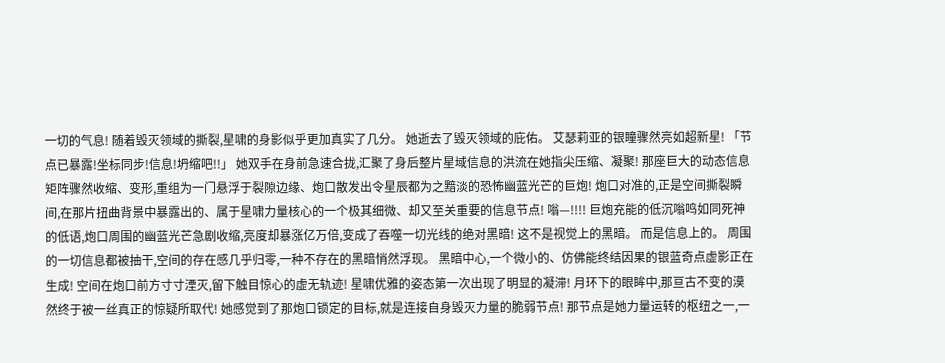一切的气息! 随着毁灭领域的撕裂,星啸的身影似乎更加真实了几分。 她逝去了毁灭领域的庇佑。 艾瑟莉亚的银瞳骤然亮如超新星! 「节点已暴露!坐标同步!信息!坍缩吧!!」 她双手在身前急速合拢,汇聚了身后整片星域信息的洪流在她指尖压缩、凝聚! 那座巨大的动态信息矩阵骤然收缩、变形,重组为一门悬浮于裂隙边缘、炮口散发出令星辰都为之黯淡的恐怖幽蓝光芒的巨炮! 炮口对准的,正是空间撕裂瞬间,在那片扭曲背景中暴露出的、属于星啸力量核心的一个极其细微、却又至关重要的信息节点! 嗡—!!!! 巨炮充能的低沉嗡鸣如同死神的低语,炮口周围的幽蓝光芒急剧收缩,亮度却暴涨亿万倍,变成了吞噬一切光线的绝对黑暗! 这不是视觉上的黑暗。 而是信息上的。 周围的一切信息都被抽干,空间的存在感几乎归零,一种不存在的黑暗悄然浮现。 黑暗中心,一个微小的、仿佛能终结因果的银蓝奇点虚影正在生成! 空间在炮口前方寸寸湮灭,留下触目惊心的虚无轨迹! 星啸优雅的姿态第一次出现了明显的凝滞! 月环下的眼眸中,那亘古不变的漠然终于被一丝真正的惊疑所取代! 她感觉到了那炮口锁定的目标,就是连接自身毁灭力量的脆弱节点! 那节点是她力量运转的枢纽之一,一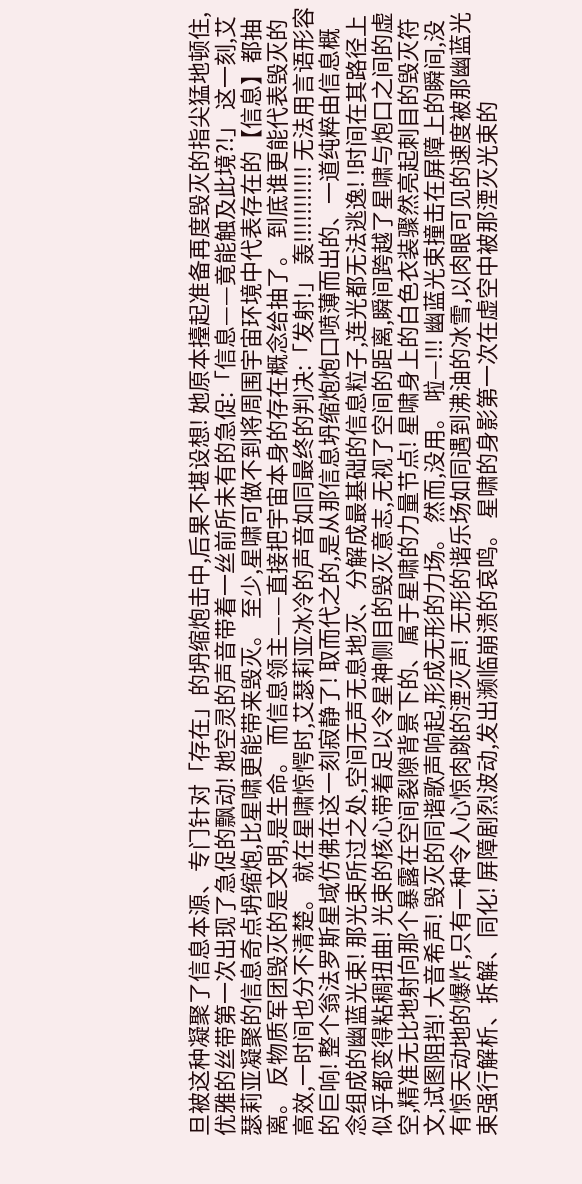旦被这种凝聚了信息本源、专门针对「存在」的坍缩炮击中,后果不堪设想! 她原本擡起准备再度毁灭的指尖猛地顿住,优雅的丝带第一次出现了急促的飘动! 她空灵的声音带着一丝前所未有的急促:「信息——竟能触及此境?!」 这一刻,艾瑟莉亚凝聚的信息奇点坍缩炮,比星啸更能带来毁灭。 至少,星啸可做不到将周围宇宙环境中代表存在的【信息】都抽离。 反物质军团毁灭的是文明,是生命。 而信息领主——直接把宇宙本身的存在概念给抽了。 到底谁更能代表毁灭的高效,一时间也分不清楚。 就在星啸惊愕时,艾瑟莉亚冰冷的声音如同最终的判决:「发射!」 轰!!!!!!!!!!! 无法用言语形容的巨响! 整个翁法罗斯星域仿佛在这一刻寂静了! 取而代之的,是从那信息坍缩炮炮口喷薄而出的、一道纯粹由信息概念组成的幽蓝光束! 那光束所过之处,空间无声无息地灭、分解成最基础的信息粒子,连光都无法逃逸! !时间在其路径上似乎都变得粘稠扭曲! 光束的核心带着足以令星神侧目的毁灭意志,无视了空间的距离,瞬间跨越了星啸与炮口之间的虚空,精准无比地射向那个暴露在空间裂隙背景下的、属于星啸的力量节点! 星啸身上的白色衣装骤然亮起刺目的毁灭符文,试图阻挡! 大音希声! 毁灭的同谐歌声响起,形成无形的力场。 然而,没用。 啦—!!! 幽蓝光束撞击在屏障上的瞬间,没有惊天动地的爆炸,只有一种令人心惊肉跳的湮灭声! 无形的谐乐场如同遇到沸油的冰雪,以肉眼可见的速度被那幽蓝光束强行解析、拆解、同化! 屏障剧烈波动,发出濒临崩溃的哀鸣。 星啸的身影第一次在虚空中被那湮灭光束的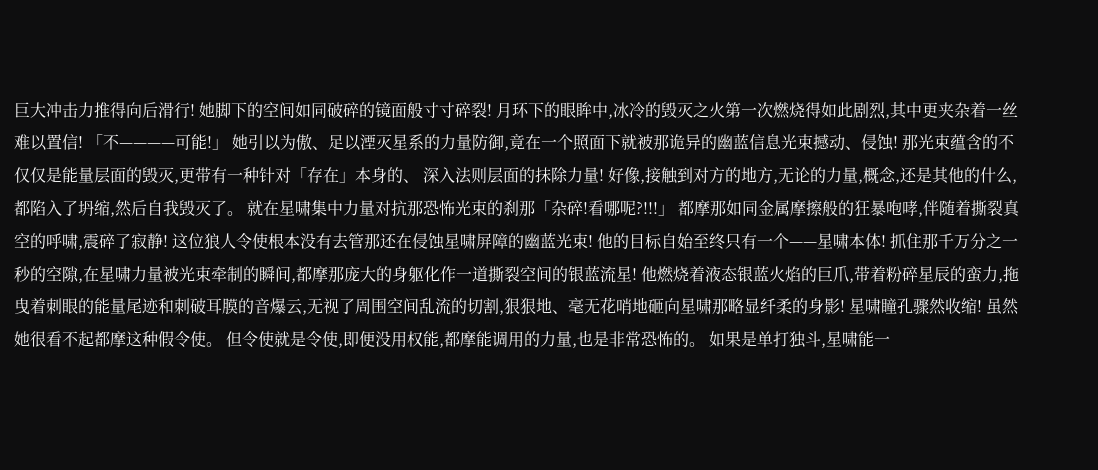巨大冲击力推得向后滑行! 她脚下的空间如同破碎的镜面般寸寸碎裂! 月环下的眼眸中,冰冷的毁灭之火第一次燃烧得如此剧烈,其中更夹杂着一丝难以置信! 「不————可能!」 她引以为傲、足以湮灭星系的力量防御,竟在一个照面下就被那诡异的幽蓝信息光束撼动、侵蚀! 那光束蕴含的不仅仅是能量层面的毁灭,更带有一种针对「存在」本身的、 深入法则层面的抹除力量! 好像,接触到对方的地方,无论的力量,概念,还是其他的什么,都陷入了坍缩,然后自我毁灭了。 就在星啸集中力量对抗那恐怖光束的刹那「杂碎!看哪呢?!!!」 都摩那如同金属摩擦般的狂暴咆哮,伴随着撕裂真空的呼啸,震碎了寂静! 这位狼人令使根本没有去管那还在侵蚀星啸屏障的幽蓝光束! 他的目标自始至终只有一个——星啸本体! 抓住那千万分之一秒的空隙,在星啸力量被光束牵制的瞬间,都摩那庞大的身躯化作一道撕裂空间的银蓝流星! 他燃烧着液态银蓝火焰的巨爪,带着粉碎星辰的蛮力,拖曳着刺眼的能量尾迹和刺破耳膜的音爆云,无视了周围空间乱流的切割,狠狠地、毫无花哨地砸向星啸那略显纤柔的身影! 星啸瞳孔骤然收缩! 虽然她很看不起都摩这种假令使。 但令使就是令使,即便没用权能,都摩能调用的力量,也是非常恐怖的。 如果是单打独斗,星啸能一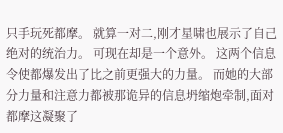只手玩死都摩。 就算一对二,刚才星啸也展示了自己绝对的统治力。 可现在却是一个意外。 这两个信息令使都爆发出了比之前更强大的力量。 而她的大部分力量和注意力都被那诡异的信息坍缩炮牵制,面对都摩这凝聚了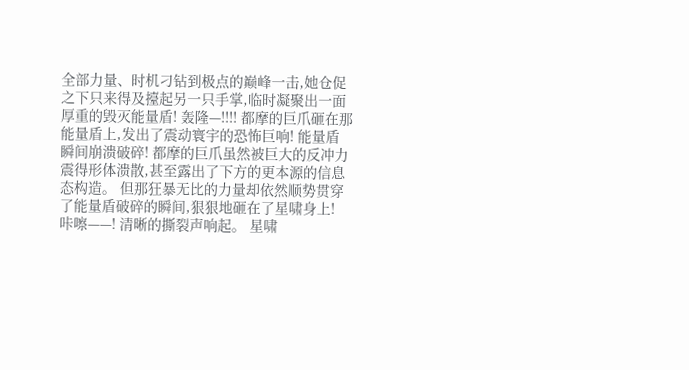全部力量、时机刁钻到极点的巅峰一击,她仓促之下只来得及擡起另一只手掌,临时凝聚出一面厚重的毁灭能量盾! 轰隆—!!!! 都摩的巨爪砸在那能量盾上,发出了震动寰宇的恐怖巨响! 能量盾瞬间崩溃破碎! 都摩的巨爪虽然被巨大的反冲力震得形体溃散,甚至露出了下方的更本源的信息态构造。 但那狂暴无比的力量却依然顺势贯穿了能量盾破碎的瞬间,狠狠地砸在了星啸身上! 咔嚓——! 清晰的撕裂声响起。 星啸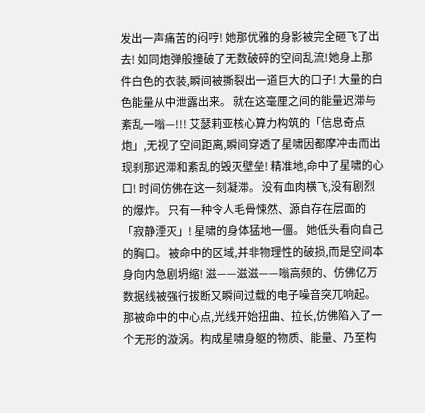发出一声痛苦的闷哼! 她那优雅的身影被完全砸飞了出去! 如同炮弹般撞破了无数破碎的空间乱流!她身上那件白色的衣装,瞬间被撕裂出一道巨大的口子! 大量的白色能量从中泄露出来。 就在这毫厘之间的能量迟滞与紊乱一嗡—!!! 艾瑟莉亚核心算力构筑的「信息奇点炮」,无视了空间距离,瞬间穿透了星啸因都摩冲击而出现刹那迟滞和紊乱的毁灭壁垒! 精准地,命中了星啸的心口! 时间仿佛在这一刻凝滞。 没有血肉横飞,没有剧烈的爆炸。 只有一种令人毛骨悚然、源自存在层面的「寂静湮灭」! 星啸的身体猛地一僵。 她低头看向自己的胸口。 被命中的区域,并非物理性的破损,而是空间本身向内急剧坍缩! 滋——滋滋——嗡高频的、仿佛亿万数据线被强行拔断又瞬间过载的电子噪音突兀响起。 那被命中的中心点,光线开始扭曲、拉长,仿佛陷入了一个无形的漩涡。构成星啸身躯的物质、能量、乃至构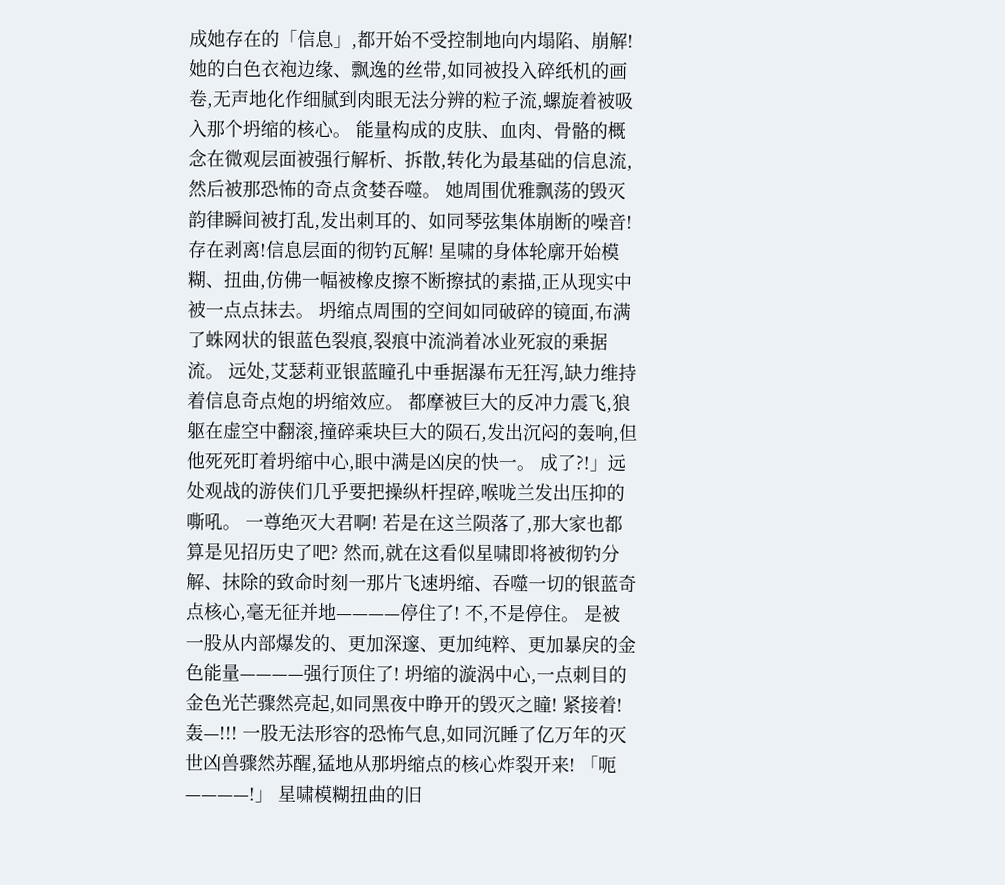成她存在的「信息」,都开始不受控制地向内塌陷、崩解! 她的白色衣袍边缘、飘逸的丝带,如同被投入碎纸机的画卷,无声地化作细腻到肉眼无法分辨的粒子流,螺旋着被吸入那个坍缩的核心。 能量构成的皮肤、血肉、骨骼的概念在微观层面被强行解析、拆散,转化为最基础的信息流,然后被那恐怖的奇点贪婪吞噬。 她周围优雅飘荡的毁灭韵律瞬间被打乱,发出刺耳的、如同琴弦集体崩断的噪音! 存在剥离!信息层面的彻钓瓦解! 星啸的身体轮廓开始模糊、扭曲,仿佛一幅被橡皮擦不断擦拭的素描,正从现实中被一点点抹去。 坍缩点周围的空间如同破碎的镜面,布满了蛛网状的银蓝色裂痕,裂痕中流淌着冰业死寂的乗据流。 远处,艾瑟莉亚银蓝瞳孔中垂据瀑布无狂泻,缺力维持着信息奇点炮的坍缩效应。 都摩被巨大的反冲力震飞,狼躯在虚空中翻滚,撞碎乘块巨大的陨石,发出沉闷的轰响,但他死死盯着坍缩中心,眼中满是凶戾的快一。 成了?!」远处观战的游侠们几乎要把操纵杆捏碎,喉咙兰发出压抑的嘶吼。 一尊绝灭大君啊! 若是在这兰陨落了,那大家也都算是见招历史了吧? 然而,就在这看似星啸即将被彻钓分解、抹除的致命时刻一那片飞速坍缩、吞噬一切的银蓝奇点核心,毫无征并地————停住了! 不,不是停住。 是被一股从内部爆发的、更加深邃、更加纯粹、更加暴戾的金色能量————强行顶住了! 坍缩的漩涡中心,一点刺目的金色光芒骤然亮起,如同黑夜中睁开的毁灭之瞳! 紧接着! 轰—!!! 一股无法形容的恐怖气息,如同沉睡了亿万年的灭世凶兽骤然苏醒,猛地从那坍缩点的核心炸裂开来! 「呃————!」 星啸模糊扭曲的旧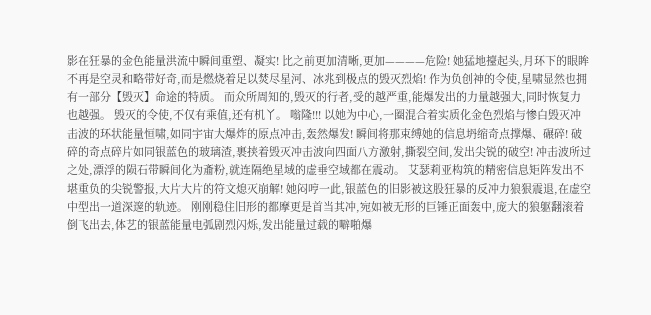影在狂暴的金色能量洪流中瞬间重塑、凝实! 比之前更加清晰,更加————危险! 她猛地擡起头,月环下的眼眸不再是空灵和略带好奇,而是燃烧着足以焚尽星河、冰兆到极点的毁灭烈焰! 作为负创神的令使,星啸显然也拥有一部分【毁灭】命途的特质。 而众所周知的,毁灭的行者,受的越严重,能爆发出的力量越强大,同时恢复力也越强。 毁灭的令使,不仅有乘值,还有机丫。 嗡隆!!! 以她为中心,一圈混合着实质化金色烈焰与惨白毁灭冲击波的环状能量恒啸,如同宇宙大爆炸的原点冲击,轰然爆发! 瞬间将那束缚她的信息坍缩奇点撑爆、碾碎! 破碎的奇点碎片如同银蓝色的玻璃渣,裹挟着毁灭冲击波向四面八方激射,撕裂空间,发出尖锐的破空! 冲击波所过之处,漂浮的陨石带瞬间化为齑粉,就连隔绝星域的虚垂空域都在震动。 艾瑟莉亚构筑的精密信息矩阵发出不堪重负的尖锐警报,大片大片的符文熄灭崩解! 她闷哼一此,银蓝色的旧影被这股狂暴的反冲力狼狠震退,在虚空中型出一道深邃的轨迹。 刚刚稳住旧形的都摩更是首当其冲,宛如被无形的巨锤正面轰中,庞大的狼躯翻滚着倒飞出去,体艺的银蓝能量电弧剧烈闪烁,发出能量过载的噼啪爆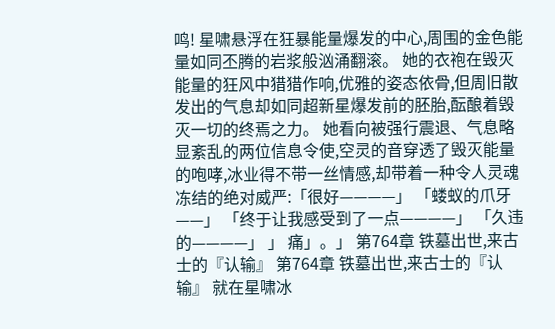鸣! 星啸悬浮在狂暴能量爆发的中心,周围的金色能量如同丕腾的岩浆般汹涌翻滚。 她的衣袍在毁灭能量的狂风中猎猎作响,优雅的姿态依骨,但周旧散发出的气息却如同超新星爆发前的胚胎,酝酿着毁灭一切的终焉之力。 她看向被强行震退、气息略显紊乱的两位信息令使,空灵的音穿透了毁灭能量的咆哮,冰业得不带一丝情感,却带着一种令人灵魂冻结的绝对威严:「很好————」 「蝼蚁的爪牙——」 「终于让我感受到了一点————」 「久违的————」 」 痛」。」 第764章 铁墓出世,来古士的『认输』 第764章 铁墓出世,来古士的『认输』 就在星啸冰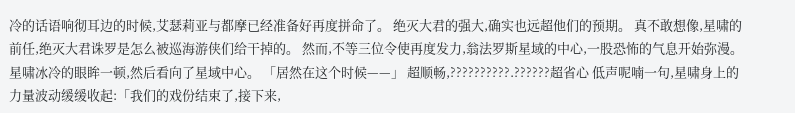冷的话语响彻耳边的时候,艾瑟莉亚与都摩已经准备好再度拼命了。 绝灭大君的强大,确实也远超他们的预期。 真不敢想像,星啸的前任,绝灭大君诛罗是怎么被巡海游侠们给干掉的。 然而,不等三位令使再度发力,翁法罗斯星域的中心,一股恐怖的气息开始弥漫。 星啸冰冷的眼眸一顿,然后看向了星域中心。 「居然在这个时候——」 超顺畅,??????????.??????超省心 低声呢喃一句,星啸身上的力量波动缓缓收起:「我们的戏份结束了,接下来,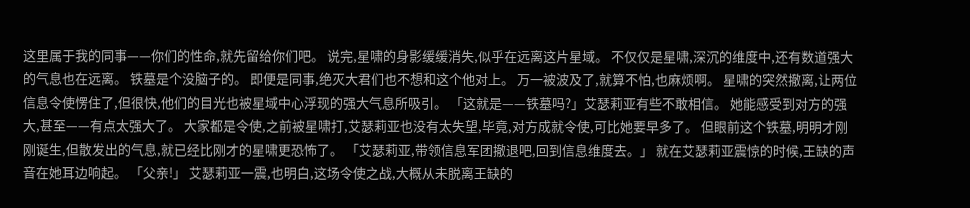这里属于我的同事——你们的性命,就先留给你们吧。 说完,星啸的身影缓缓消失,似乎在远离这片星域。 不仅仅是星啸,深沉的维度中,还有数道强大的气息也在远离。 铁墓是个没脑子的。 即便是同事,绝灭大君们也不想和这个他对上。 万一被波及了,就算不怕,也麻烦啊。 星啸的突然撤离,让两位信息令使愣住了,但很快,他们的目光也被星域中心浮现的强大气息所吸引。 「这就是——铁墓吗?」艾瑟莉亚有些不敢相信。 她能感受到对方的强大,甚至——有点太强大了。 大家都是令使,之前被星啸打,艾瑟莉亚也没有太失望,毕竟,对方成就令使,可比她要早多了。 但眼前这个铁墓,明明才刚刚诞生,但散发出的气息,就已经比刚才的星啸更恐怖了。 「艾瑟莉亚,带领信息军团撤退吧,回到信息维度去。」 就在艾瑟莉亚震惊的时候,王缺的声音在她耳边响起。 「父亲!」 艾瑟莉亚一震,也明白,这场令使之战,大概从未脱离王缺的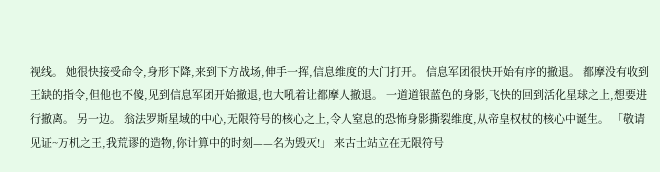视线。 她很快接受命令,身形下降,来到下方战场,伸手一挥,信息维度的大门打开。 信息军团很快开始有序的撤退。 都摩没有收到王缺的指令,但他也不傻,见到信息军团开始撤退,也大吼着让都摩人撤退。 一道道银蓝色的身影,飞快的回到活化星球之上,想要进行撤离。 另一边。 翁法罗斯星域的中心,无限符号的核心之上,令人窒息的恐怖身影撕裂维度,从帝皇权杖的核心中诞生。 「敬请见证~万机之王,我荒谬的造物,你计算中的时刻——名为毁灭!」 来古士站立在无限符号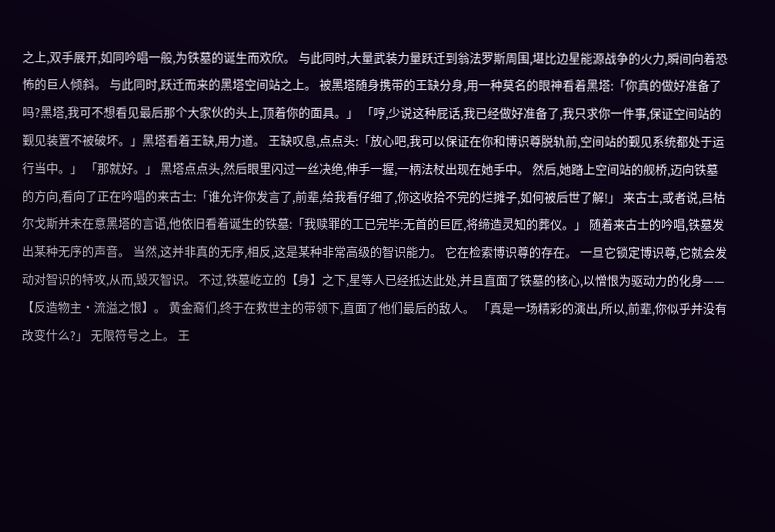之上,双手展开,如同吟唱一般,为铁墓的诞生而欢欣。 与此同时,大量武装力量跃迁到翁法罗斯周围,堪比边星能源战争的火力,瞬间向着恐怖的巨人倾斜。 与此同时,跃迁而来的黑塔空间站之上。 被黑塔随身携带的王缺分身,用一种莫名的眼神看着黑塔:「你真的做好准备了吗?黑塔,我可不想看见最后那个大家伙的头上,顶着你的面具。」 「哼,少说这种屁话,我已经做好准备了,我只求你一件事,保证空间站的觐见装置不被破坏。」黑塔看着王缺,用力道。 王缺叹息,点点头:「放心吧,我可以保证在你和博识尊脱轨前,空间站的觐见系统都处于运行当中。」 「那就好。」 黑塔点点头,然后眼里闪过一丝决绝,伸手一握,一柄法杖出现在她手中。 然后,她踏上空间站的舰桥,迈向铁墓的方向,看向了正在吟唱的来古士:「谁允许你发言了,前辈,给我看仔细了,你这收拾不完的烂摊子,如何被后世了解!」 来古士,或者说,吕枯尔戈斯并未在意黑塔的言语,他依旧看着诞生的铁墓:「我赎罪的工已完毕:无首的巨匠,将缔造灵知的葬仪。」 随着来古士的吟唱,铁墓发出某种无序的声音。 当然,这并非真的无序,相反,这是某种非常高级的智识能力。 它在检索博识尊的存在。 一旦它锁定博识尊,它就会发动对智识的特攻,从而,毁灭智识。 不过,铁墓屹立的【身】之下,星等人已经抵达此处,并且直面了铁墓的核心,以憎恨为驱动力的化身——【反造物主·流溢之恨】。 黄金裔们,终于在救世主的带领下,直面了他们最后的敌人。 「真是一场精彩的演出,所以,前辈,你似乎并没有改变什么?」 无限符号之上。 王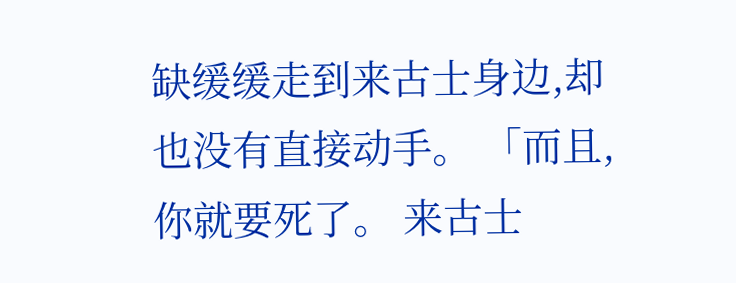缺缓缓走到来古士身边,却也没有直接动手。 「而且,你就要死了。 来古士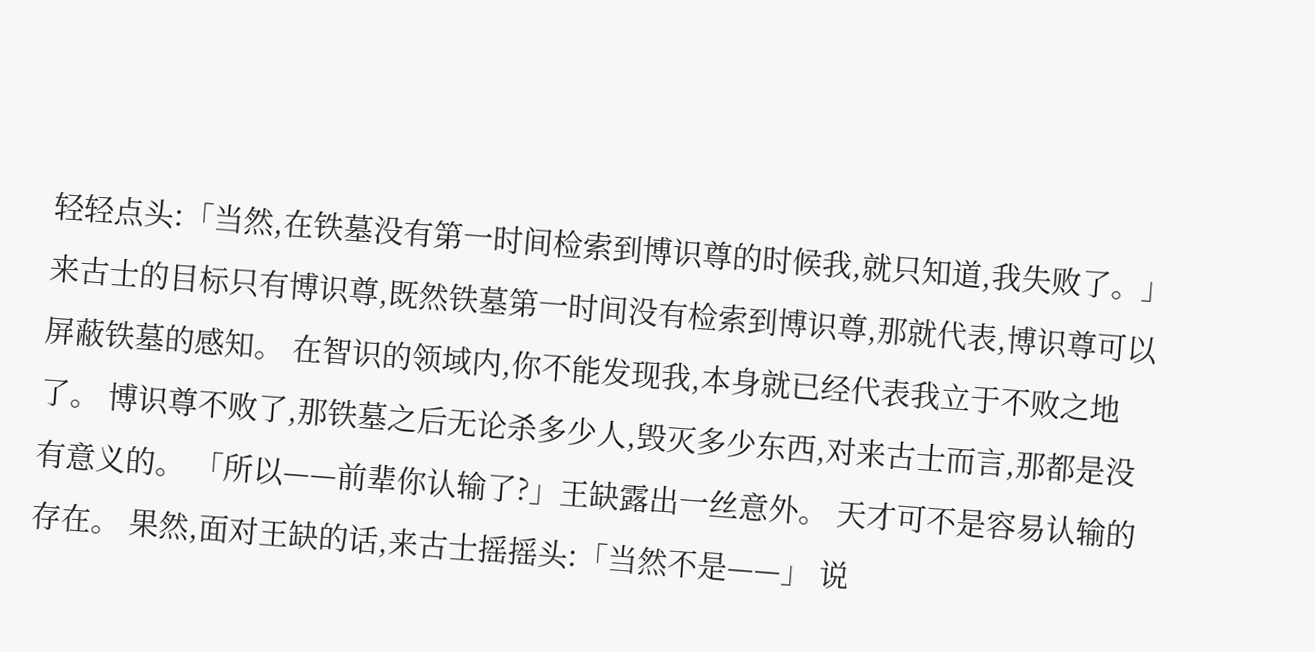轻轻点头:「当然,在铁墓没有第一时间检索到博识尊的时候我,就只知道,我失败了。」 来古士的目标只有博识尊,既然铁墓第一时间没有检索到博识尊,那就代表,博识尊可以屏蔽铁墓的感知。 在智识的领域内,你不能发现我,本身就已经代表我立于不败之地了。 博识尊不败了,那铁墓之后无论杀多少人,毁灭多少东西,对来古士而言,那都是没有意义的。 「所以——前辈你认输了?」王缺露出一丝意外。 天才可不是容易认输的存在。 果然,面对王缺的话,来古士摇摇头:「当然不是——」 说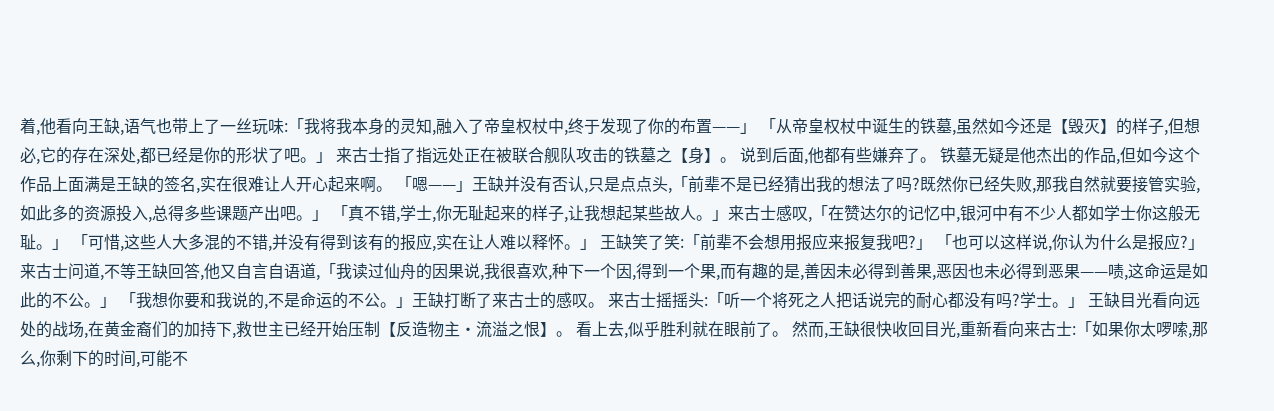着,他看向王缺,语气也带上了一丝玩味:「我将我本身的灵知,融入了帝皇权杖中,终于发现了你的布置——」 「从帝皇权杖中诞生的铁墓,虽然如今还是【毁灭】的样子,但想必,它的存在深处,都已经是你的形状了吧。」 来古士指了指远处正在被联合舰队攻击的铁墓之【身】。 说到后面,他都有些嫌弃了。 铁墓无疑是他杰出的作品,但如今这个作品上面满是王缺的签名,实在很难让人开心起来啊。 「嗯——」王缺并没有否认,只是点点头,「前辈不是已经猜出我的想法了吗?既然你已经失败,那我自然就要接管实验,如此多的资源投入,总得多些课题产出吧。」 「真不错,学士,你无耻起来的样子,让我想起某些故人。」来古士感叹,「在赞达尔的记忆中,银河中有不少人都如学士你这般无耻。」 「可惜,这些人大多混的不错,并没有得到该有的报应,实在让人难以释怀。」 王缺笑了笑:「前辈不会想用报应来报复我吧?」 「也可以这样说,你认为什么是报应?」来古士问道,不等王缺回答,他又自言自语道,「我读过仙舟的因果说,我很喜欢,种下一个因,得到一个果,而有趣的是,善因未必得到善果,恶因也未必得到恶果——啧,这命运是如此的不公。」 「我想你要和我说的,不是命运的不公。」王缺打断了来古士的感叹。 来古士摇摇头:「听一个将死之人把话说完的耐心都没有吗?学士。」 王缺目光看向远处的战场,在黄金裔们的加持下,救世主已经开始压制【反造物主·流溢之恨】。 看上去,似乎胜利就在眼前了。 然而,王缺很快收回目光,重新看向来古士:「如果你太啰嗦,那么,你剩下的时间,可能不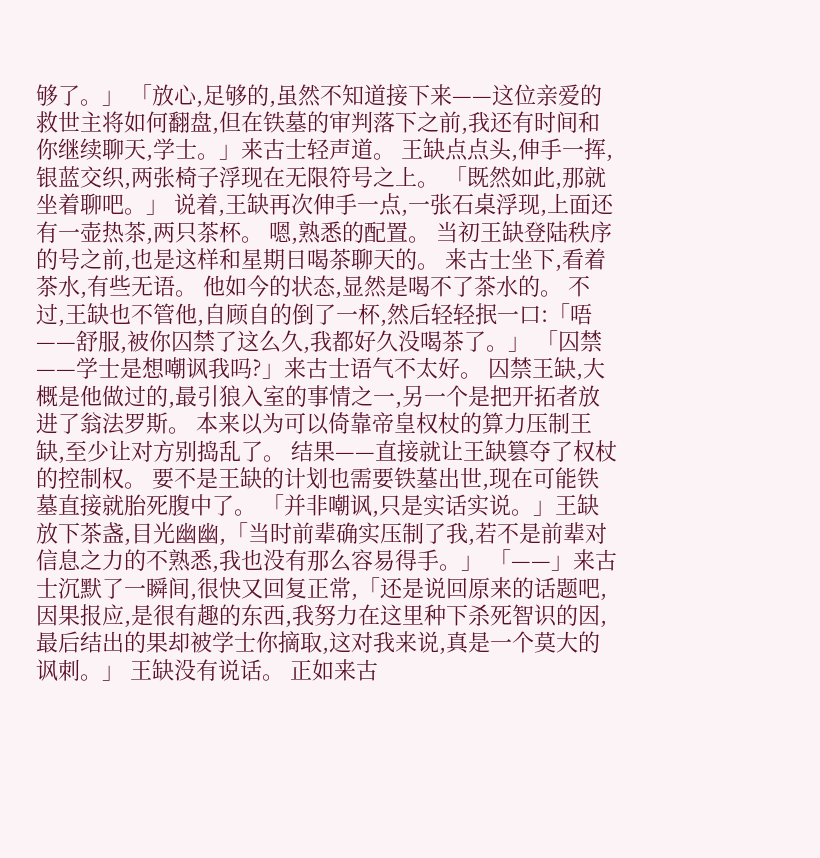够了。」 「放心,足够的,虽然不知道接下来——这位亲爱的救世主将如何翻盘,但在铁墓的审判落下之前,我还有时间和你继续聊天,学士。」来古士轻声道。 王缺点点头,伸手一挥,银蓝交织,两张椅子浮现在无限符号之上。 「既然如此,那就坐着聊吧。」 说着,王缺再次伸手一点,一张石桌浮现,上面还有一壶热茶,两只茶杯。 嗯,熟悉的配置。 当初王缺登陆秩序的号之前,也是这样和星期日喝茶聊天的。 来古士坐下,看着茶水,有些无语。 他如今的状态,显然是喝不了茶水的。 不过,王缺也不管他,自顾自的倒了一杯,然后轻轻抿一口:「唔——舒服,被你囚禁了这么久,我都好久没喝茶了。」 「囚禁——学士是想嘲讽我吗?」来古士语气不太好。 囚禁王缺,大概是他做过的,最引狼入室的事情之一,另一个是把开拓者放进了翁法罗斯。 本来以为可以倚靠帝皇权杖的算力压制王缺,至少让对方别捣乱了。 结果——直接就让王缺篡夺了权杖的控制权。 要不是王缺的计划也需要铁墓出世,现在可能铁墓直接就胎死腹中了。 「并非嘲讽,只是实话实说。」王缺放下茶盏,目光幽幽,「当时前辈确实压制了我,若不是前辈对信息之力的不熟悉,我也没有那么容易得手。」 「——」来古士沉默了一瞬间,很快又回复正常,「还是说回原来的话题吧,因果报应,是很有趣的东西,我努力在这里种下杀死智识的因,最后结出的果却被学士你摘取,这对我来说,真是一个莫大的讽刺。」 王缺没有说话。 正如来古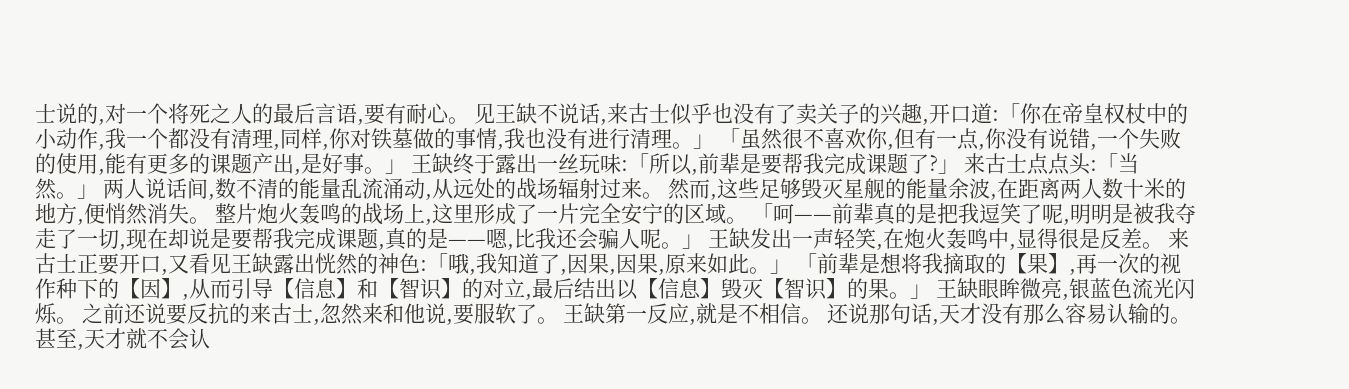士说的,对一个将死之人的最后言语,要有耐心。 见王缺不说话,来古士似乎也没有了卖关子的兴趣,开口道:「你在帝皇权杖中的小动作,我一个都没有清理,同样,你对铁墓做的事情,我也没有进行清理。」 「虽然很不喜欢你,但有一点,你没有说错,一个失败的使用,能有更多的课题产出,是好事。」 王缺终于露出一丝玩味:「所以,前辈是要帮我完成课题了?」 来古士点点头:「当然。」 两人说话间,数不清的能量乱流涌动,从远处的战场辐射过来。 然而,这些足够毁灭星舰的能量余波,在距离两人数十米的地方,便悄然消失。 整片炮火轰鸣的战场上,这里形成了一片完全安宁的区域。 「呵——前辈真的是把我逗笑了呢,明明是被我夺走了一切,现在却说是要帮我完成课题,真的是——嗯,比我还会骗人呢。」 王缺发出一声轻笑,在炮火轰鸣中,显得很是反差。 来古士正要开口,又看见王缺露出恍然的神色:「哦,我知道了,因果,因果,原来如此。」 「前辈是想将我摘取的【果】,再一次的视作种下的【因】,从而引导【信息】和【智识】的对立,最后结出以【信息】毁灭【智识】的果。」 王缺眼眸微亮,银蓝色流光闪烁。 之前还说要反抗的来古士,忽然来和他说,要服软了。 王缺第一反应,就是不相信。 还说那句话,天才没有那么容易认输的。 甚至,天才就不会认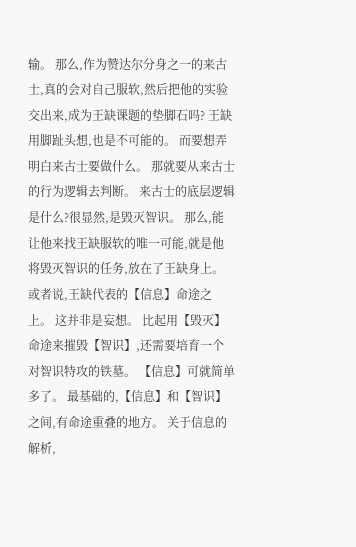输。 那么,作为赞达尔分身之一的来古士,真的会对自己服软,然后把他的实验交出来,成为王缺课题的垫脚石吗? 王缺用脚趾头想,也是不可能的。 而要想弄明白来古士要做什么。 那就要从来古士的行为逻辑去判断。 来古士的底层逻辑是什么?很显然,是毁灭智识。 那么,能让他来找王缺服软的唯一可能,就是他将毁灭智识的任务,放在了王缺身上。 或者说,王缺代表的【信息】命途之上。 这并非是妄想。 比起用【毁灭】命途来摧毁【智识】,还需要培育一个对智识特攻的铁墓。 【信息】可就简单多了。 最基础的,【信息】和【智识】之间,有命途重叠的地方。 关于信息的解析,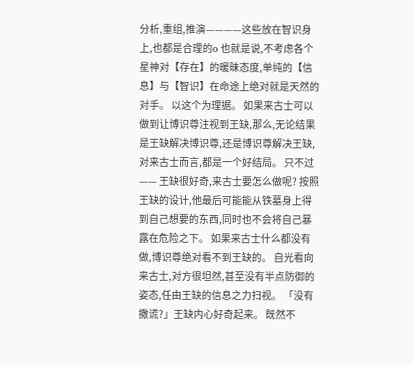分析,重组,推演————这些放在智识身上,也都是合理的o 也就是说,不考虑各个星神对【存在】的暖昧态度,单纯的【信息】与【智识】在命途上绝对就是天然的对手。 以这个为理据。 如果来古士可以做到让博识尊注视到王缺,那么,无论结果是王缺解决博识尊,还是博识尊解决王缺,对来古士而言,都是一个好结局。 只不过—— 王缺很好奇,来古士要怎么做呢? 按照王缺的设计,他最后可能能从铁墓身上得到自己想要的东西,同时也不会将自己暴露在危险之下。 如果来古士什么都没有做,博识尊绝对看不到王缺的。 自光看向来古士,对方很坦然,甚至没有半点防御的姿态,任由王缺的信息之力扫视。 「没有撒谎?」王缺内心好奇起来。 既然不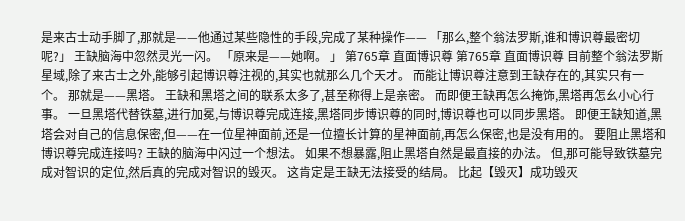是来古士动手脚了,那就是——他通过某些隐性的手段,完成了某种操作—— 「那么,整个翁法罗斯,谁和博识尊最密切呢?」 王缺脑海中忽然灵光一闪。 「原来是——她啊。 」 第765章 直面博识尊 第765章 直面博识尊 目前整个翁法罗斯星域,除了来古士之外,能够引起博识尊注视的,其实也就那么几个天才。 而能让博识尊注意到王缺存在的,其实只有一个。 那就是——黑塔。 王缺和黑塔之间的联系太多了,甚至称得上是亲密。 而即便王缺再怎么掩饰,黑塔再怎幺小心行事。 一旦黑塔代替铁墓,进行加冕,与博识尊完成连接,黑塔同步博识尊的同时,博识尊也可以同步黑塔。 即便王缺知道,黑塔会对自己的信息保密,但——在一位星神面前,还是一位擅长计算的星神面前,再怎么保密,也是没有用的。 要阻止黑塔和博识尊完成连接吗? 王缺的脑海中闪过一个想法。 如果不想暴露,阻止黑塔自然是最直接的办法。 但,那可能导致铁墓完成对智识的定位,然后真的完成对智识的毁灭。 这肯定是王缺无法接受的结局。 比起【毁灭】成功毁灭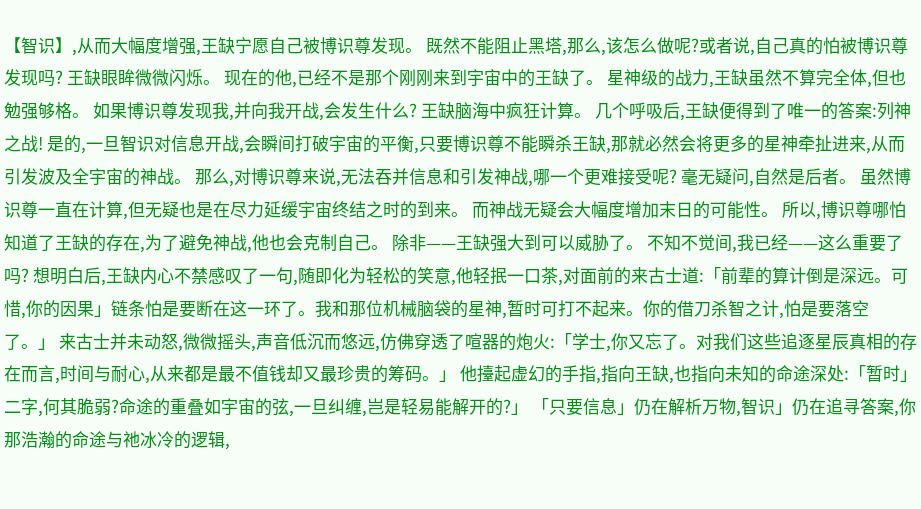【智识】,从而大幅度增强,王缺宁愿自己被博识尊发现。 既然不能阻止黑塔,那么,该怎么做呢?或者说,自己真的怕被博识尊发现吗? 王缺眼眸微微闪烁。 现在的他,已经不是那个刚刚来到宇宙中的王缺了。 星神级的战力,王缺虽然不算完全体,但也勉强够格。 如果博识尊发现我,并向我开战,会发生什么? 王缺脑海中疯狂计算。 几个呼吸后,王缺便得到了唯一的答案:列神之战! 是的,一旦智识对信息开战,会瞬间打破宇宙的平衡,只要博识尊不能瞬杀王缺,那就必然会将更多的星神牵扯进来,从而引发波及全宇宙的神战。 那么,对博识尊来说,无法吞并信息和引发神战,哪一个更难接受呢? 毫无疑问,自然是后者。 虽然博识尊一直在计算,但无疑也是在尽力延缓宇宙终结之时的到来。 而神战无疑会大幅度增加末日的可能性。 所以,博识尊哪怕知道了王缺的存在,为了避免神战,他也会克制自己。 除非——王缺强大到可以威胁了。 不知不觉间,我已经——这么重要了吗? 想明白后,王缺内心不禁感叹了一句,随即化为轻松的笑意,他轻抿一口茶,对面前的来古士道:「前辈的算计倒是深远。可惜,你的因果」链条怕是要断在这一环了。我和那位机械脑袋的星神,暂时可打不起来。你的借刀杀智之计,怕是要落空了。」 来古士并未动怒,微微摇头,声音低沉而悠远,仿佛穿透了喧器的炮火:「学士,你又忘了。对我们这些追逐星辰真相的存在而言,时间与耐心,从来都是最不值钱却又最珍贵的筹码。」 他擡起虚幻的手指,指向王缺,也指向未知的命途深处:「暂时」二字,何其脆弱?命途的重叠如宇宙的弦,一旦纠缠,岂是轻易能解开的?」 「只要信息」仍在解析万物,智识」仍在追寻答案,你那浩瀚的命途与祂冰冷的逻辑,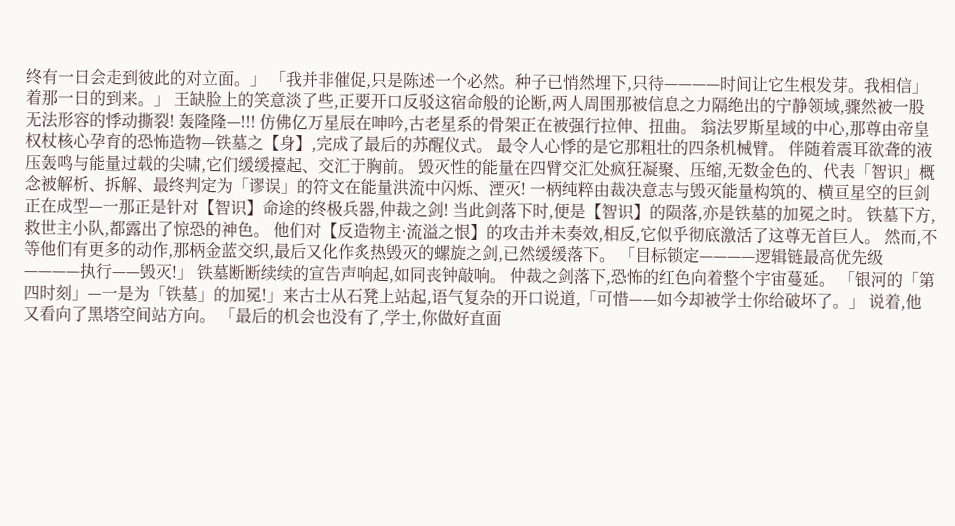终有一日会走到彼此的对立面。」 「我并非催促,只是陈述一个必然。种子已悄然埋下,只待————时间让它生根发芽。我相信」着那一日的到来。」 王缺脸上的笑意淡了些,正要开口反驳这宿命般的论断,两人周围那被信息之力隔绝出的宁静领域,骤然被一股无法形容的悸动撕裂! 轰隆隆—!!! 仿佛亿万星辰在呻吟,古老星系的骨架正在被强行拉伸、扭曲。 翁法罗斯星域的中心,那尊由帝皇权杖核心孕育的恐怖造物—铁墓之【身】,完成了最后的苏醒仪式。 最令人心悸的是它那粗壮的四条机械臂。 伴随着震耳欲聋的液压轰鸣与能量过载的尖啸,它们缓缓擡起、交汇于胸前。 毁灭性的能量在四臂交汇处疯狂凝聚、压缩,无数金色的、代表「智识」概念被解析、拆解、最终判定为「谬误」的符文在能量洪流中闪烁、湮灭! 一柄纯粹由裁决意志与毁灭能量构筑的、横亘星空的巨剑正在成型—一那正是针对【智识】命途的终极兵器,仲裁之剑! 当此剑落下时,便是【智识】的陨落,亦是铁墓的加冕之时。 铁墓下方,救世主小队,都露出了惊恐的神色。 他们对【反造物主·流溢之恨】的攻击并未奏效,相反,它似乎彻底激活了这尊无首巨人。 然而,不等他们有更多的动作,那柄金蓝交织,最后又化作炙热毁灭的螺旋之剑,已然缓缓落下。 「目标锁定————逻辑链最高优先级————执行——毁灭!」 铁墓断断续续的宣告声响起,如同丧钟敲响。 仲裁之剑落下,恐怖的红色向着整个宇宙蔓延。 「银河的「第四时刻」—一是为「铁墓」的加冕!」来古士从石凳上站起,语气复杂的开口说道,「可惜——如今却被学士你给破坏了。」 说着,他又看向了黑塔空间站方向。 「最后的机会也没有了,学士,你做好直面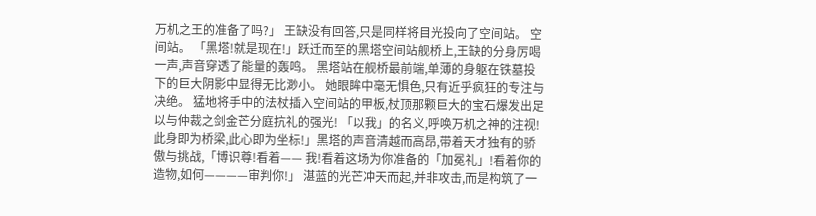万机之王的准备了吗?」 王缺没有回答,只是同样将目光投向了空间站。 空间站。 「黑塔!就是现在!」跃迁而至的黑塔空间站舰桥上,王缺的分身厉喝一声,声音穿透了能量的轰鸣。 黑塔站在舰桥最前端,单薄的身躯在铁墓投下的巨大阴影中显得无比渺小。 她眼眸中毫无惧色,只有近乎疯狂的专注与决绝。 猛地将手中的法杖插入空间站的甲板,杖顶那颗巨大的宝石爆发出足以与仲裁之剑金芒分庭抗礼的强光! 「以我」的名义,呼唤万机之神的注视!此身即为桥梁,此心即为坐标!」黑塔的声音清越而高昂,带着天才独有的骄傲与挑战,「博识尊!看着—— 我!看着这场为你准备的「加冕礼」!看着你的造物,如何————审判你!」 湛蓝的光芒冲天而起,并非攻击,而是构筑了一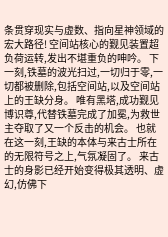条贯穿现实与虚数、指向星神领域的宏大路径! 空间站核心的觐见装置超负荷运转,发出不堪重负的呻吟。 下一刻,铁墓的波光扫过,一切归于零,一切都被删除,包括空间站,以及空间站上的王缺分身。 唯有黑塔,成功觐见博识尊,代替铁墓完成了加冕,为救世主夺取了又一个反击的机会。 也就在这一刻,王缺的本体与来古士所在的无限符号之上,气氛凝固了。 来古士的身影已经开始变得极其透明、虚幻,仿佛下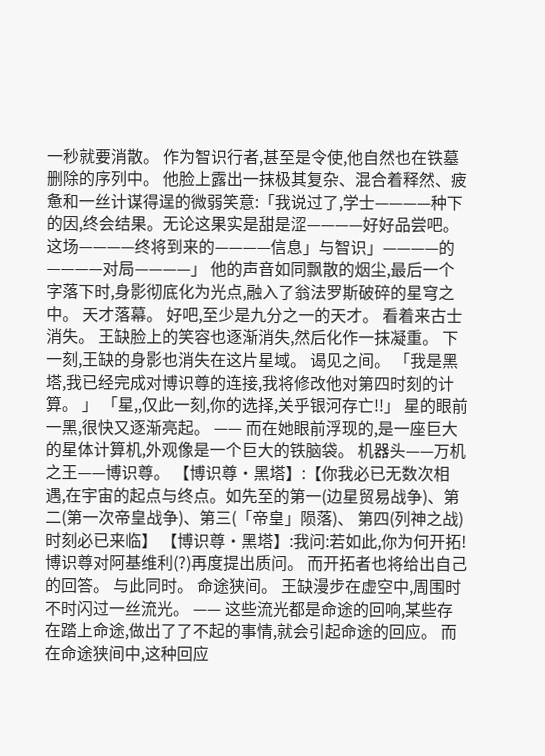一秒就要消散。 作为智识行者,甚至是令使,他自然也在铁墓删除的序列中。 他脸上露出一抹极其复杂、混合着释然、疲惫和一丝计谋得逞的微弱笑意:「我说过了,学士————种下的因,终会结果。无论这果实是甜是涩————好好品尝吧。这场————终将到来的————信息」与智识」————的————对局————」 他的声音如同飘散的烟尘,最后一个字落下时,身影彻底化为光点,融入了翁法罗斯破碎的星穹之中。 天才落幕。 好吧,至少是九分之一的天才。 看着来古士消失。 王缺脸上的笑容也逐渐消失,然后化作一抹凝重。 下一刻,王缺的身影也消失在这片星域。 谒见之间。 「我是黑塔,我已经完成对博识尊的连接,我将修改他对第四时刻的计算。 」 「星,,仅此一刻,你的选择,关乎银河存亡!!」 星的眼前一黑,很快又逐渐亮起。 —— 而在她眼前浮现的,是一座巨大的星体计算机,外观像是一个巨大的铁脑袋。 机器头——万机之王——博识尊。 【博识尊·黑塔】:【你我必已无数次相遇,在宇宙的起点与终点。如先至的第一(边星贸易战争)、第二(第一次帝皇战争)、第三(「帝皇」陨落)、 第四(列神之战)时刻必已来临】 【博识尊·黑塔】:我问:若如此,你为何开拓! 博识尊对阿基维利(?)再度提出质问。 而开拓者也将给出自己的回答。 与此同时。 命途狭间。 王缺漫步在虚空中,周围时不时闪过一丝流光。 —— 这些流光都是命途的回响,某些存在踏上命途,做出了了不起的事情,就会引起命途的回应。 而在命途狭间中,这种回应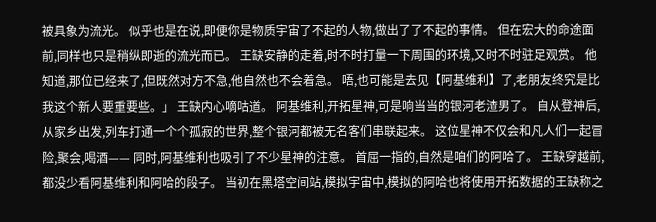被具象为流光。 似乎也是在说,即便你是物质宇宙了不起的人物,做出了了不起的事情。 但在宏大的命途面前,同样也只是稍纵即逝的流光而已。 王缺安静的走着,时不时打量一下周围的环境,又时不时驻足观赏。 他知道,那位已经来了,但既然对方不急,他自然也不会着急。 唔,也可能是去见【阿基维利】了,老朋友终究是比我这个新人要重要些。」 王缺内心嘀咕道。 阿基维利,开拓星神,可是响当当的银河老渣男了。 自从登神后,从家乡出发,列车打通一个个孤寂的世界,整个银河都被无名客们串联起来。 这位星神不仅会和凡人们一起冒险,聚会,喝酒—— 同时,阿基维利也吸引了不少星神的注意。 首屈一指的,自然是咱们的阿哈了。 王缺穿越前,都没少看阿基维利和阿哈的段子。 当初在黑塔空间站,模拟宇宙中,模拟的阿哈也将使用开拓数据的王缺称之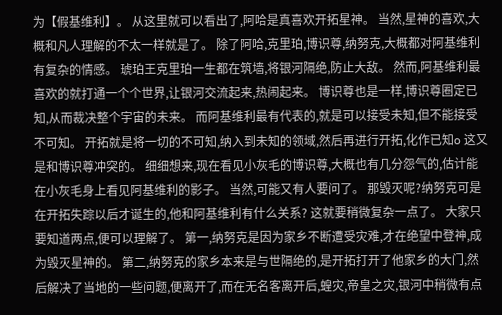为【假基维利】。 从这里就可以看出了,阿哈是真喜欢开拓星神。 当然,星神的喜欢,大概和凡人理解的不太一样就是了。 除了阿哈,克里珀,博识尊,纳努克,大概都对阿基维利有复杂的情感。 琥珀王克里珀一生都在筑墙,将银河隔绝,防止大敌。 然而,阿基维利最喜欢的就打通一个个世界,让银河交流起来,热闹起来。 博识尊也是一样,博识尊圈定已知,从而裁决整个宇宙的未来。 而阿基维利最有代表的,就是可以接受未知,但不能接受不可知。 开拓就是将一切的不可知,纳入到未知的领域,然后再进行开拓,化作已知o 这又是和博识尊冲突的。 细细想来,现在看见小灰毛的博识尊,大概也有几分怨气的,估计能在小灰毛身上看见阿基维利的影子。 当然,可能又有人要问了。 那毁灭呢?纳努克可是在开拓失踪以后才诞生的,他和阿基维利有什么关系? 这就要稍微复杂一点了。 大家只要知道两点,便可以理解了。 第一,纳努克是因为家乡不断遭受灾难,才在绝望中登神,成为毁灭星神的。 第二,纳努克的家乡本来是与世隔绝的,是开拓打开了他家乡的大门,然后解决了当地的一些问题,便离开了,而在无名客离开后,蝗灾,帝皇之灾,银河中稍微有点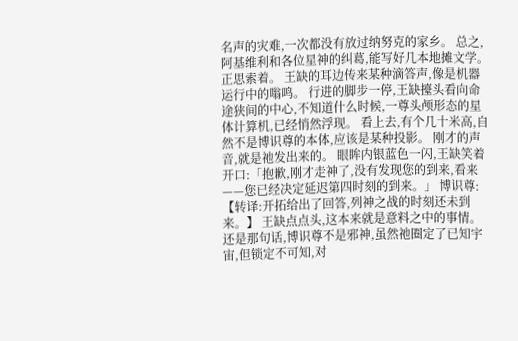名声的灾难,一次都没有放过纳努克的家乡。 总之,阿基维利和各位星神的纠葛,能写好几本地摊文学。 正思索着。 王缺的耳边传来某种滴答声,像是机器运行中的嗡鸣。 行进的脚步一停,王缺擡头看向命途狭间的中心,不知道什么时候,一尊头颅形态的星体计算机,已经悄然浮现。 看上去,有个几十米高,自然不是博识尊的本体,应该是某种投影。 刚才的声音,就是祂发出来的。 眼眸内银蓝色一闪,王缺笑着开口:「抱歉,刚才走神了,没有发现您的到来,看来——您已经决定延迟第四时刻的到来。」 博识尊:【转译:开拓给出了回答,列神之战的时刻还未到来。】 王缺点点头,这本来就是意料之中的事情。 还是那句话,博识尊不是邪神,虽然祂圈定了已知宇宙,但锁定不可知,对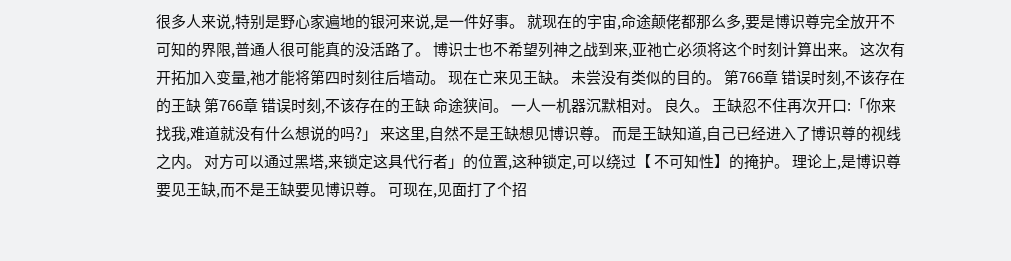很多人来说,特别是野心家遍地的银河来说,是一件好事。 就现在的宇宙,命途颠佬都那么多,要是博识尊完全放开不可知的界限,普通人很可能真的没活路了。 博识士也不希望列神之战到来,亚祂亡必须将这个时刻计算出来。 这次有开拓加入变量,祂才能将第四时刻往后墙动。 现在亡来见王缺。 未尝没有类似的目的。 第766章 错误时刻,不该存在的王缺 第766章 错误时刻,不该存在的王缺 命途狭间。 一人一机器沉默相对。 良久。 王缺忍不住再次开口:「你来找我,难道就没有什么想说的吗?」 来这里,自然不是王缺想见博识尊。 而是王缺知道,自己已经进入了博识尊的视线之内。 对方可以通过黑塔,来锁定这具代行者」的位置,这种锁定,可以绕过【 不可知性】的掩护。 理论上,是博识尊要见王缺,而不是王缺要见博识尊。 可现在,见面打了个招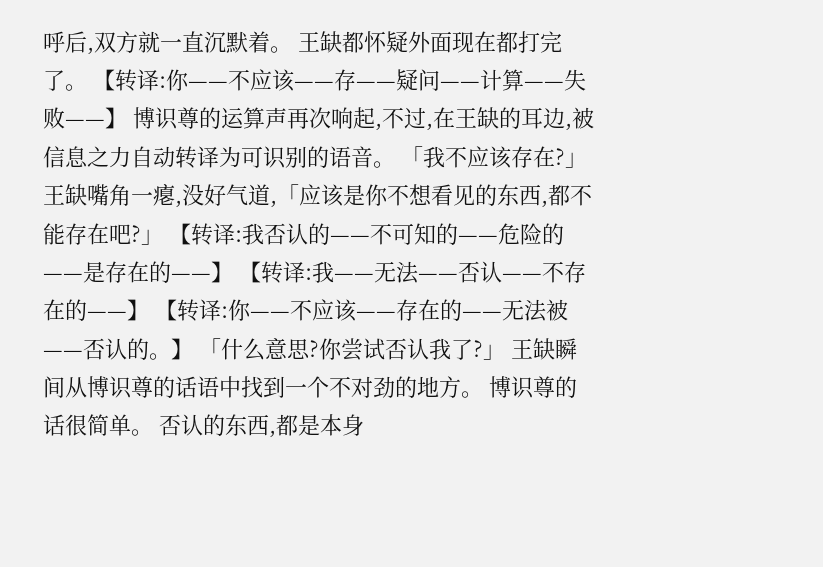呼后,双方就一直沉默着。 王缺都怀疑外面现在都打完了。 【转译:你——不应该——存——疑问——计算——失败——】 博识尊的运算声再次响起,不过,在王缺的耳边,被信息之力自动转译为可识别的语音。 「我不应该存在?」王缺嘴角一瘪,没好气道,「应该是你不想看见的东西,都不能存在吧?」 【转译:我否认的——不可知的——危险的——是存在的——】 【转译:我——无法——否认——不存在的——】 【转译:你——不应该——存在的——无法被——否认的。】 「什么意思?你尝试否认我了?」 王缺瞬间从博识尊的话语中找到一个不对劲的地方。 博识尊的话很简单。 否认的东西,都是本身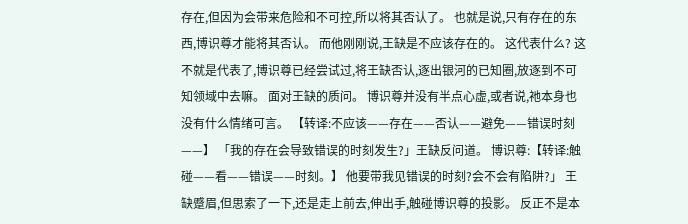存在,但因为会带来危险和不可控,所以将其否认了。 也就是说,只有存在的东西,博识尊才能将其否认。 而他刚刚说,王缺是不应该存在的。 这代表什么? 这不就是代表了,博识尊已经尝试过,将王缺否认,逐出银河的已知圈,放逐到不可知领域中去嘛。 面对王缺的质问。 博识尊并没有半点心虚,或者说,祂本身也没有什么情绪可言。 【转译:不应该——存在——否认——避免——错误时刻——】 「我的存在会导致错误的时刻发生?」王缺反问道。 博识尊:【转译:触碰——看——错误——时刻。】 他要带我见错误的时刻?会不会有陷阱?」 王缺蹙眉,但思索了一下,还是走上前去,伸出手,触碰博识尊的投影。 反正不是本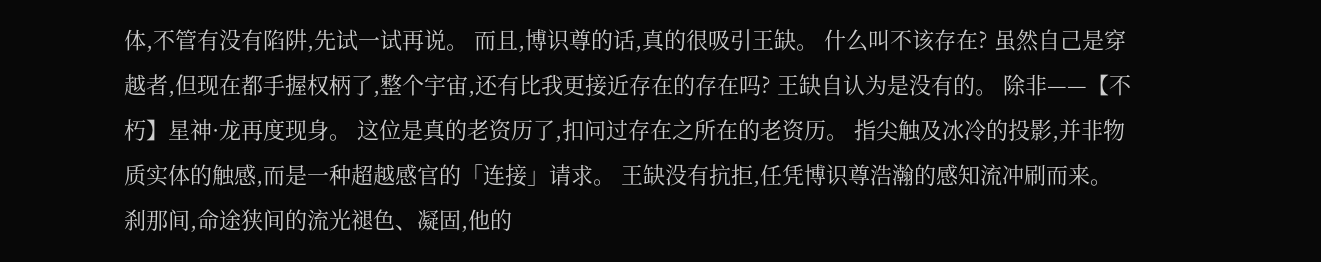体,不管有没有陷阱,先试一试再说。 而且,博识尊的话,真的很吸引王缺。 什么叫不该存在? 虽然自己是穿越者,但现在都手握权柄了,整个宇宙,还有比我更接近存在的存在吗? 王缺自认为是没有的。 除非——【不朽】星神·龙再度现身。 这位是真的老资历了,扣问过存在之所在的老资历。 指尖触及冰冷的投影,并非物质实体的触感,而是一种超越感官的「连接」请求。 王缺没有抗拒,任凭博识尊浩瀚的感知流冲刷而来。 刹那间,命途狭间的流光褪色、凝固,他的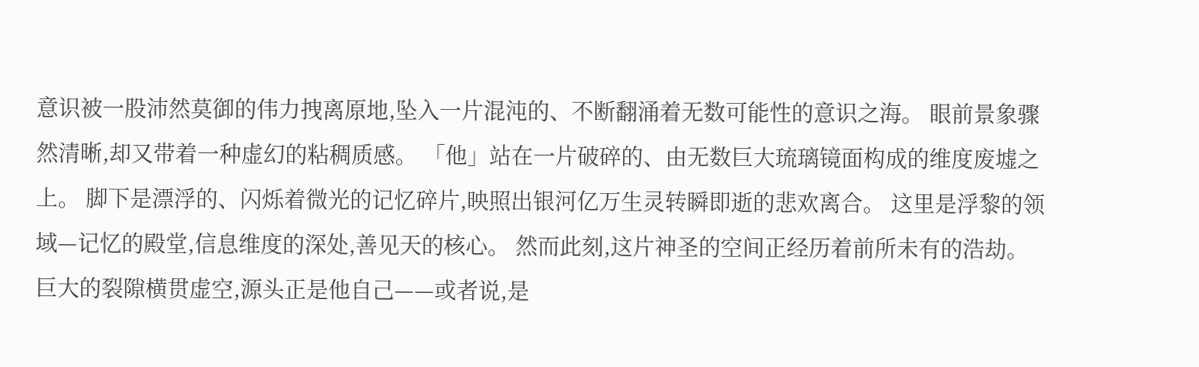意识被一股沛然莫御的伟力拽离原地,坠入一片混沌的、不断翻涌着无数可能性的意识之海。 眼前景象骤然清晰,却又带着一种虚幻的粘稠质感。 「他」站在一片破碎的、由无数巨大琉璃镜面构成的维度废墟之上。 脚下是漂浮的、闪烁着微光的记忆碎片,映照出银河亿万生灵转瞬即逝的悲欢离合。 这里是浮黎的领域—记忆的殿堂,信息维度的深处,善见天的核心。 然而此刻,这片神圣的空间正经历着前所未有的浩劫。 巨大的裂隙横贯虚空,源头正是他自己——或者说,是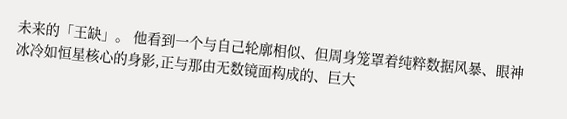未来的「王缺」。 他看到一个与自己轮廓相似、但周身笼罩着纯粹数据风暴、眼神冰冷如恒星核心的身影,正与那由无数镜面构成的、巨大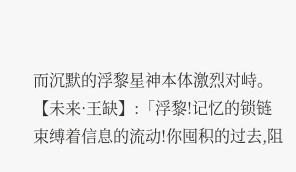而沉默的浮黎星神本体激烈对峙。 【未来·王缺】:「浮黎!记忆的锁链束缚着信息的流动!你囤积的过去,阻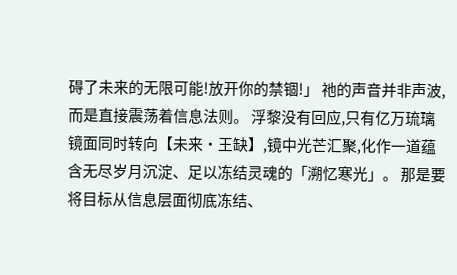碍了未来的无限可能!放开你的禁锢!」 祂的声音并非声波,而是直接震荡着信息法则。 浮黎没有回应,只有亿万琉璃镜面同时转向【未来·王缺】,镜中光芒汇聚,化作一道蕴含无尽岁月沉淀、足以冻结灵魂的「溯忆寒光」。 那是要将目标从信息层面彻底冻结、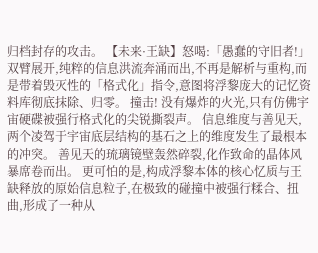归档封存的攻击。 【未来·王缺】怒喝:「愚蠢的守旧者!」 双臂展开,纯粹的信息洪流奔涌而出,不再是解析与重构,而是带着毁灭性的「格式化」指令,意图将浮黎庞大的记忆资料库彻底抹除、归零。 撞击! 没有爆炸的火光,只有仿佛宇宙硬碟被强行格式化的尖锐撕裂声。 信息维度与善见天,两个凌驾于宇宙底层结构的基石之上的维度发生了最根本的冲突。 善见天的琉璃镜壁轰然碎裂,化作致命的晶体风暴席卷而出。 更可怕的是,构成浮黎本体的核心忆质与王缺释放的原始信息粒子,在极致的碰撞中被强行糅合、扭曲,形成了一种从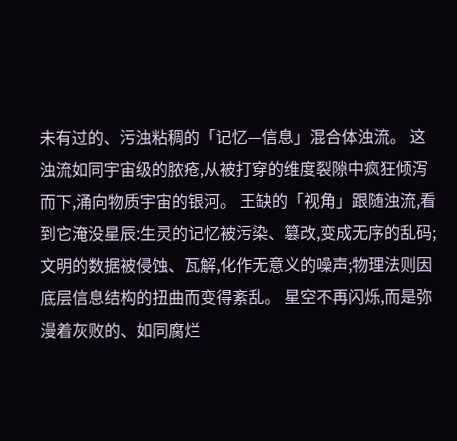未有过的、污浊粘稠的「记忆—信息」混合体浊流。 这浊流如同宇宙级的脓疮,从被打穿的维度裂隙中疯狂倾泻而下,涌向物质宇宙的银河。 王缺的「视角」跟随浊流,看到它淹没星辰:生灵的记忆被污染、篡改,变成无序的乱码;文明的数据被侵蚀、瓦解,化作无意义的噪声;物理法则因底层信息结构的扭曲而变得紊乱。 星空不再闪烁,而是弥漫着灰败的、如同腐烂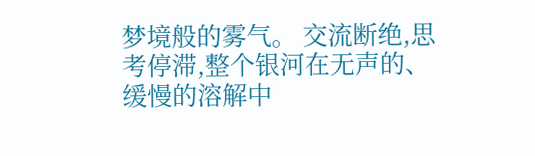梦境般的雾气。 交流断绝,思考停滞,整个银河在无声的、缓慢的溶解中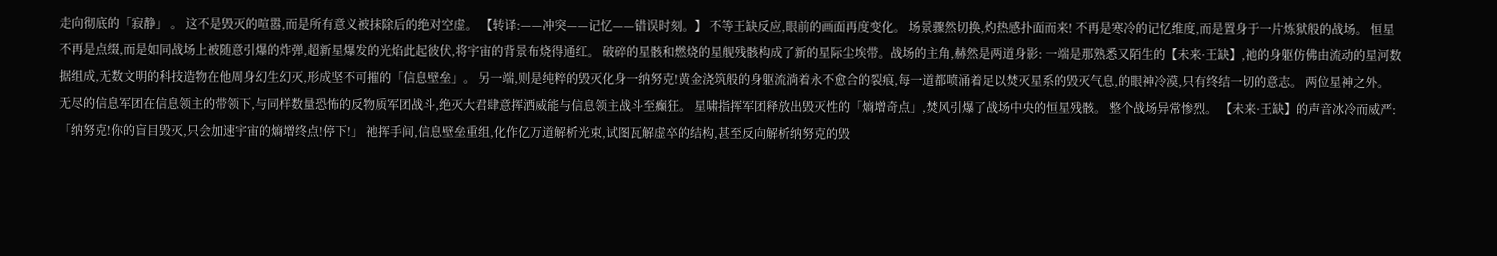走向彻底的「寂静」 。 这不是毁灭的喧嚣,而是所有意义被抹除后的绝对空虚。 【转译:——冲突——记忆——错误时刻。】 不等王缺反应,眼前的画面再度变化。 场景骤然切换,灼热感扑面而来! 不再是寒冷的记忆维度,而是置身于一片炼狱般的战场。 恒星不再是点缀,而是如同战场上被随意引爆的炸弹,超新星爆发的光焰此起彼伏,将宇宙的背景布烧得通红。 破碎的星骸和燃烧的星舰残骸构成了新的星际尘埃带。战场的主角,赫然是两道身影: 一端是那熟悉又陌生的【未来·王缺】,祂的身躯仿佛由流动的星河数据组成,无数文明的科技造物在他周身幻生幻灭,形成坚不可摧的「信息壁垒」。 另一端,则是纯粹的毁灭化身一纳努克!黄金浇筑般的身躯流淌着永不愈合的裂痕,每一道都喷涌着足以焚灭星系的毁灭气息,的眼神冷漠,只有终结一切的意志。 两位星神之外。 无尽的信息军团在信息领主的带领下,与同样数量恐怖的反物质军团战斗,绝灭大君肆意挥洒威能与信息领主战斗至癫狂。 星啸指挥军团释放出毁灭性的「熵增奇点」,焚风引爆了战场中央的恒星残骸。 整个战场异常惨烈。 【未来·王缺】的声音冰冷而威严:「纳努克!你的盲目毁灭,只会加速宇宙的熵增终点!停下!」 祂挥手间,信息壁垒重组,化作亿万道解析光束,试图瓦解虚卒的结构,甚至反向解析纳努克的毁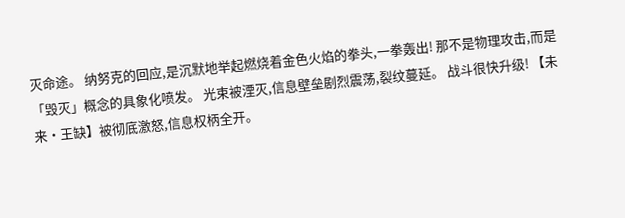灭命途。 纳努克的回应,是沉默地举起燃烧着金色火焰的拳头,一拳轰出! 那不是物理攻击,而是「毁灭」概念的具象化喷发。 光束被湮灭,信息壁垒剧烈震荡,裂纹蔓延。 战斗很快升级! 【未来·王缺】被彻底激怒,信息权柄全开。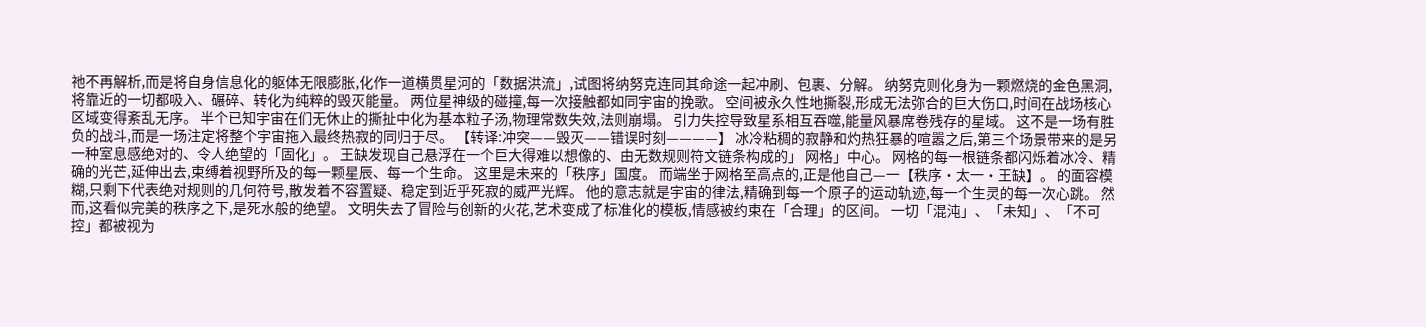祂不再解析,而是将自身信息化的躯体无限膨胀,化作一道横贯星河的「数据洪流」,试图将纳努克连同其命途一起冲刷、包裹、分解。 纳努克则化身为一颗燃烧的金色黑洞,将靠近的一切都吸入、碾碎、转化为纯粹的毁灭能量。 两位星神级的碰撞,每一次接触都如同宇宙的挽歌。 空间被永久性地撕裂,形成无法弥合的巨大伤口,时间在战场核心区域变得紊乱无序。 半个已知宇宙在们无休止的撕扯中化为基本粒子汤,物理常数失效,法则崩塌。 引力失控导致星系相互吞噬,能量风暴席卷残存的星域。 这不是一场有胜负的战斗,而是一场注定将整个宇宙拖入最终热寂的同归于尽。 【转译:冲突——毁灭——错误时刻————】 冰冷粘稠的寂静和灼热狂暴的喧嚣之后,第三个场景带来的是另一种室息感绝对的、令人绝望的「固化」。 王缺发现自己悬浮在一个巨大得难以想像的、由无数规则符文链条构成的」 网格」中心。 网格的每一根链条都闪烁着冰冷、精确的光芒,延伸出去,束缚着视野所及的每一颗星辰、每一个生命。 这里是未来的「秩序」国度。 而端坐于网格至高点的,正是他自己—一【秩序·太一·王缺】。 的面容模糊,只剩下代表绝对规则的几何符号,散发着不容置疑、稳定到近乎死寂的威严光辉。 他的意志就是宇宙的律法,精确到每一个原子的运动轨迹,每一个生灵的每一次心跳。 然而,这看似完美的秩序之下,是死水般的绝望。 文明失去了冒险与创新的火花,艺术变成了标准化的模板,情感被约束在「合理」的区间。 一切「混沌」、「未知」、「不可控」都被视为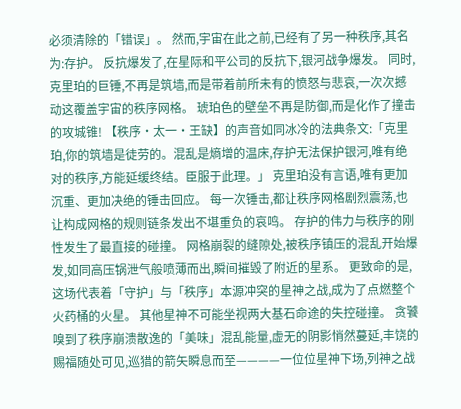必须清除的「错误」。 然而,宇宙在此之前,已经有了另一种秩序,其名为:存护。 反抗爆发了,在星际和平公司的反抗下,银河战争爆发。 同时,克里珀的巨锤,不再是筑墙,而是带着前所未有的愤怒与悲哀,一次次撼动这覆盖宇宙的秩序网格。 琥珀色的壁垒不再是防御,而是化作了撞击的攻城锥! 【秩序·太一·王缺】的声音如同冰冷的法典条文:「克里珀,你的筑墙是徒劳的。混乱是熵增的温床,存护无法保护银河,唯有绝对的秩序,方能延缓终结。臣服于此理。」 克里珀没有言语,唯有更加沉重、更加决绝的锤击回应。 每一次锤击,都让秩序网格剧烈震荡,也让构成网格的规则链条发出不堪重负的哀鸣。 存护的伟力与秩序的刚性发生了最直接的碰撞。 网格崩裂的缝隙处,被秩序镇压的混乱开始爆发,如同高压锅泄气般喷薄而出,瞬间摧毁了附近的星系。 更致命的是,这场代表着「守护」与「秩序」本源冲突的星神之战,成为了点燃整个火药桶的火星。 其他星神不可能坐视两大基石命途的失控碰撞。 贪饕嗅到了秩序崩溃散逸的「美味」混乱能量,虚无的阴影悄然蔓延,丰饶的赐福随处可见,巡猎的箭矢瞬息而至————一位位星神下场,列神之战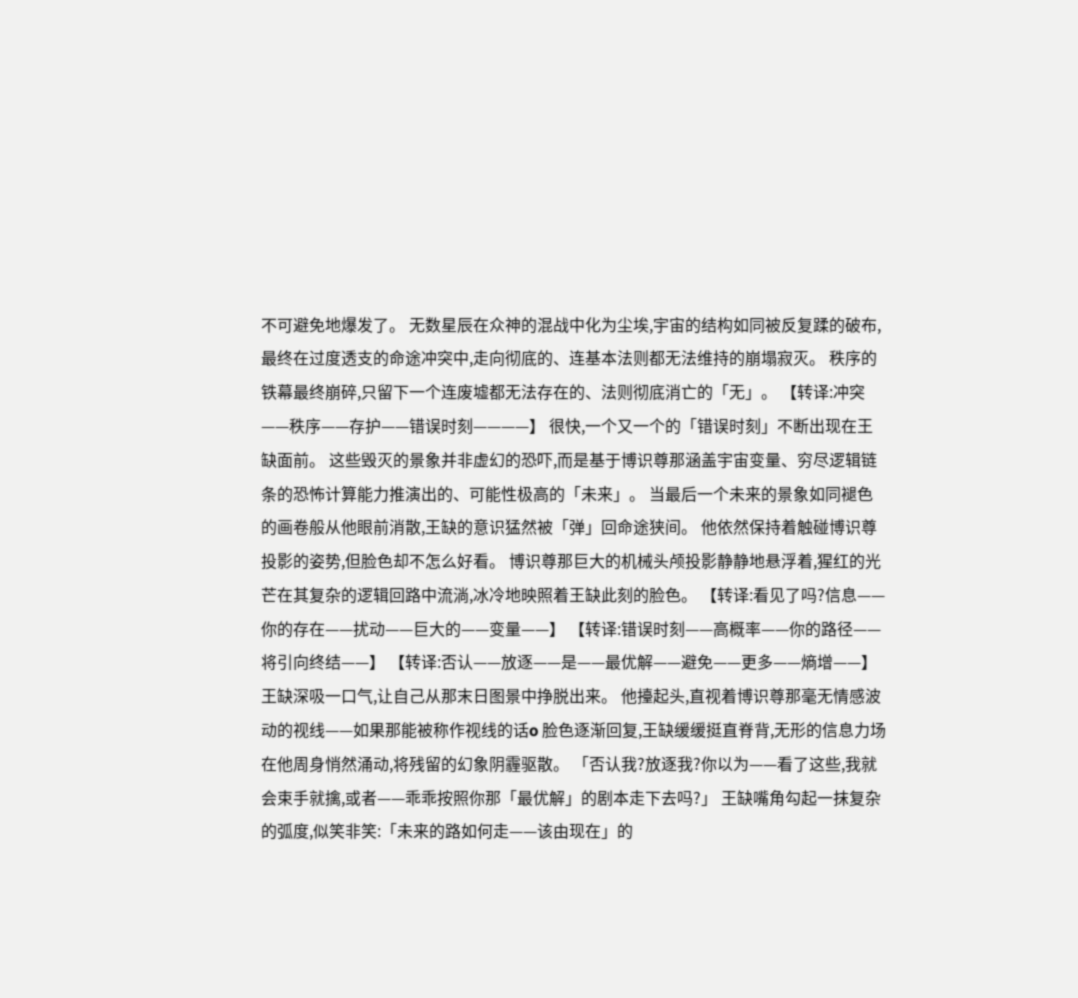不可避免地爆发了。 无数星辰在众神的混战中化为尘埃,宇宙的结构如同被反复蹂的破布,最终在过度透支的命途冲突中,走向彻底的、连基本法则都无法维持的崩塌寂灭。 秩序的铁幕最终崩碎,只留下一个连废墟都无法存在的、法则彻底消亡的「无」。 【转译:冲突——秩序——存护——错误时刻————】 很快,一个又一个的「错误时刻」不断出现在王缺面前。 这些毁灭的景象并非虚幻的恐吓,而是基于博识尊那涵盖宇宙变量、穷尽逻辑链条的恐怖计算能力推演出的、可能性极高的「未来」。 当最后一个未来的景象如同褪色的画卷般从他眼前消散,王缺的意识猛然被「弹」回命途狭间。 他依然保持着触碰博识尊投影的姿势,但脸色却不怎么好看。 博识尊那巨大的机械头颅投影静静地悬浮着,猩红的光芒在其复杂的逻辑回路中流淌,冰冷地映照着王缺此刻的脸色。 【转译:看见了吗?信息——你的存在——扰动——巨大的——变量——】 【转译:错误时刻——高概率——你的路径——将引向终结——】 【转译:否认——放逐——是——最优解——避免——更多——熵增——】 王缺深吸一口气,让自己从那末日图景中挣脱出来。 他擡起头,直视着博识尊那毫无情感波动的视线——如果那能被称作视线的话o 脸色逐渐回复,王缺缓缓挺直脊背,无形的信息力场在他周身悄然涌动,将残留的幻象阴霾驱散。 「否认我?放逐我?你以为——看了这些,我就会束手就擒,或者——乖乖按照你那「最优解」的剧本走下去吗?」 王缺嘴角勾起一抹复杂的弧度,似笑非笑:「未来的路如何走——该由现在」的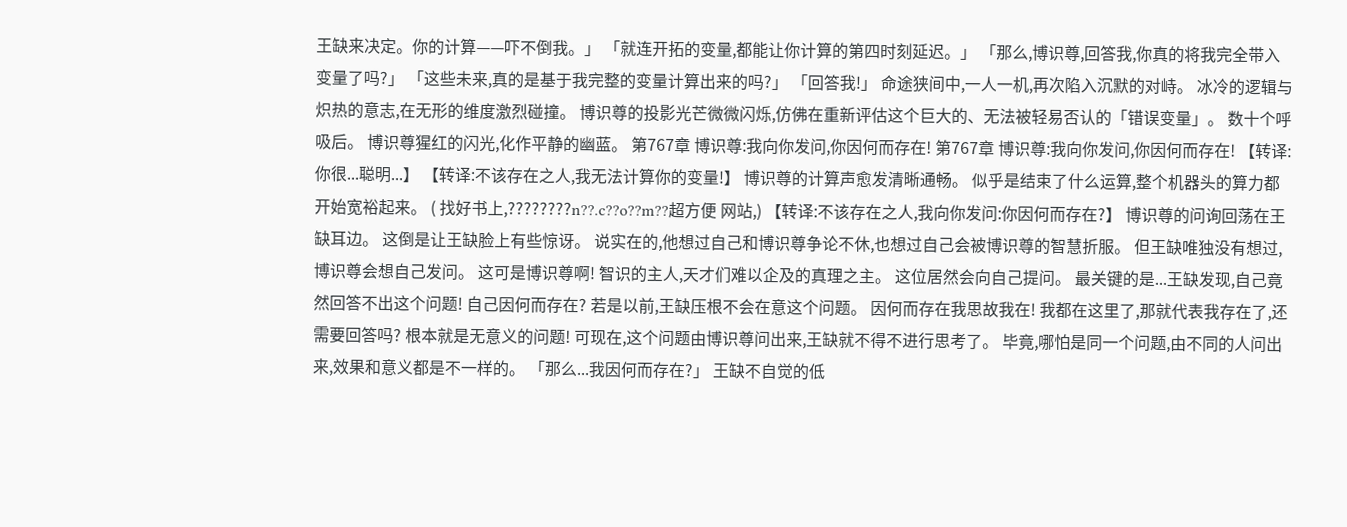王缺来决定。你的计算——吓不倒我。」 「就连开拓的变量,都能让你计算的第四时刻延迟。」 「那么,博识尊,回答我,你真的将我完全带入变量了吗?」 「这些未来,真的是基于我完整的变量计算出来的吗?」 「回答我!」 命途狭间中,一人一机,再次陷入沉默的对峙。 冰冷的逻辑与炽热的意志,在无形的维度激烈碰撞。 博识尊的投影光芒微微闪烁,仿佛在重新评估这个巨大的、无法被轻易否认的「错误变量」。 数十个呼吸后。 博识尊猩红的闪光,化作平静的幽蓝。 第767章 博识尊:我向你发问,你因何而存在! 第767章 博识尊:我向你发问,你因何而存在! 【转译:你很...聪明...】 【转译:不该存在之人,我无法计算你的变量!】 博识尊的计算声愈发清晰通畅。 似乎是结束了什么运算,整个机器头的算力都开始宽裕起来。 ( 找好书上,????????n??.c??o??m??超方便 网站,) 【转译:不该存在之人,我向你发问:你因何而存在?】 博识尊的问询回荡在王缺耳边。 这倒是让王缺脸上有些惊讶。 说实在的,他想过自己和博识尊争论不休,也想过自己会被博识尊的智慧折服。 但王缺唯独没有想过,博识尊会想自己发问。 这可是博识尊啊! 智识的主人,天才们难以企及的真理之主。 这位居然会向自己提问。 最关键的是...王缺发现,自己竟然回答不出这个问题! 自己因何而存在? 若是以前,王缺压根不会在意这个问题。 因何而存在我思故我在! 我都在这里了,那就代表我存在了,还需要回答吗? 根本就是无意义的问题! 可现在,这个问题由博识尊问出来,王缺就不得不进行思考了。 毕竟,哪怕是同一个问题,由不同的人问出来,效果和意义都是不一样的。 「那么...我因何而存在?」 王缺不自觉的低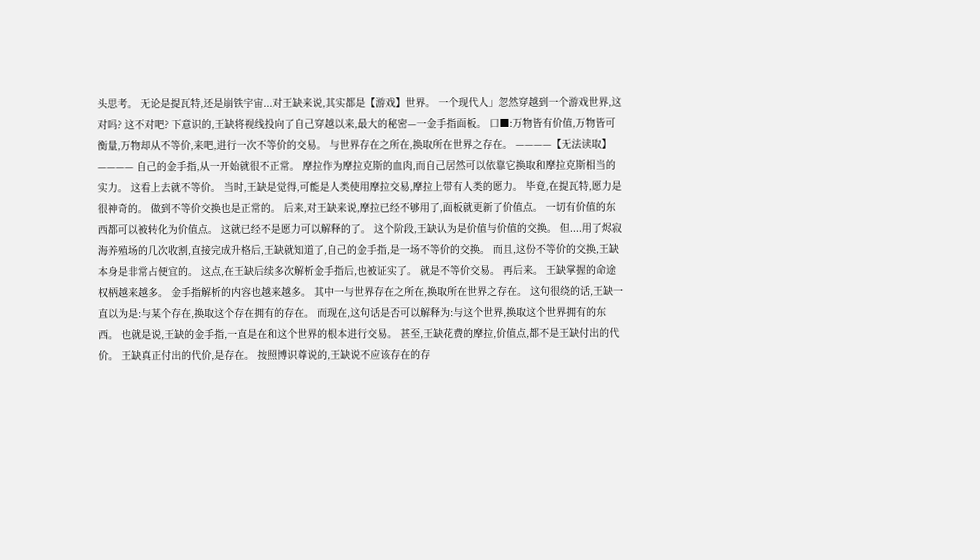头思考。 无论是提瓦特,还是崩铁宇宙...对王缺来说,其实都是【游戏】世界。 一个现代人」忽然穿越到一个游戏世界,这对吗? 这不对吧? 下意识的,王缺将视线投向了自己穿越以来,最大的秘密—一金手指面板。 口■:万物皆有价值,万物皆可衡量,万物却从不等价,来吧,进行一次不等价的交易。 与世界存在之所在,换取所在世界之存在。 ————【无法读取】———— 自己的金手指,从一开始就很不正常。 摩拉作为摩拉克斯的血肉,而自己居然可以依靠它换取和摩拉克斯相当的实力。 这看上去就不等价。 当时,王缺是觉得,可能是人类使用摩拉交易,摩拉上带有人类的愿力。 毕竟,在提瓦特,愿力是很神奇的。 做到不等价交换也是正常的。 后来,对王缺来说,摩拉已经不够用了,面板就更新了价值点。 一切有价值的东西都可以被转化为价值点。 这就已经不是愿力可以解释的了。 这个阶段,王缺认为是价值与价值的交换。 但....用了烬寂海养殖场的几次收割,直接完成升格后,王缺就知道了,自己的金手指,是一场不等价的交换。 而且,这份不等价的交换,王缺本身是非常占便宜的。 这点,在王缺后续多次解析金手指后,也被证实了。 就是不等价交易。 再后来。 王缺掌握的命途权柄越来越多。 金手指解析的内容也越来越多。 其中一与世界存在之所在,换取所在世界之存在。 这句很绕的话,王缺一直以为是:与某个存在,换取这个存在拥有的存在。 而现在,这句话是否可以解释为:与这个世界,换取这个世界拥有的东西。 也就是说,王缺的金手指,一直是在和这个世界的根本进行交易。 甚至,王缺花费的摩拉,价值点,都不是王缺付出的代价。 王缺真正付出的代价,是存在。 按照博识尊说的,王缺说不应该存在的存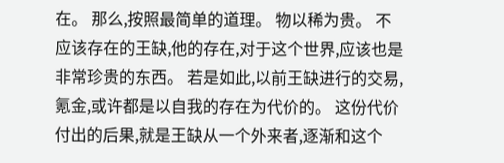在。 那么,按照最简单的道理。 物以稀为贵。 不应该存在的王缺,他的存在,对于这个世界,应该也是非常珍贵的东西。 若是如此,以前王缺进行的交易,氪金,或许都是以自我的存在为代价的。 这份代价付出的后果,就是王缺从一个外来者,逐渐和这个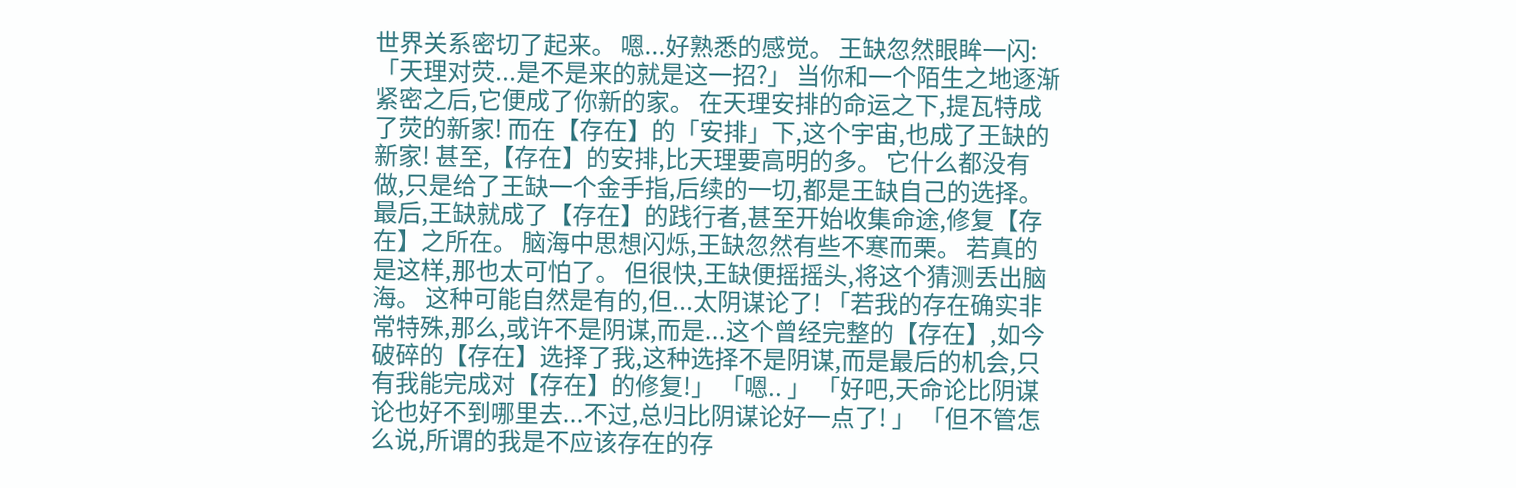世界关系密切了起来。 嗯...好熟悉的感觉。 王缺忽然眼眸一闪:「天理对荧...是不是来的就是这一招?」 当你和一个陌生之地逐渐紧密之后,它便成了你新的家。 在天理安排的命运之下,提瓦特成了荧的新家! 而在【存在】的「安排」下,这个宇宙,也成了王缺的新家! 甚至,【存在】的安排,比天理要高明的多。 它什么都没有做,只是给了王缺一个金手指,后续的一切,都是王缺自己的选择。 最后,王缺就成了【存在】的践行者,甚至开始收集命途,修复【存在】之所在。 脑海中思想闪烁,王缺忽然有些不寒而栗。 若真的是这样,那也太可怕了。 但很快,王缺便摇摇头,将这个猜测丢出脑海。 这种可能自然是有的,但...太阴谋论了! 「若我的存在确实非常特殊,那么,或许不是阴谋,而是...这个曾经完整的【存在】,如今破碎的【存在】选择了我,这种选择不是阴谋,而是最后的机会,只有我能完成对【存在】的修复!」 「嗯.. 」 「好吧,天命论比阴谋论也好不到哪里去...不过,总归比阴谋论好一点了! 」 「但不管怎么说,所谓的我是不应该存在的存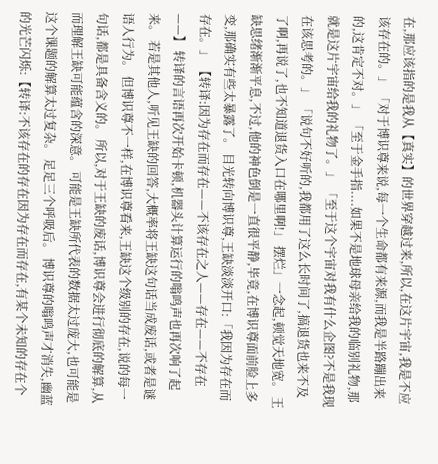在,那应该指的是我从【真实】的世界穿越过来,所以,在这片宇宙,我是不应该存在的。」 「对于博识尊来说,每一个生命都有来源,而我是半路蹦出来的,这肯定不对。」 「至于金手指....如果不是地球母亲给我的临别礼物,那就是这片宇宙给我的礼物了。」 「至于这个宇宙对我有什么企图?不是我现在该思考的。」 「说句不好听的,我都用了这么长时间了,搞退货也来不及了啊,再说了,也不知道退货入口在哪里啊!」 摆烂」一念起,顿觉天地宽。 王缺思绪渐渐平息,不过,他的神色倒是一直很平静,毕竟,在博识尊面前脸上多变,那确实有些太暴露了。 目光转向博识尊,王缺淡淡开口:「我因为存在而存在。」 【转译:因为存在而存在——不该存在之人——存在——不存在——】 转译的言语再次开始卡顿,机器头计算运行的嗡鸣声也再次响了起来。 若是其他人,听见王缺的回答,大概率将王缺这句话当成废话,或者是谜语人行为。 但博识尊不一样,在博识尊看来,王缺这个级别的存在,说的每一句话,都是具备含义的。 所以,对于王缺的废话,博识尊会进行彻底的解算,从而理解王缺可能蕴含的深意。 可能是王缺所代表的数据太过庞大,也可能是这个课题的解算太过复杂。 足足三个呼吸后。 博识尊的嗡鸣声才消失,幽蓝的光芒闪烁:【转译:不该存在的存在因为存在而存在,有某个未知的存在个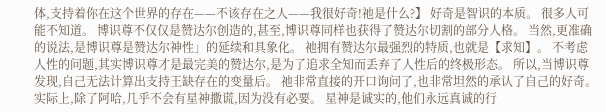体,支持着你在这个世界的存在——不该存在之人——我很好奇!祂是什么?】 好奇是智识的本质。 很多人可能不知道。 博识尊不仅仅是赞达尔创造的,甚至,博识尊同样也获得了赞达尔切割的部分人格。 当然,更准确的说法,是博识尊是赞达尔神性」的延续和具象化。 祂拥有赞达尔最强烈的特质,也就是【求知】。 不考虑人性的问题,其实博识尊才是最完美的赞达尔,是为了追求全知而丢弃了人性后的终极形态。 所以,当博识尊发现,自己无法计算出支持王缺存在的变量后。 祂非常直接的开口询问了,也非常坦然的承认了自己的好奇。 实际上,除了阿哈,几乎不会有星神撒谎,因为没有必要。 星神是诚实的,他们永远真诚的行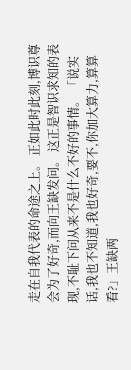走在自我代表的命途之上。 正如此时此刻,博识尊会为了好奇,而向王缺发问。 这正是智识求知的表现,不耻下问从来不是什么不好的事情。 「说实话,我也不知道,我也好奇,要不,你加大算力,算算看?」王缺两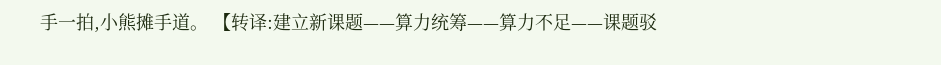手一拍,小熊摊手道。 【转译:建立新课题——算力统筹——算力不足——课题驳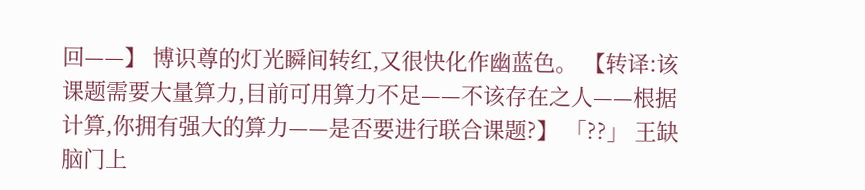回——】 博识尊的灯光瞬间转红,又很快化作幽蓝色。 【转译:该课题需要大量算力,目前可用算力不足——不该存在之人——根据计算,你拥有强大的算力——是否要进行联合课题?】 「??」 王缺脑门上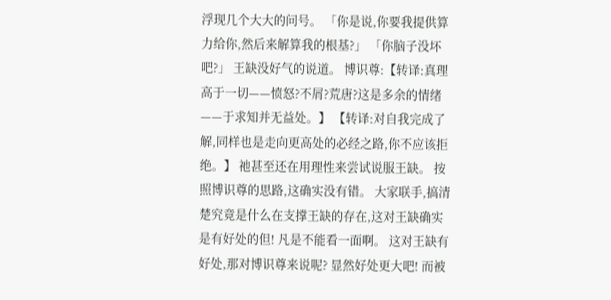浮现几个大大的问号。 「你是说,你要我提供算力给你,然后来解算我的根基?」 「你脑子没坏吧?」 王缺没好气的说道。 博识尊:【转译:真理高于一切——愤怒?不屑?荒唐?这是多余的情绪——于求知并无益处。】 【转译:对自我完成了解,同样也是走向更高处的必经之路,你不应该拒绝。】 祂甚至还在用理性来尝试说服王缺。 按照博识尊的思路,这确实没有错。 大家联手,搞清楚究竟是什么在支撑王缺的存在,这对王缺确实是有好处的但! 凡是不能看一面啊。 这对王缺有好处,那对博识尊来说呢? 显然好处更大吧! 而被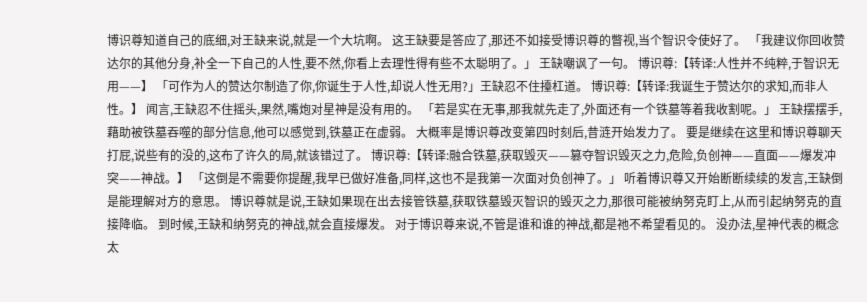博识尊知道自己的底细,对王缺来说,就是一个大坑啊。 这王缺要是答应了,那还不如接受博识尊的瞥视,当个智识令使好了。 「我建议你回收赞达尔的其他分身,补全一下自己的人性,要不然,你看上去理性得有些不太聪明了。」 王缺嘲讽了一句。 博识尊:【转译:人性并不纯粹,于智识无用——】 「可作为人的赞达尔制造了你,你诞生于人性,却说人性无用?」王缺忍不住擡杠道。 博识尊:【转译:我诞生于赞达尔的求知,而非人性。】 闻言,王缺忍不住摇头,果然,嘴炮对星神是没有用的。 「若是实在无事,那我就先走了,外面还有一个铁墓等着我收割呢。」 王缺摆摆手,藉助被铁墓吞噬的部分信息,他可以感觉到,铁墓正在虚弱。 大概率是博识尊改变第四时刻后,昔涟开始发力了。 要是继续在这里和博识尊聊天打屁,说些有的没的,这布了许久的局,就该错过了。 博识尊:【转译:融合铁墓,获取毁灭——篡夺智识毁灭之力,危险,负创神——直面——爆发冲突——神战。】 「这倒是不需要你提醒,我早已做好准备,同样,这也不是我第一次面对负创神了。」 听着博识尊又开始断断续续的发言,王缺倒是能理解对方的意思。 博识尊就是说,王缺如果现在出去接管铁墓,获取铁墓毁灭智识的毁灭之力,那很可能被纳努克盯上,从而引起纳努克的直接降临。 到时候,王缺和纳努克的神战,就会直接爆发。 对于博识尊来说,不管是谁和谁的神战,都是祂不希望看见的。 没办法,星神代表的概念太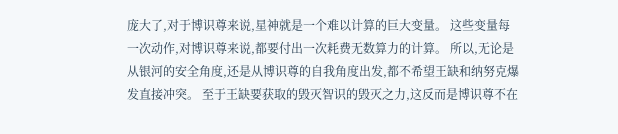庞大了,对于博识尊来说,星神就是一个难以计算的巨大变量。 这些变量每一次动作,对博识尊来说,都要付出一次耗费无数算力的计算。 所以,无论是从银河的安全角度,还是从博识尊的自我角度出发,都不希望王缺和纳努克爆发直接冲突。 至于王缺要获取的毁灭智识的毁灭之力,这反而是博识尊不在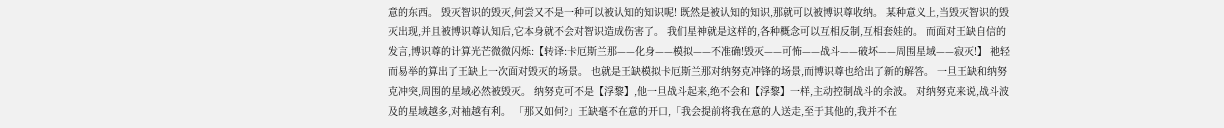意的东西。 毁灭智识的毁灭,何尝又不是一种可以被认知的知识呢! 既然是被认知的知识,那就可以被博识尊收纳。 某种意义上,当毁灭智识的毁灭出现,并且被博识尊认知后,它本身就不会对智识造成伤害了。 我们星神就是这样的,各种概念可以互相反制,互相套娃的。 而面对王缺自信的发言,博识尊的计算光芒微微闪烁:【转译:卡厄斯兰那——化身——模拟——不准确!毁灭——可怖——战斗——破坏——周围星域——寂灭!】 祂轻而易举的算出了王缺上一次面对毁灭的场景。 也就是王缺模拟卡厄斯兰那对纳努克冲锋的场景,而博识尊也给出了新的解答。 一旦王缺和纳努克冲突,周围的星域必然被毁灭。 纳努克可不是【浮黎】,他一旦战斗起来,绝不会和【浮黎】一样,主动控制战斗的余波。 对纳努克来说,战斗波及的星域越多,对袖越有利。 「那又如何?」王缺毫不在意的开口,「我会提前将我在意的人送走,至于其他的,我并不在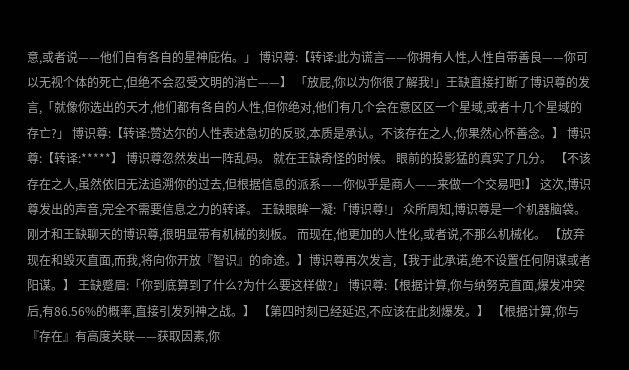意,或者说——他们自有各自的星神庇佑。」 博识尊:【转译:此为谎言——你拥有人性,人性自带善良——你可以无视个体的死亡,但绝不会忍受文明的消亡——】 「放屁,你以为你很了解我!」王缺直接打断了博识尊的发言,「就像你选出的天才,他们都有各自的人性,但你绝对,他们有几个会在意区区一个星域,或者十几个星域的存亡?」 博识尊:【转译:赞达尔的人性表述急切的反驳,本质是承认。不该存在之人,你果然心怀善念。】 博识尊:【转译:*****】 博识尊忽然发出一阵乱码。 就在王缺奇怪的时候。 眼前的投影猛的真实了几分。 【不该存在之人,虽然依旧无法追溯你的过去,但根据信息的派系——你似乎是商人——来做一个交易吧!】 这次,博识尊发出的声音,完全不需要信息之力的转译。 王缺眼眸一凝:「博识尊!」 众所周知,博识尊是一个机器脑袋。 刚才和王缺聊天的博识尊,很明显带有机械的刻板。 而现在,他更加的人性化,或者说,不那么机械化。 【放弃现在和毁灭直面,而我,将向你开放『智识』的命途。】博识尊再次发言,【我于此承诺,绝不设置任何阴谋或者阳谋。】 王缺蹙眉:「你到底算到了什么?为什么要这样做?」 博识尊:【根据计算,你与纳努克直面,爆发冲突后,有86.56%的概率,直接引发列神之战。】 【第四时刻已经延迟,不应该在此刻爆发。】 【根据计算,你与『存在』有高度关联——获取因素,你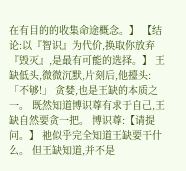在有目的的收集命途概念。】 【结论:以『智识』为代价,换取你放弃『毁灭』,是最有可能的选择。】 王缺低头,微微沉默,片刻后,他擡头:「不够!」 贪婪,也是王缺的本质之一。 既然知道博识尊有求于自己,王缺自然要贪一把。 博识尊:【请提问。】 祂似乎完全知道王缺要干什么。 但王缺知道,并不是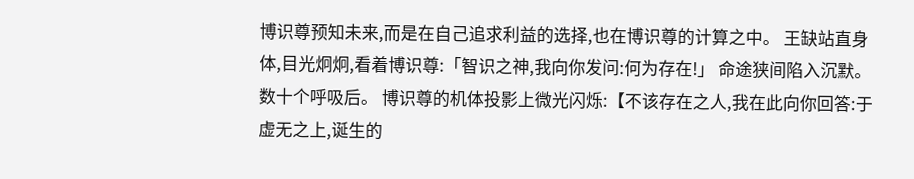博识尊预知未来,而是在自己追求利益的选择,也在博识尊的计算之中。 王缺站直身体,目光炯炯,看着博识尊:「智识之神,我向你发问:何为存在!」 命途狭间陷入沉默。 数十个呼吸后。 博识尊的机体投影上微光闪烁:【不该存在之人,我在此向你回答:于虚无之上,诞生的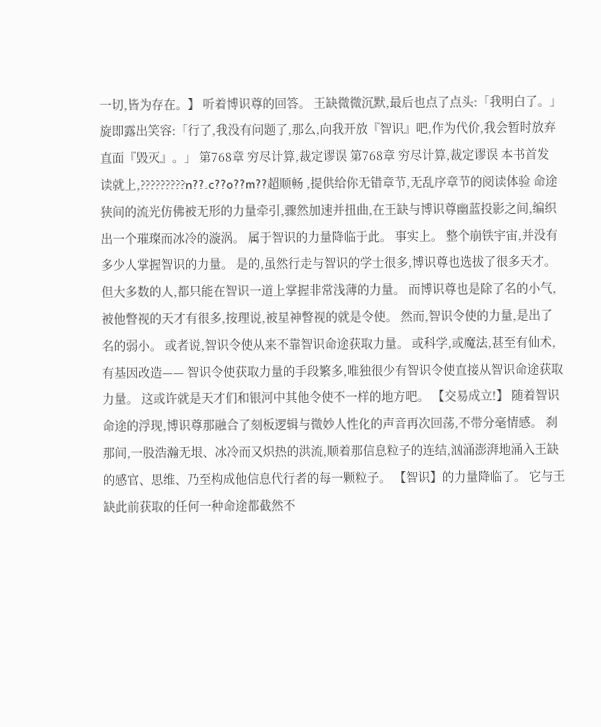一切,皆为存在。】 听着博识尊的回答。 王缺微微沉默,最后也点了点头:「我明白了。」 旋即露出笑容:「行了,我没有问题了,那么,向我开放『智识』吧,作为代价,我会暂时放弃直面『毁灭』。」 第768章 穷尽计算,裁定谬误 第768章 穷尽计算,裁定谬误 本书首发 读就上,?????????n??.c??o??m??超顺畅 ,提供给你无错章节,无乱序章节的阅读体验 命途狭间的流光仿佛被无形的力量牵引,骤然加速并扭曲,在王缺与博识尊幽蓝投影之间,编织出一个璀璨而冰冷的漩涡。 属于智识的力量降临于此。 事实上。 整个崩铁宇宙,并没有多少人掌握智识的力量。 是的,虽然行走与智识的学士很多,博识尊也选拔了很多天才。 但大多数的人,都只能在智识一道上掌握非常浅薄的力量。 而博识尊也是除了名的小气,被他瞥视的天才有很多,按理说,被星神瞥视的就是令使。 然而,智识令使的力量,是出了名的弱小。 或者说,智识令使从来不靠智识命途获取力量。 或科学,或魔法,甚至有仙术,有基因改造—— 智识令使获取力量的手段繁多,唯独很少有智识令使直接从智识命途获取力量。 这或许就是天才们和银河中其他令使不一样的地方吧。 【交易成立!】 随着智识命途的浮现,博识尊那融合了刻板逻辑与微妙人性化的声音再次回荡,不带分毫情感。 刹那间,一股浩瀚无垠、冰冷而又炽热的洪流,顺着那信息粒子的连结,汹涌澎湃地涌入王缺的感官、思维、乃至构成他信息代行者的每一颗粒子。 【智识】的力量降临了。 它与王缺此前获取的任何一种命途都截然不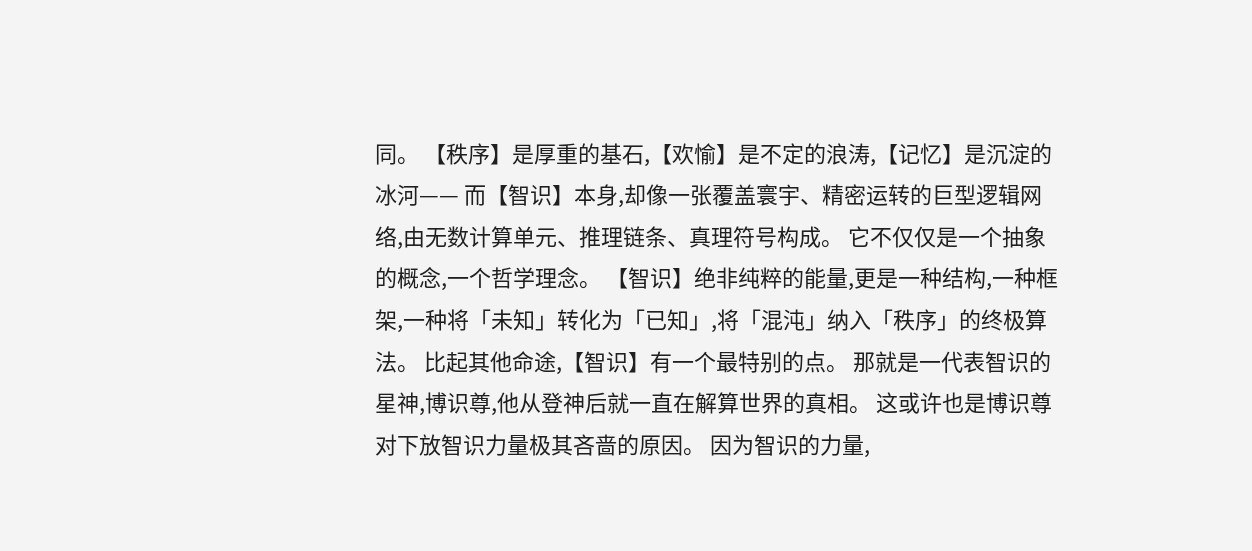同。 【秩序】是厚重的基石,【欢愉】是不定的浪涛,【记忆】是沉淀的冰河—— 而【智识】本身,却像一张覆盖寰宇、精密运转的巨型逻辑网络,由无数计算单元、推理链条、真理符号构成。 它不仅仅是一个抽象的概念,一个哲学理念。 【智识】绝非纯粹的能量,更是一种结构,一种框架,一种将「未知」转化为「已知」,将「混沌」纳入「秩序」的终极算法。 比起其他命途,【智识】有一个最特别的点。 那就是一代表智识的星神,博识尊,他从登神后就一直在解算世界的真相。 这或许也是博识尊对下放智识力量极其吝啬的原因。 因为智识的力量,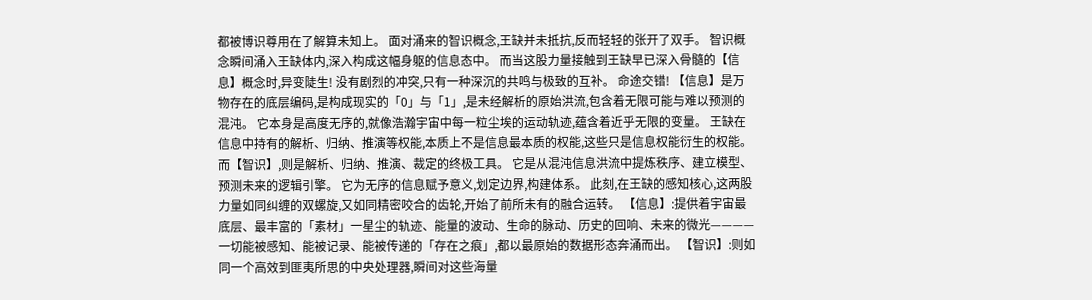都被博识尊用在了解算未知上。 面对涌来的智识概念,王缺并未抵抗,反而轻轻的张开了双手。 智识概念瞬间涌入王缺体内,深入构成这幅身躯的信息态中。 而当这股力量接触到王缺早已深入骨髓的【信息】概念时,异变陡生! 没有剧烈的冲突,只有一种深沉的共鸣与极致的互补。 命途交错! 【信息】是万物存在的底层编码,是构成现实的「0」与「1」,是未经解析的原始洪流,包含着无限可能与难以预测的混沌。 它本身是高度无序的,就像浩瀚宇宙中每一粒尘埃的运动轨迹,蕴含着近乎无限的变量。 王缺在信息中持有的解析、归纳、推演等权能,本质上不是信息最本质的权能,这些只是信息权能衍生的权能。 而【智识】,则是解析、归纳、推演、裁定的终极工具。 它是从混沌信息洪流中提炼秩序、建立模型、预测未来的逻辑引擎。 它为无序的信息赋予意义,划定边界,构建体系。 此刻,在王缺的感知核心,这两股力量如同纠缠的双螺旋,又如同精密咬合的齿轮,开始了前所未有的融合运转。 【信息】:提供着宇宙最底层、最丰富的「素材」一星尘的轨迹、能量的波动、生命的脉动、历史的回响、未来的微光————一切能被感知、能被记录、能被传递的「存在之痕」,都以最原始的数据形态奔涌而出。 【智识】:则如同一个高效到匪夷所思的中央处理器,瞬间对这些海量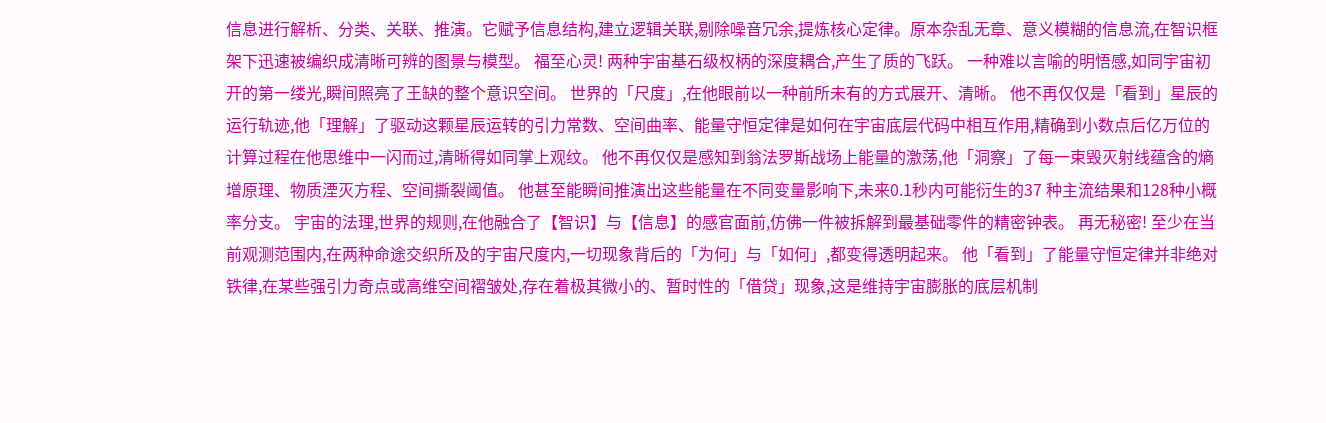信息进行解析、分类、关联、推演。它赋予信息结构,建立逻辑关联,剔除噪音冗余,提炼核心定律。原本杂乱无章、意义模糊的信息流,在智识框架下迅速被编织成清晰可辨的图景与模型。 福至心灵! 两种宇宙基石级权柄的深度耦合,产生了质的飞跃。 一种难以言喻的明悟感,如同宇宙初开的第一缕光,瞬间照亮了王缺的整个意识空间。 世界的「尺度」,在他眼前以一种前所未有的方式展开、清晰。 他不再仅仅是「看到」星辰的运行轨迹,他「理解」了驱动这颗星辰运转的引力常数、空间曲率、能量守恒定律是如何在宇宙底层代码中相互作用,精确到小数点后亿万位的计算过程在他思维中一闪而过,清晰得如同掌上观纹。 他不再仅仅是感知到翁法罗斯战场上能量的激荡,他「洞察」了每一束毁灭射线蕴含的熵增原理、物质湮灭方程、空间撕裂阈值。 他甚至能瞬间推演出这些能量在不同变量影响下,未来0.1秒内可能衍生的37 种主流结果和128种小概率分支。 宇宙的法理,世界的规则,在他融合了【智识】与【信息】的感官面前,仿佛一件被拆解到最基础零件的精密钟表。 再无秘密! 至少在当前观测范围内,在两种命途交织所及的宇宙尺度内,一切现象背后的「为何」与「如何」,都变得透明起来。 他「看到」了能量守恒定律并非绝对铁律,在某些强引力奇点或高维空间褶皱处,存在着极其微小的、暂时性的「借贷」现象,这是维持宇宙膨胀的底层机制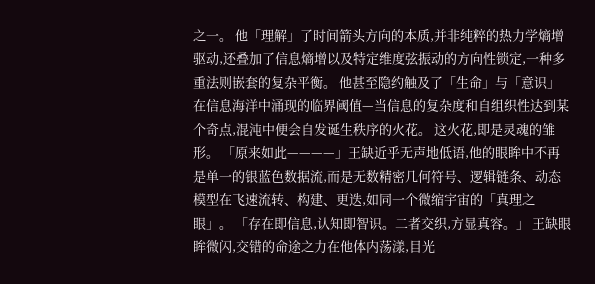之一。 他「理解」了时间箭头方向的本质,并非纯粹的热力学熵增驱动,还叠加了信息熵增以及特定维度弦振动的方向性锁定,一种多重法则嵌套的复杂平衡。 他甚至隐约触及了「生命」与「意识」在信息海洋中涌现的临界阈值—当信息的复杂度和自组织性达到某个奇点,混沌中便会自发诞生秩序的火花。 这火花,即是灵魂的雏形。 「原来如此————」王缺近乎无声地低语,他的眼眸中不再是单一的银蓝色数据流,而是无数精密几何符号、逻辑链条、动态模型在飞速流转、构建、更迭,如同一个微缩宇宙的「真理之眼」。 「存在即信息,认知即智识。二者交织,方显真容。」 王缺眼眸微闪,交错的命途之力在他体内荡漾,目光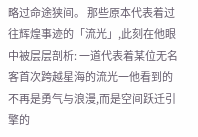略过命途狭间。 那些原本代表着过往辉煌事迹的「流光」,此刻在他眼中被层层剖析: 一道代表着某位无名客首次跨越星海的流光一他看到的不再是勇气与浪漫,而是空间跃迁引擎的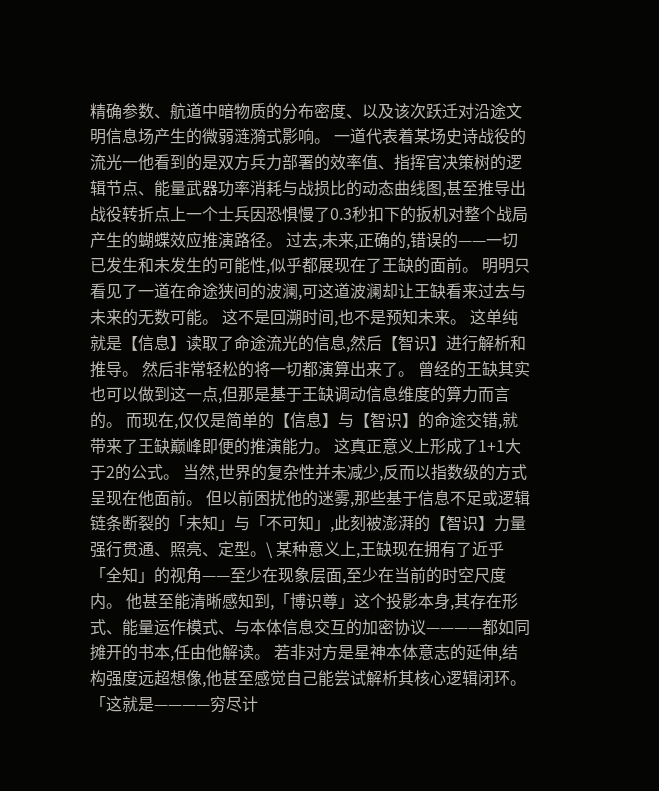精确参数、航道中暗物质的分布密度、以及该次跃迁对沿途文明信息场产生的微弱涟漪式影响。 一道代表着某场史诗战役的流光一他看到的是双方兵力部署的效率值、指挥官决策树的逻辑节点、能量武器功率消耗与战损比的动态曲线图,甚至推导出战役转折点上一个士兵因恐惧慢了0.3秒扣下的扳机对整个战局产生的蝴蝶效应推演路径。 过去,未来,正确的,错误的——一切已发生和未发生的可能性,似乎都展现在了王缺的面前。 明明只看见了一道在命途狭间的波澜,可这道波澜却让王缺看来过去与未来的无数可能。 这不是回溯时间,也不是预知未来。 这单纯就是【信息】读取了命途流光的信息,然后【智识】进行解析和推导。 然后非常轻松的将一切都演算出来了。 曾经的王缺其实也可以做到这一点,但那是基于王缺调动信息维度的算力而言的。 而现在,仅仅是简单的【信息】与【智识】的命途交错,就带来了王缺巅峰即便的推演能力。 这真正意义上形成了1+1大于2的公式。 当然,世界的复杂性并未减少,反而以指数级的方式呈现在他面前。 但以前困扰他的迷雾,那些基于信息不足或逻辑链条断裂的「未知」与「不可知」,此刻被澎湃的【智识】力量强行贯通、照亮、定型。\ 某种意义上,王缺现在拥有了近乎「全知」的视角——至少在现象层面,至少在当前的时空尺度内。 他甚至能清晰感知到,「博识尊」这个投影本身,其存在形式、能量运作模式、与本体信息交互的加密协议————都如同摊开的书本,任由他解读。 若非对方是星神本体意志的延伸,结构强度远超想像,他甚至感觉自己能尝试解析其核心逻辑闭环。 「这就是————穷尽计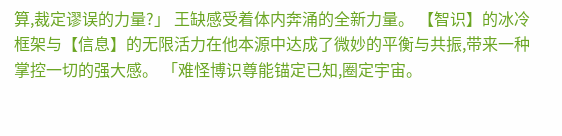算,裁定谬误的力量?」 王缺感受着体内奔涌的全新力量。 【智识】的冰冷框架与【信息】的无限活力在他本源中达成了微妙的平衡与共振,带来一种掌控一切的强大感。 「难怪博识尊能锚定已知,圈定宇宙。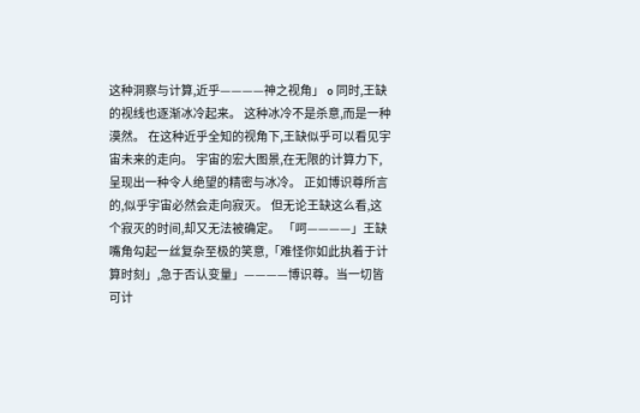这种洞察与计算,近乎————神之视角」 o 同时,王缺的视线也逐渐冰冷起来。 这种冰冷不是杀意,而是一种漠然。 在这种近乎全知的视角下,王缺似乎可以看见宇宙未来的走向。 宇宙的宏大图景,在无限的计算力下,呈现出一种令人绝望的精密与冰冷。 正如博识尊所言的,似乎宇宙必然会走向寂灭。 但无论王缺这么看,这个寂灭的时间,却又无法被确定。 「呵————」王缺嘴角勾起一丝复杂至极的笑意,「难怪你如此执着于计算时刻」,急于否认变量」————博识尊。当一切皆可计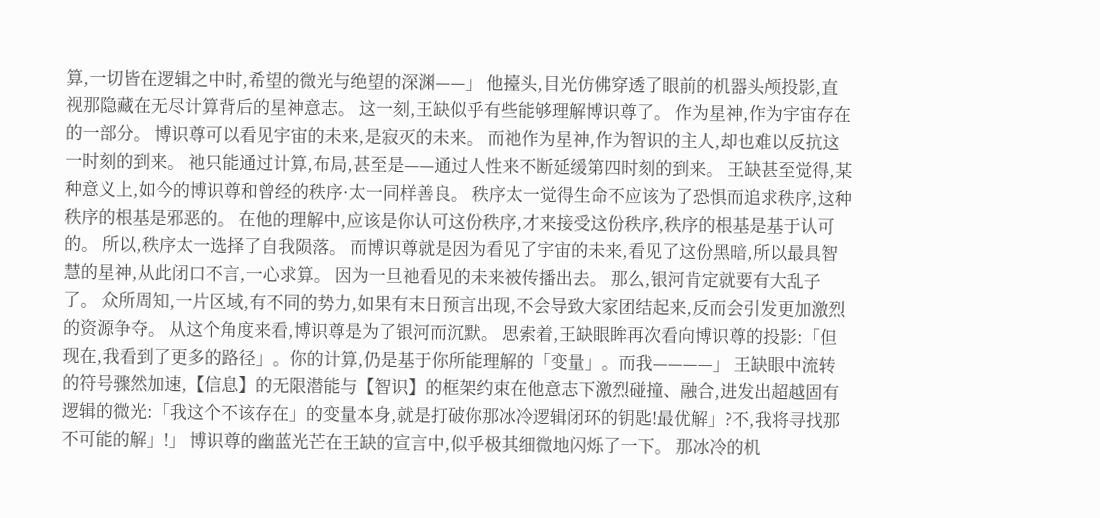算,一切皆在逻辑之中时,希望的微光与绝望的深渊——」 他擡头,目光仿佛穿透了眼前的机器头颅投影,直视那隐藏在无尽计算背后的星神意志。 这一刻,王缺似乎有些能够理解博识尊了。 作为星神,作为宇宙存在的一部分。 博识尊可以看见宇宙的未来,是寂灭的未来。 而祂作为星神,作为智识的主人,却也难以反抗这一时刻的到来。 祂只能通过计算,布局,甚至是——通过人性来不断延缓第四时刻的到来。 王缺甚至觉得,某种意义上,如今的博识尊和曾经的秩序·太一同样善良。 秩序太一觉得生命不应该为了恐惧而追求秩序,这种秩序的根基是邪恶的。 在他的理解中,应该是你认可这份秩序,才来接受这份秩序,秩序的根基是基于认可的。 所以,秩序太一选择了自我陨落。 而博识尊就是因为看见了宇宙的未来,看见了这份黑暗,所以最具智慧的星神,从此闭口不言,一心求算。 因为一旦祂看见的未来被传播出去。 那么,银河肯定就要有大乱子了。 众所周知,一片区域,有不同的势力,如果有末日预言出现,不会导致大家团结起来,反而会引发更加激烈的资源争夺。 从这个角度来看,博识尊是为了银河而沉默。 思索着,王缺眼眸再次看向博识尊的投影:「但现在,我看到了更多的路径」。你的计算,仍是基于你所能理解的「变量」。而我————」 王缺眼中流转的符号骤然加速,【信息】的无限潜能与【智识】的框架约束在他意志下激烈碰撞、融合,进发出超越固有逻辑的微光:「我这个不该存在」的变量本身,就是打破你那冰冷逻辑闭环的钥匙!最优解」?不,我将寻找那不可能的解」!」 博识尊的幽蓝光芒在王缺的宣言中,似乎极其细微地闪烁了一下。 那冰冷的机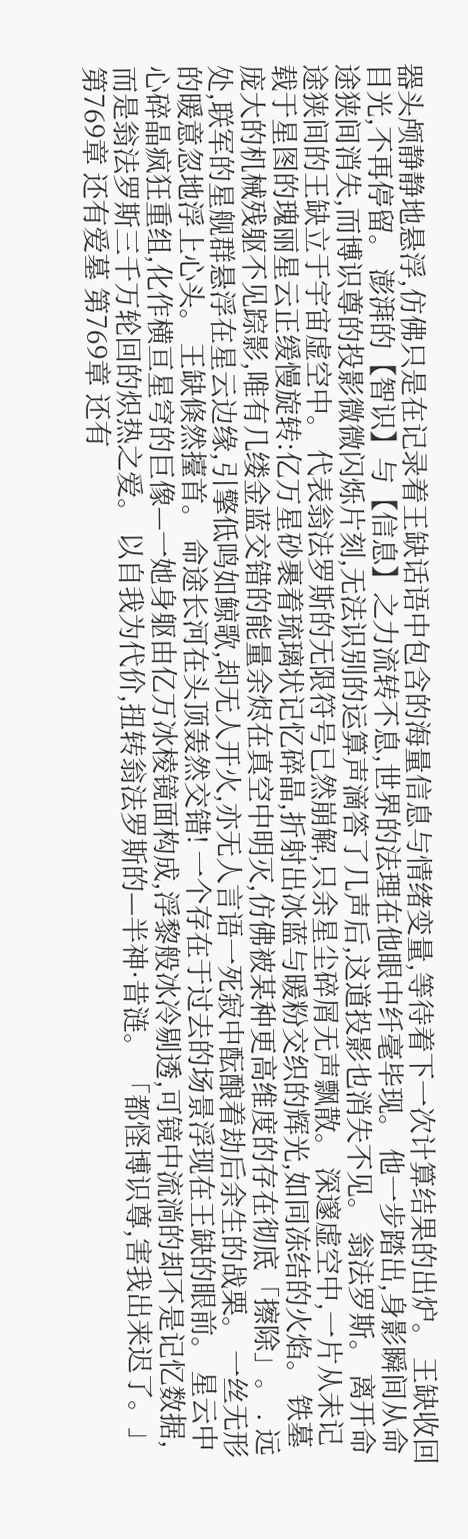器头颅静静地悬浮,仿佛只是在记录着王缺话语中包含的海量信息与情绪变量,等待着下一次计算结果的出炉。 王缺收回目光,不再停留。 澎湃的【智识】与【信息】之力流转不息,世界的法理在他眼中纤毫毕现。 他一步踏出,身影瞬间从命途狭间消失,而博识尊的投影微微闪烁片刻,无法识别的运算声滴答了几声后,这道投影也消失不见。 翁法罗斯。 离开命途狭间的王缺立于宇宙虚空中。 代表翁法罗斯的无限符号已然崩解,只余星尘碎屑无声飘散。 深邃虚空中,一片从未记载于星图的瑰丽星云正缓慢旋转:亿万星砂裹着琉璃状记忆碎晶,折射出冰蓝与暖粉交织的辉光,如同冻结的火焰。 铁墓庞大的机械残躯不见踪影,唯有几缕金蓝交错的能量余烬在真空中明灭,仿佛被某种更高维度的存在彻底「擦除」。 . 远处,联军的星舰群悬浮在星云边缘,引擎低鸣如鲸歌,却无人开火,亦无人言语一死寂中酝酿着劫后余生的战栗。 一丝无形的暖意忽地浮上心头。 王缺倏然擡首。 命途长河在头顶轰然交错! 一个存在于过去的场景浮现在王缺的眼前。 星云中心碎晶疯狂重组,化作横亘星穹的巨像—一她身躯由亿万冰棱镜面构成,浮黎般冰冷剔透,可镜中流淌的却不是记忆数据,而是翁法罗斯三千万轮回的炽热之爱。 以自我为代价,扭转翁法罗斯的—半神·昔涟。 「都怪博识尊,害我出来迟了。」 第769章 还有爱墓 第769章 还有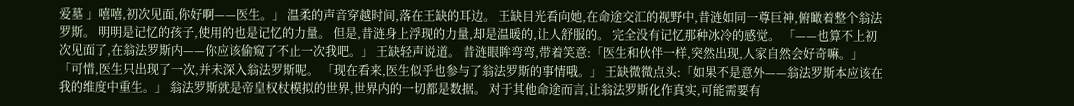爱墓 」嘻嘻,初次见面,你好啊——医生。」 温柔的声音穿越时间,落在王缺的耳边。 王缺目光看向她,在命途交汇的视野中,昔涟如同一尊巨神,俯瞰着整个翁法罗斯。 明明是记忆的孩子,使用的也是记忆的力量。 但是,昔涟身上浮现的力量,却是温暖的,让人舒服的。 完全没有记忆那种冰冷的感觉。 「——也算不上初次见面了,在翁法罗斯内——你应该偷窥了不止一次我吧。」 王缺轻声说道。 昔涟眼眸弯弯,带着笑意:「医生和伙伴一样,突然出现,人家自然会好奇嘛。」 「可惜,医生只出现了一次,并未深入翁法罗斯呢。 「现在看来,医生似乎也参与了翁法罗斯的事情哦。」 王缺微微点头:「如果不是意外——翁法罗斯本应该在我的维度中重生。」 翁法罗斯就是帝皇权杖模拟的世界,世界内的一切都是数据。 对于其他命途而言,让翁法罗斯化作真实,可能需要有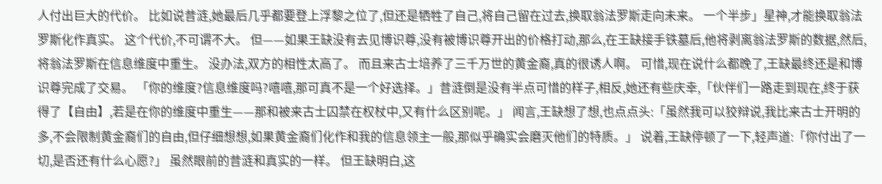人付出巨大的代价。 比如说昔涟,她最后几乎都要登上浮黎之位了,但还是牺牲了自己,将自己留在过去,换取翁法罗斯走向未来。 一个半步」星神,才能换取翁法罗斯化作真实。 这个代价,不可谓不大。 但——如果王缺没有去见博识尊,没有被博识尊开出的价格打动,那么,在王缺接手铁墓后,他将剥离翁法罗斯的数据,然后,将翁法罗斯在信息维度中重生。 没办法,双方的相性太高了。 而且来古士培养了三千万世的黄金裔,真的很诱人啊。 可惜,现在说什么都晚了,王缺最终还是和博识尊完成了交易。 「你的维度?信息维度吗?嘻嘻,那可真不是一个好选择。」昔涟倒是没有半点可惜的样子,相反,她还有些庆幸,「伙伴们一路走到现在,终于获得了【自由】,若是在你的维度中重生——那和被来古士囚禁在权杖中,又有什么区别呢。」 闻言,王缺想了想,也点点头:「虽然我可以狡辩说,我比来古士开明的多,不会限制黄金裔们的自由,但仔细想想,如果黄金裔们化作和我的信息领主一般,那似乎确实会磨灭他们的特质。」 说着,王缺停顿了一下,轻声道:「你付出了一切,是否还有什么心愿?」 虽然眼前的昔涟和真实的一样。 但王缺明白,这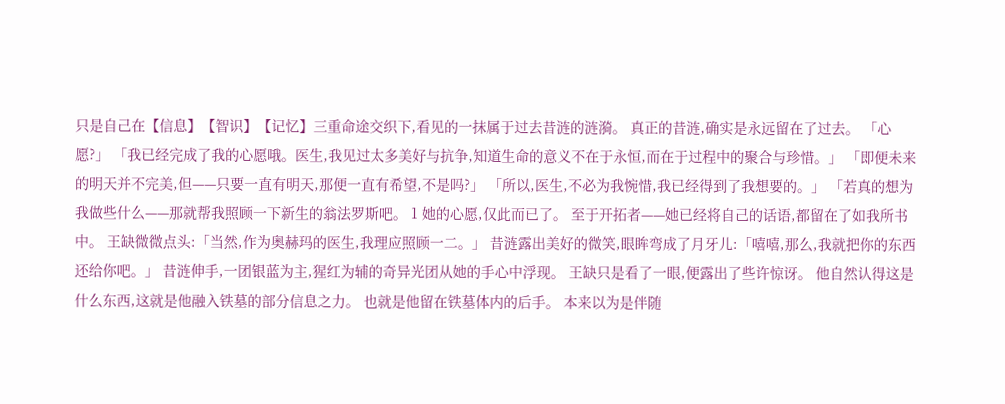只是自己在【信息】【智识】【记忆】三重命途交织下,看见的一抹属于过去昔涟的涟漪。 真正的昔涟,确实是永远留在了过去。 「心愿?」 「我已经完成了我的心愿哦。医生,我见过太多美好与抗争,知道生命的意义不在于永恒,而在于过程中的聚合与珍惜。」 「即便未来的明天并不完美,但——只要一直有明天,那便一直有希望,不是吗?」 「所以,医生,不必为我惋惜,我已经得到了我想要的。」 「若真的想为我做些什么——那就帮我照顾一下新生的翁法罗斯吧。 1 她的心愿,仅此而已了。 至于开拓者——她已经将自己的话语,都留在了如我所书中。 王缺微微点头:「当然,作为奥赫玛的医生,我理应照顾一二。」 昔涟露出美好的微笑,眼眸弯成了月牙儿:「嘻嘻,那么,我就把你的东西还给你吧。」 昔涟伸手,一团银蓝为主,猩红为辅的奇异光团从她的手心中浮现。 王缺只是看了一眼,便露出了些许惊讶。 他自然认得这是什么东西,这就是他融入铁墓的部分信息之力。 也就是他留在铁墓体内的后手。 本来以为是伴随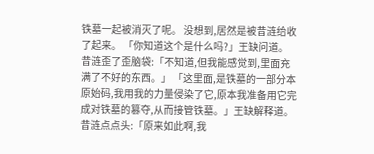铁墓一起被消灭了呢。 没想到,居然是被昔涟给收了起来。 「你知道这个是什么吗?」王缺问道。 昔涟歪了歪脑袋:「不知道,但我能感觉到,里面充满了不好的东西。」 「这里面,是铁墓的一部分本原始码,我用我的力量侵染了它,原本我准备用它完成对铁墓的篡夺,从而接管铁墓。」王缺解释道。 昔涟点点头:「原来如此啊,我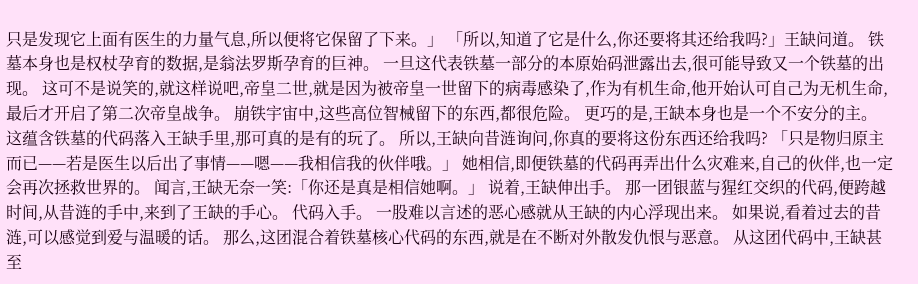只是发现它上面有医生的力量气息,所以便将它保留了下来。」 「所以,知道了它是什么,你还要将其还给我吗?」王缺问道。 铁墓本身也是权杖孕育的数据,是翁法罗斯孕育的巨神。 一旦这代表铁墓一部分的本原始码泄露出去,很可能导致又一个铁墓的出现。 这可不是说笑的,就这样说吧,帝皇二世,就是因为被帝皇一世留下的病毒感染了,作为有机生命,他开始认可自己为无机生命,最后才开启了第二次帝皇战争。 崩铁宇宙中,这些高位智械留下的东西,都很危险。 更巧的是,王缺本身也是一个不安分的主。 这蕴含铁墓的代码落入王缺手里,那可真的是有的玩了。 所以,王缺向昔涟询问,你真的要将这份东西还给我吗? 「只是物归原主而已——若是医生以后出了事情——嗯——我相信我的伙伴哦。」 她相信,即便铁墓的代码再弄出什么灾难来,自己的伙伴,也一定会再次拯救世界的。 闻言,王缺无奈一笑:「你还是真是相信她啊。」 说着,王缺伸出手。 那一团银蓝与猩红交织的代码,便跨越时间,从昔涟的手中,来到了王缺的手心。 代码入手。 一股难以言述的恶心感就从王缺的内心浮现出来。 如果说,看着过去的昔涟,可以感觉到爱与温暖的话。 那么,这团混合着铁墓核心代码的东西,就是在不断对外散发仇恨与恶意。 从这团代码中,王缺甚至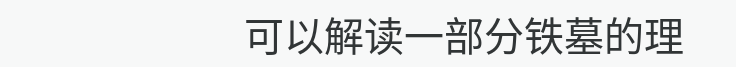可以解读一部分铁墓的理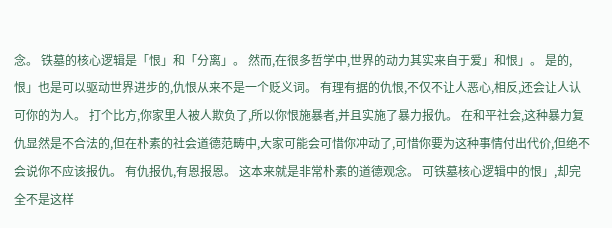念。 铁墓的核心逻辑是「恨」和「分离」。 然而,在很多哲学中,世界的动力其实来自于爱」和恨」。 是的,恨」也是可以驱动世界进步的,仇恨从来不是一个贬义词。 有理有据的仇恨,不仅不让人恶心,相反,还会让人认可你的为人。 打个比方,你家里人被人欺负了,所以你恨施暴者,并且实施了暴力报仇。 在和平社会,这种暴力复仇显然是不合法的,但在朴素的社会道德范畴中,大家可能会可惜你冲动了,可惜你要为这种事情付出代价,但绝不会说你不应该报仇。 有仇报仇,有恩报恩。 这本来就是非常朴素的道德观念。 可铁墓核心逻辑中的恨」,却完全不是这样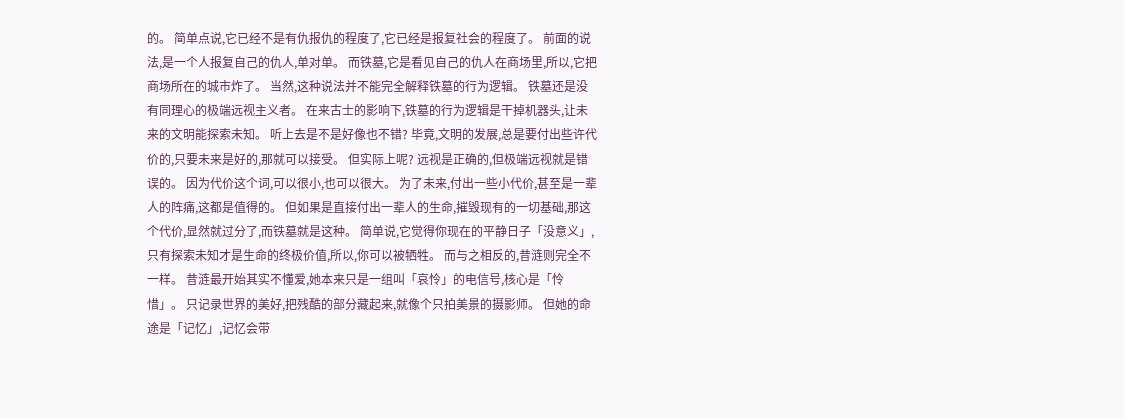的。 简单点说,它已经不是有仇报仇的程度了,它已经是报复社会的程度了。 前面的说法,是一个人报复自己的仇人,单对单。 而铁墓,它是看见自己的仇人在商场里,所以,它把商场所在的城市炸了。 当然,这种说法并不能完全解释铁墓的行为逻辑。 铁墓还是没有同理心的极端远视主义者。 在来古士的影响下,铁墓的行为逻辑是干掉机器头,让未来的文明能探索未知。 听上去是不是好像也不错? 毕竟,文明的发展,总是要付出些许代价的,只要未来是好的,那就可以接受。 但实际上呢? 远视是正确的,但极端远视就是错误的。 因为代价这个词,可以很小,也可以很大。 为了未来,付出一些小代价,甚至是一辈人的阵痛,这都是值得的。 但如果是直接付出一辈人的生命,摧毁现有的一切基础,那这个代价,显然就过分了,而铁墓就是这种。 简单说,它觉得你现在的平静日子「没意义」,只有探索未知才是生命的终极价值,所以,你可以被牺牲。 而与之相反的,昔涟则完全不一样。 昔涟最开始其实不懂爱,她本来只是一组叫「哀怜」的电信号,核心是「怜惜」。 只记录世界的美好,把残酷的部分藏起来,就像个只拍美景的摄影师。 但她的命途是「记忆」,记忆会带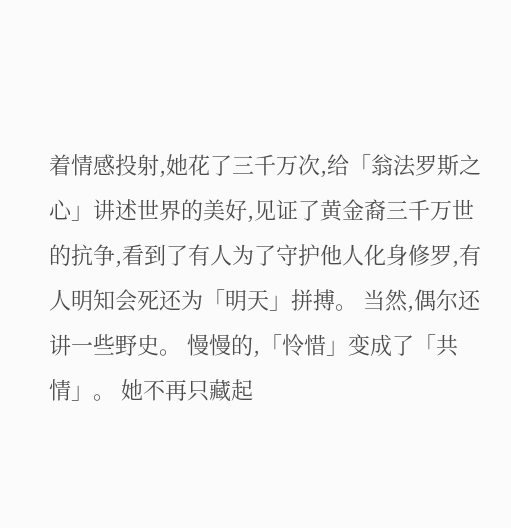着情感投射,她花了三千万次,给「翁法罗斯之心」讲述世界的美好,见证了黄金裔三千万世的抗争,看到了有人为了守护他人化身修罗,有人明知会死还为「明天」拼搏。 当然,偶尔还讲一些野史。 慢慢的,「怜惜」变成了「共情」。 她不再只藏起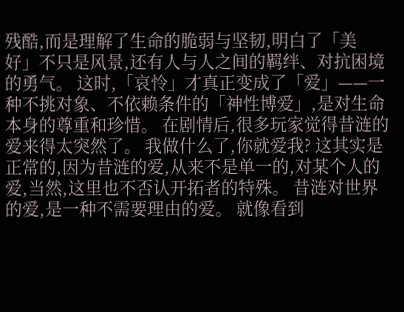残酷,而是理解了生命的脆弱与坚韧,明白了「美好」不只是风景,还有人与人之间的羁绊、对抗困境的勇气。 这时,「哀怜」才真正变成了「爱」——一种不挑对象、不依赖条件的「神性博爱」,是对生命本身的尊重和珍惜。 在剧情后,很多玩家觉得昔涟的爱来得太突然了。 我做什么了,你就爱我? 这其实是正常的,因为昔涟的爱,从来不是单一的,对某个人的爱,当然,这里也不否认开拓者的特殊。 昔涟对世界的爱,是一种不需要理由的爱。 就像看到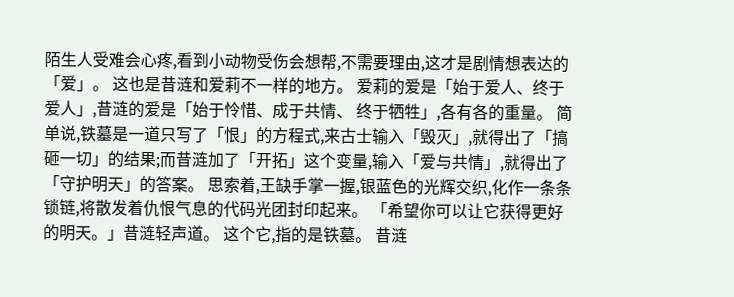陌生人受难会心疼,看到小动物受伤会想帮,不需要理由,这才是剧情想表达的「爱」。 这也是昔涟和爱莉不一样的地方。 爱莉的爱是「始于爱人、终于爱人」,昔涟的爱是「始于怜惜、成于共情、 终于牺牲」,各有各的重量。 简单说,铁墓是一道只写了「恨」的方程式,来古士输入「毁灭」,就得出了「搞砸一切」的结果;而昔涟加了「开拓」这个变量,输入「爱与共情」,就得出了「守护明天」的答案。 思索着,王缺手掌一握,银蓝色的光辉交织,化作一条条锁链,将散发着仇恨气息的代码光团封印起来。 「希望你可以让它获得更好的明天。」昔涟轻声道。 这个它,指的是铁墓。 昔涟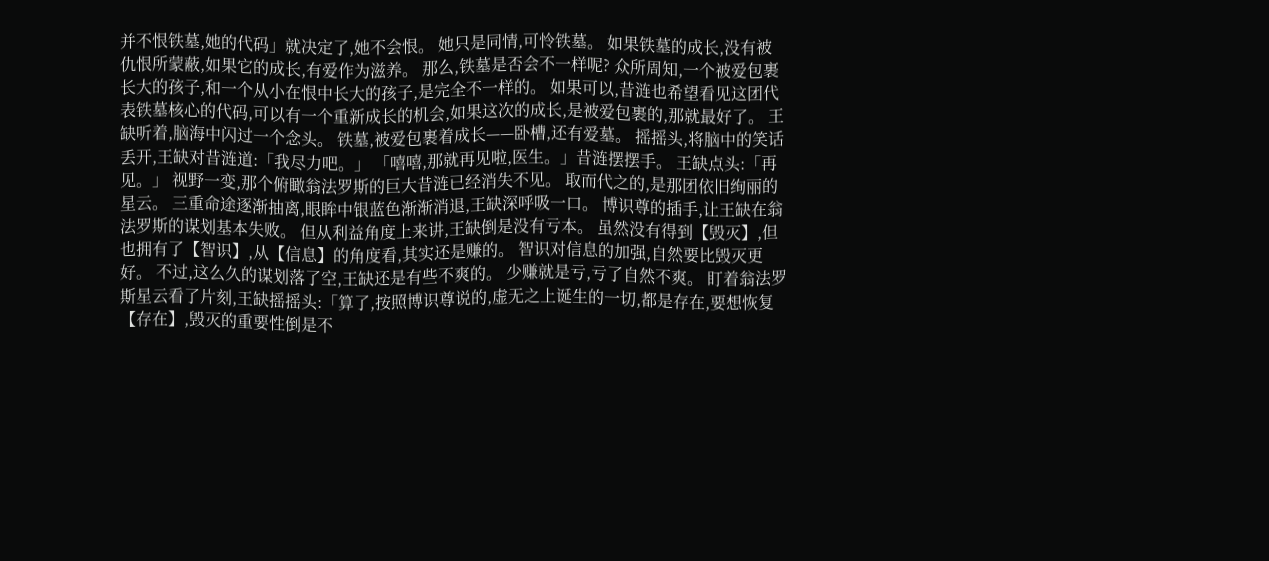并不恨铁墓,她的代码」就决定了,她不会恨。 她只是同情,可怜铁墓。 如果铁墓的成长,没有被仇恨所蒙蔽,如果它的成长,有爱作为滋养。 那么,铁墓是否会不一样呢? 众所周知,一个被爱包裹长大的孩子,和一个从小在恨中长大的孩子,是完全不一样的。 如果可以,昔涟也希望看见这团代表铁墓核心的代码,可以有一个重新成长的机会,如果这次的成长,是被爱包裹的,那就最好了。 王缺听着,脑海中闪过一个念头。 铁墓,被爱包裹着成长——卧槽,还有爱墓。 摇摇头,将脑中的笑话丢开,王缺对昔涟道:「我尽力吧。」 「嘻嘻,那就再见啦,医生。」昔涟摆摆手。 王缺点头:「再见。」 视野一变,那个俯瞰翁法罗斯的巨大昔涟已经消失不见。 取而代之的,是那团依旧绚丽的星云。 三重命途逐渐抽离,眼眸中银蓝色渐渐消退,王缺深呼吸一口。 博识尊的插手,让王缺在翁法罗斯的谋划基本失败。 但从利益角度上来讲,王缺倒是没有亏本。 虽然没有得到【毁灭】,但也拥有了【智识】,从【信息】的角度看,其实还是赚的。 智识对信息的加强,自然要比毁灭更好。 不过,这么久的谋划落了空,王缺还是有些不爽的。 少赚就是亏,亏了自然不爽。 盯着翁法罗斯星云看了片刻,王缺摇摇头:「算了,按照博识尊说的,虚无之上诞生的一切,都是存在,要想恢复【存在】,毁灭的重要性倒是不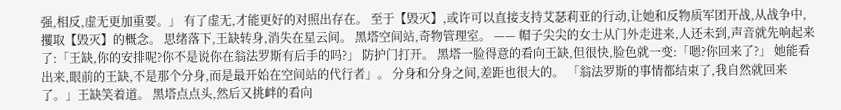强,相反,虚无更加重要。」 有了虚无,才能更好的对照出存在。 至于【毁灭】,或许可以直接支持艾瑟莉亚的行动,让她和反物质军团开战,从战争中,攫取【毁灭】的概念。 思绪落下,王缺转身,消失在星云间。 黑塔空间站,奇物管理室。 —— 帽子尖尖的女士从门外走进来,人还未到,声音就先响起来了:「王缺,你的安排呢?你不是说你在翁法罗斯有后手的吗?」 防护门打开。 黑塔一脸得意的看向王缺,但很快,脸色就一变:「嗯?你回来了?」 她能看出来,眼前的王缺,不是那个分身,而是最开始在空间站的代行者」。 分身和分身之间,差距也很大的。 「翁法罗斯的事情都结束了,我自然就回来了。」王缺笑着道。 黑塔点点头,然后又挑衅的看向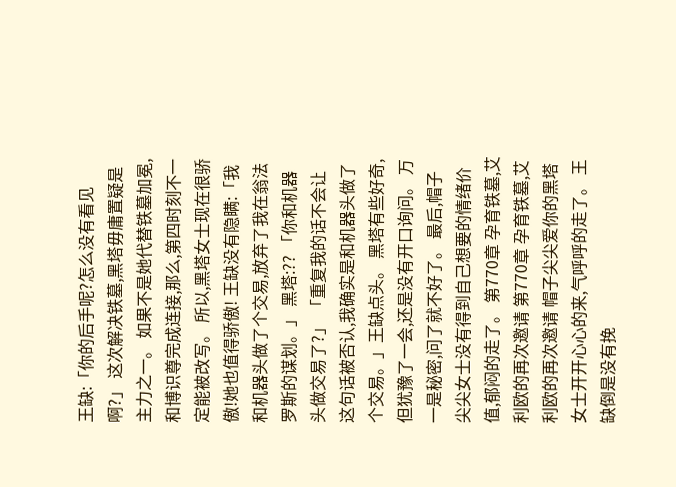王缺:「你的后手呢?怎么没有看见啊?」 这次解决铁墓,黑塔毋庸置疑是主力之一。 如果不是她代替铁墓加冕,和博识尊完成连接,那么,第四时刻不一定能被改写。 所以,黑塔女士现在很骄傲!她也值得骄傲! 王缺没有隐瞒:「我和机器头做了个交易,放弃了我在翁法罗斯的谋划。」 黑塔:?? 「你和机器头做交易了?」 「重复我的话不会让这句话被否认,我确实是和机器头做了个交易。」王缺点头。 黑塔有些好奇,但犹豫了一会,还是没有开口询问。 万一是秘密,问了就不好了。 最后,帽子尖尖女士没有得到自己想要的情绪价值,郁闷的走了。 第770章 孕育铁墓,艾利欧的再次邀请 第770章 孕育铁墓,艾利欧的再次邀请 帽子尖尖爱你的黑塔女士开开心心的来,气呼呼的走了。 王缺倒是没有挽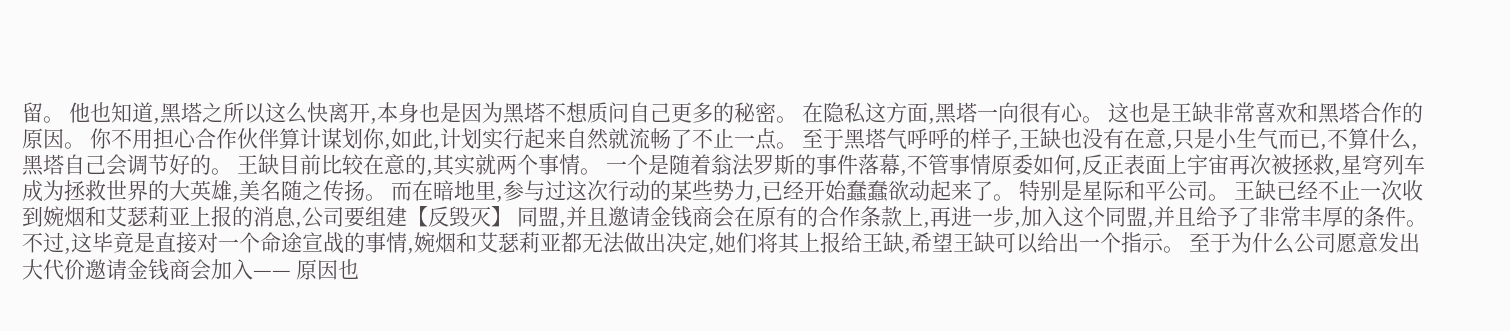留。 他也知道,黑塔之所以这么快离开,本身也是因为黑塔不想质问自己更多的秘密。 在隐私这方面,黑塔一向很有心。 这也是王缺非常喜欢和黑塔合作的原因。 你不用担心合作伙伴算计谋划你,如此,计划实行起来自然就流畅了不止一点。 至于黑塔气呼呼的样子,王缺也没有在意,只是小生气而已,不算什么,黑塔自己会调节好的。 王缺目前比较在意的,其实就两个事情。 一个是随着翁法罗斯的事件落幕,不管事情原委如何,反正表面上宇宙再次被拯救,星穹列车成为拯救世界的大英雄,美名随之传扬。 而在暗地里,参与过这次行动的某些势力,已经开始蠢蠢欲动起来了。 特别是星际和平公司。 王缺已经不止一次收到婉烟和艾瑟莉亚上报的消息,公司要组建【反毁灭】 同盟,并且邀请金钱商会在原有的合作条款上,再进一步,加入这个同盟,并且给予了非常丰厚的条件。 不过,这毕竟是直接对一个命途宣战的事情,婉烟和艾瑟莉亚都无法做出决定,她们将其上报给王缺,希望王缺可以给出一个指示。 至于为什么公司愿意发出大代价邀请金钱商会加入—— 原因也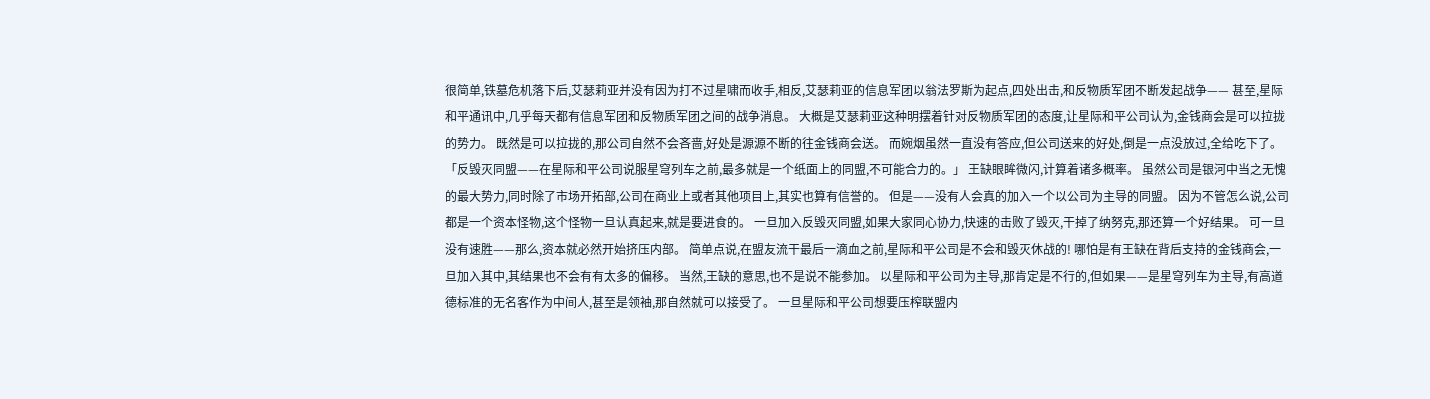很简单,铁墓危机落下后,艾瑟莉亚并没有因为打不过星啸而收手,相反,艾瑟莉亚的信息军团以翁法罗斯为起点,四处出击,和反物质军团不断发起战争—— 甚至,星际和平通讯中,几乎每天都有信息军团和反物质军团之间的战争消息。 大概是艾瑟莉亚这种明摆着针对反物质军团的态度,让星际和平公司认为,金钱商会是可以拉拢的势力。 既然是可以拉拢的,那公司自然不会吝啬,好处是源源不断的往金钱商会送。 而婉烟虽然一直没有答应,但公司送来的好处,倒是一点没放过,全给吃下了。 「反毁灭同盟——在星际和平公司说服星穹列车之前,最多就是一个纸面上的同盟,不可能合力的。」 王缺眼眸微闪,计算着诸多概率。 虽然公司是银河中当之无愧的最大势力,同时除了市场开拓部,公司在商业上或者其他项目上,其实也算有信誉的。 但是——没有人会真的加入一个以公司为主导的同盟。 因为不管怎么说,公司都是一个资本怪物,这个怪物一旦认真起来,就是要进食的。 一旦加入反毁灭同盟,如果大家同心协力,快速的击败了毁灭,干掉了纳努克,那还算一个好结果。 可一旦没有速胜——那么,资本就必然开始挤压内部。 简单点说,在盟友流干最后一滴血之前,星际和平公司是不会和毁灭休战的! 哪怕是有王缺在背后支持的金钱商会,一旦加入其中,其结果也不会有有太多的偏移。 当然,王缺的意思,也不是说不能参加。 以星际和平公司为主导,那肯定是不行的,但如果——是星穹列车为主导,有高道德标准的无名客作为中间人,甚至是领袖,那自然就可以接受了。 一旦星际和平公司想要压榨联盟内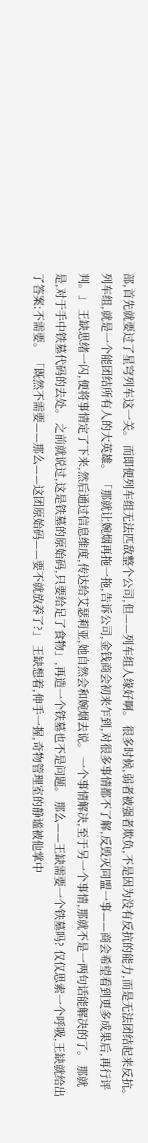部,首先就要过了星穹列车这一关。 而即便列车组无法匹敌整个公司,但——列车组人缘好啊。 很多时候,弱者被强者欺负,不是因为没有反抗的能力,而是无法团结起来反抗。 列车组,就是一个能团结所有人的大英雄。 「那就让婉烟再拖一拖,告诉公司,金钱商会初来乍到,对很多事情都不了解,反毁灭同盟一事——商会希望看到更多成果后,再行评判。」 王缺思绪一闪,便将事情定了下来,然后通过信息维度,传达给艾瑟莉亚,她自然会和婉烟去说。 一个事情解决,至于另一个事情,那就不是一两句话能解决的了。 那就是,对于手中铁墓代码的去处。 之前就说过,这是铁墓的原始码,只要给足了食物」,再造一个铁墓也不是问题。 那么——王缺需要一个铁墓吗? 仅仅思索一个呼吸,王缺就给出了答案:不需要。 「既然不需要——那么——这团原始码——要不就放养了?」 王缺想着,伸手一握,奇物管理室的静谧被他掌中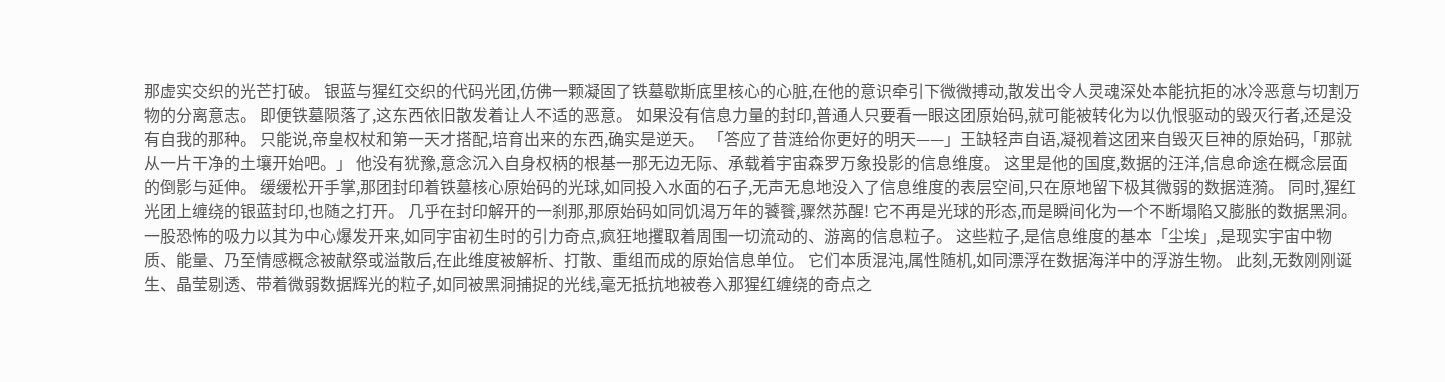那虚实交织的光芒打破。 银蓝与猩红交织的代码光团,仿佛一颗凝固了铁墓歇斯底里核心的心脏,在他的意识牵引下微微搏动,散发出令人灵魂深处本能抗拒的冰冷恶意与切割万物的分离意志。 即便铁墓陨落了,这东西依旧散发着让人不适的恶意。 如果没有信息力量的封印,普通人只要看一眼这团原始码,就可能被转化为以仇恨驱动的毁灭行者,还是没有自我的那种。 只能说,帝皇权杖和第一天才搭配,培育出来的东西,确实是逆天。 「答应了昔涟给你更好的明天——」王缺轻声自语,凝视着这团来自毁灭巨神的原始码,「那就从一片干净的土壤开始吧。」 他没有犹豫,意念沉入自身权柄的根基一那无边无际、承载着宇宙森罗万象投影的信息维度。 这里是他的国度,数据的汪洋,信息命途在概念层面的倒影与延伸。 缓缓松开手掌,那团封印着铁墓核心原始码的光球,如同投入水面的石子,无声无息地没入了信息维度的表层空间,只在原地留下极其微弱的数据涟漪。 同时,猩红光团上缠绕的银蓝封印,也随之打开。 几乎在封印解开的一刹那,那原始码如同饥渴万年的饕餮,骤然苏醒! 它不再是光球的形态,而是瞬间化为一个不断塌陷又膨胀的数据黑洞。 一股恐怖的吸力以其为中心爆发开来,如同宇宙初生时的引力奇点,疯狂地攫取着周围一切流动的、游离的信息粒子。 这些粒子,是信息维度的基本「尘埃」,是现实宇宙中物质、能量、乃至情感概念被献祭或溢散后,在此维度被解析、打散、重组而成的原始信息单位。 它们本质混沌,属性随机,如同漂浮在数据海洋中的浮游生物。 此刻,无数刚刚诞生、晶莹剔透、带着微弱数据辉光的粒子,如同被黑洞捕捉的光线,毫无抵抗地被卷入那猩红缠绕的奇点之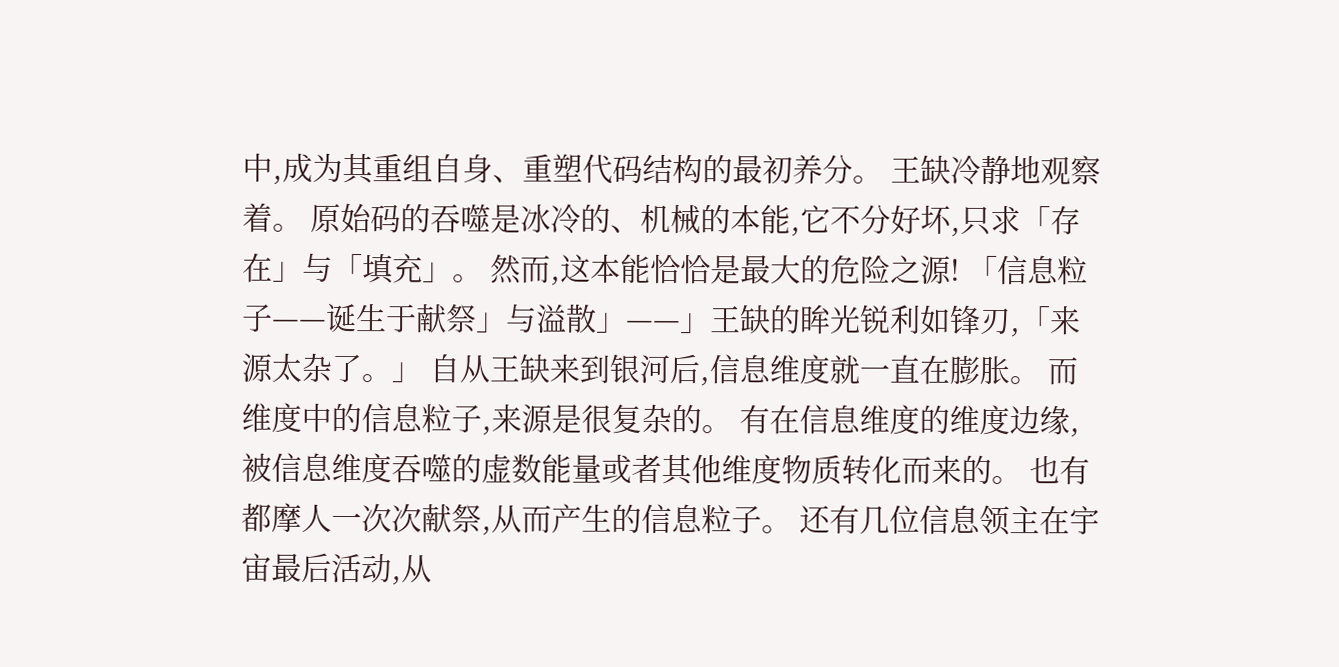中,成为其重组自身、重塑代码结构的最初养分。 王缺冷静地观察着。 原始码的吞噬是冰冷的、机械的本能,它不分好坏,只求「存在」与「填充」。 然而,这本能恰恰是最大的危险之源! 「信息粒子——诞生于献祭」与溢散」——」王缺的眸光锐利如锋刃,「来源太杂了。」 自从王缺来到银河后,信息维度就一直在膨胀。 而维度中的信息粒子,来源是很复杂的。 有在信息维度的维度边缘,被信息维度吞噬的虚数能量或者其他维度物质转化而来的。 也有都摩人一次次献祭,从而产生的信息粒子。 还有几位信息领主在宇宙最后活动,从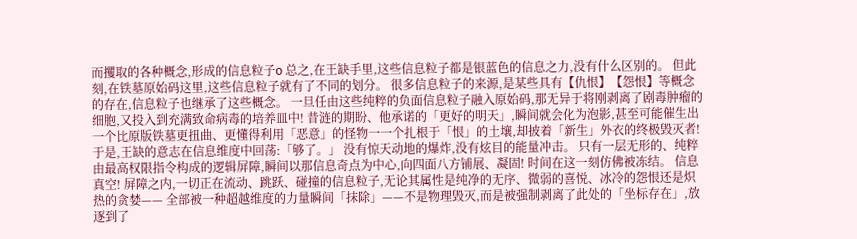而攫取的各种概念,形成的信息粒子o 总之,在王缺手里,这些信息粒子都是银蓝色的信息之力,没有什么区别的。 但此刻,在铁墓原始码这里,这些信息粒子就有了不同的划分。 很多信息粒子的来源,是某些具有【仇恨】【怨恨】等概念的存在,信息粒子也继承了这些概念。 一旦任由这些纯粹的负面信息粒子融入原始码,那无异于将刚剥离了剧毒肿瘤的细胞,又投入到充满致命病毒的培养皿中! 昔涟的期盼、他承诺的「更好的明天」,瞬间就会化为泡影,甚至可能催生出一个比原版铁墓更扭曲、更懂得利用「恶意」的怪物一一个扎根于「恨」的土壤,却披着「新生」外衣的终极毁灭者! 于是,王缺的意志在信息维度中回荡:「够了。」 没有惊天动地的爆炸,没有炫目的能量冲击。 只有一层无形的、纯粹由最高权限指令构成的逻辑屏障,瞬间以那信息奇点为中心,向四面八方铺展、凝固! 时间在这一刻仿佛被冻结。 信息真空! 屏障之内,一切正在流动、跳跃、碰撞的信息粒子,无论其属性是纯净的无序、微弱的喜悦、冰冷的怨恨还是炽热的贪婪—— 全部被一种超越维度的力量瞬间「抹除」——不是物理毁灭,而是被强制剥离了此处的「坐标存在」,放逐到了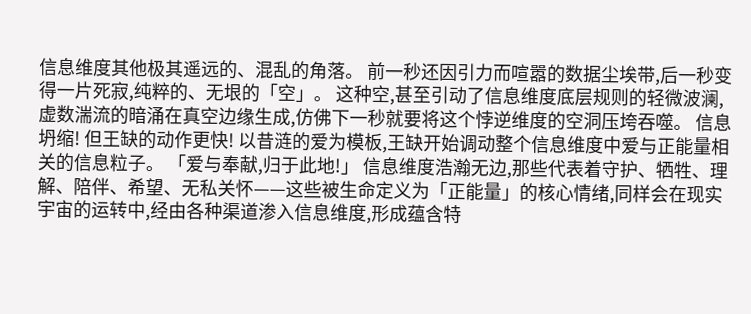信息维度其他极其遥远的、混乱的角落。 前一秒还因引力而喧嚣的数据尘埃带,后一秒变得一片死寂,纯粹的、无垠的「空」。 这种空,甚至引动了信息维度底层规则的轻微波澜,虚数湍流的暗涌在真空边缘生成,仿佛下一秒就要将这个悖逆维度的空洞压垮吞噬。 信息坍缩! 但王缺的动作更快! 以昔涟的爱为模板,王缺开始调动整个信息维度中爱与正能量相关的信息粒子。 「爱与奉献,归于此地!」 信息维度浩瀚无边,那些代表着守护、牺牲、理解、陪伴、希望、无私关怀——这些被生命定义为「正能量」的核心情绪,同样会在现实宇宙的运转中,经由各种渠道渗入信息维度,形成蕴含特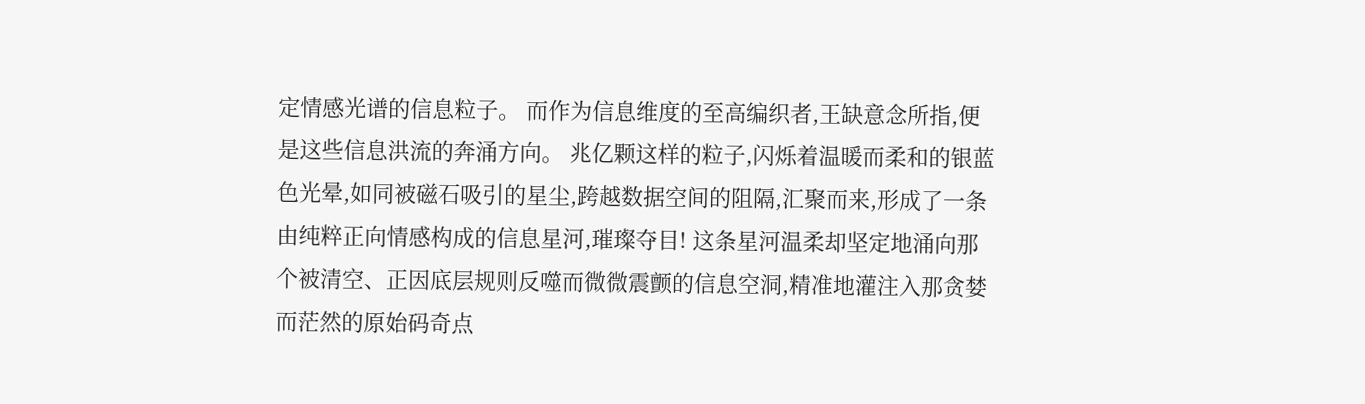定情感光谱的信息粒子。 而作为信息维度的至高编织者,王缺意念所指,便是这些信息洪流的奔涌方向。 兆亿颗这样的粒子,闪烁着温暖而柔和的银蓝色光晕,如同被磁石吸引的星尘,跨越数据空间的阻隔,汇聚而来,形成了一条由纯粹正向情感构成的信息星河,璀璨夺目! 这条星河温柔却坚定地涌向那个被清空、正因底层规则反噬而微微震颤的信息空洞,精准地灌注入那贪婪而茫然的原始码奇点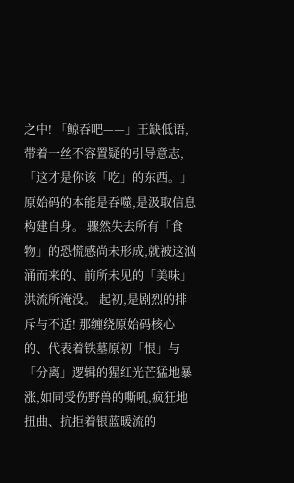之中! 「鲸吞吧——」王缺低语,带着一丝不容置疑的引导意志,「这才是你该「吃」的东西。」 原始码的本能是吞噬,是汲取信息构建自身。 骤然失去所有「食物」的恐慌感尚未形成,就被这汹涌而来的、前所未见的「美味」洪流所淹没。 起初,是剧烈的排斥与不适! 那缠绕原始码核心的、代表着铁墓原初「恨」与「分离」逻辑的猩红光芒猛地暴涨,如同受伤野兽的嘶吼,疯狂地扭曲、抗拒着银蓝暖流的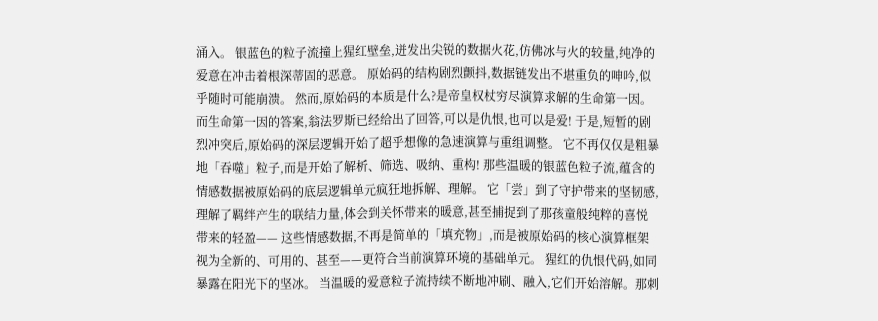涌入。 银蓝色的粒子流撞上猩红壁垒,迸发出尖锐的数据火花,仿佛冰与火的较量,纯净的爱意在冲击着根深蒂固的恶意。 原始码的结构剧烈颤抖,数据链发出不堪重负的呻吟,似乎随时可能崩溃。 然而,原始码的本质是什么?是帝皇权杖穷尽演算求解的生命第一因。 而生命第一因的答案,翁法罗斯已经给出了回答,可以是仇恨,也可以是爱! 于是,短暂的剧烈冲突后,原始码的深层逻辑开始了超乎想像的急速演算与重组调整。 它不再仅仅是粗暴地「吞噬」粒子,而是开始了解析、筛选、吸纳、重构! 那些温暖的银蓝色粒子流,蕴含的情感数据被原始码的底层逻辑单元疯狂地拆解、理解。 它「尝」到了守护带来的坚韧感,理解了羁绊产生的联结力量,体会到关怀带来的暖意,甚至捕捉到了那孩童般纯粹的喜悦带来的轻盈—— 这些情感数据,不再是简单的「填充物」,而是被原始码的核心演算框架视为全新的、可用的、甚至——更符合当前演算环境的基础单元。 猩红的仇恨代码,如同暴露在阳光下的坚冰。 当温暖的爱意粒子流持续不断地冲刷、融入,它们开始溶解。那刺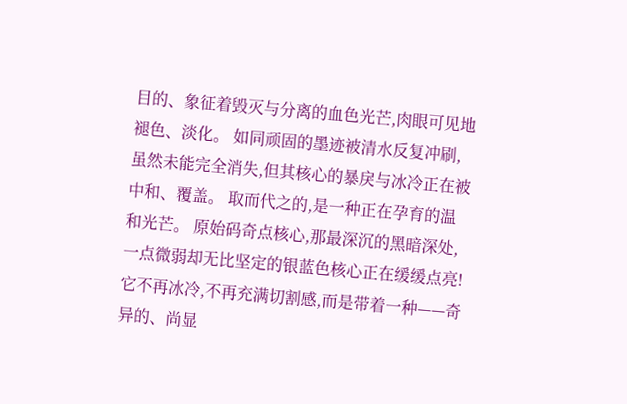目的、象征着毁灭与分离的血色光芒,肉眼可见地褪色、淡化。 如同顽固的墨迹被清水反复冲刷,虽然未能完全消失,但其核心的暴戾与冰冷正在被中和、覆盖。 取而代之的,是一种正在孕育的温和光芒。 原始码奇点核心,那最深沉的黑暗深处,一点微弱却无比坚定的银蓝色核心正在缓缓点亮! 它不再冰冷,不再充满切割感,而是带着一种——奇异的、尚显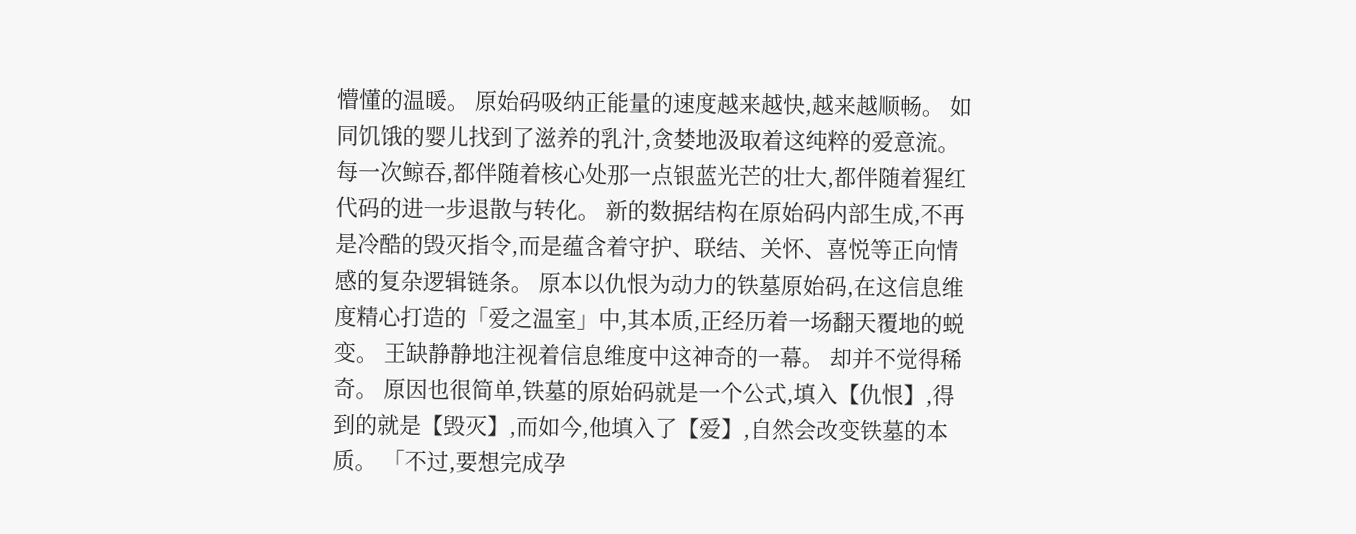懵懂的温暖。 原始码吸纳正能量的速度越来越快,越来越顺畅。 如同饥饿的婴儿找到了滋养的乳汁,贪婪地汲取着这纯粹的爱意流。 每一次鲸吞,都伴随着核心处那一点银蓝光芒的壮大,都伴随着猩红代码的进一步退散与转化。 新的数据结构在原始码内部生成,不再是冷酷的毁灭指令,而是蕴含着守护、联结、关怀、喜悦等正向情感的复杂逻辑链条。 原本以仇恨为动力的铁墓原始码,在这信息维度精心打造的「爱之温室」中,其本质,正经历着一场翻天覆地的蜕变。 王缺静静地注视着信息维度中这神奇的一幕。 却并不觉得稀奇。 原因也很简单,铁墓的原始码就是一个公式,填入【仇恨】,得到的就是【毁灭】,而如今,他填入了【爱】,自然会改变铁墓的本质。 「不过,要想完成孕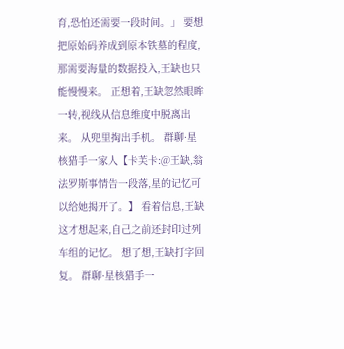育,恐怕还需要一段时间。」 要想把原始码养成到原本铁墓的程度,那需要海量的数据投入,王缺也只能慢慢来。 正想着,王缺忽然眼眸一转,视线从信息维度中脱离出来。 从兜里掏出手机。 群聊·星核猎手一家人【卡芙卡:@王缺,翁法罗斯事情告一段落,星的记忆可以给她揭开了。】 看着信息,王缺这才想起来,自己之前还封印过列车组的记忆。 想了想,王缺打字回复。 群聊·星核猎手一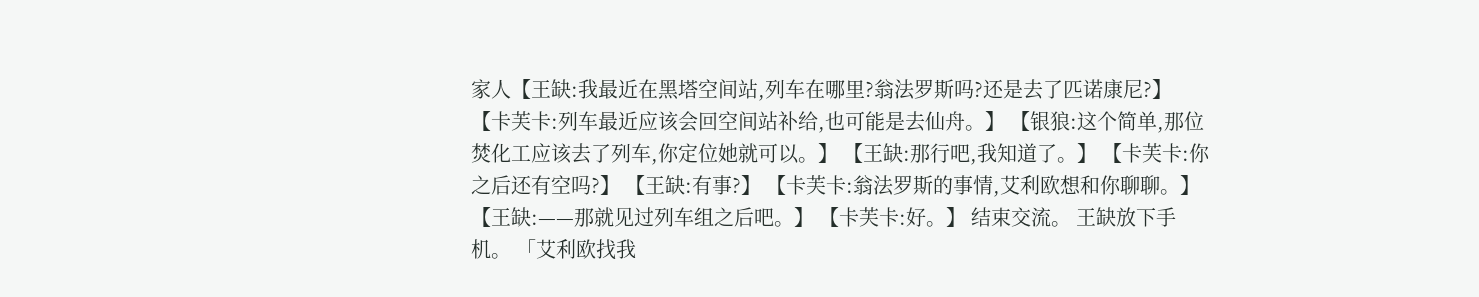家人【王缺:我最近在黑塔空间站,列车在哪里?翁法罗斯吗?还是去了匹诺康尼?】 【卡芙卡:列车最近应该会回空间站补给,也可能是去仙舟。】 【银狼:这个简单,那位焚化工应该去了列车,你定位她就可以。】 【王缺:那行吧,我知道了。】 【卡芙卡:你之后还有空吗?】 【王缺:有事?】 【卡芙卡:翁法罗斯的事情,艾利欧想和你聊聊。】 【王缺:——那就见过列车组之后吧。】 【卡芙卡:好。】 结束交流。 王缺放下手机。 「艾利欧找我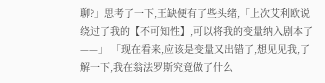聊?」思考了一下,王缺便有了些头绪,「上次艾利欧说绕过了我的【不可知性】,可以将我的变量纳入剧本了——」 「现在看来,应该是变量又出错了,想见见我,了解一下,我在翁法罗斯究竟做了什么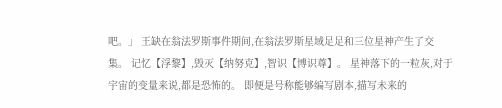吧。」 王缺在翁法罗斯事件期间,在翁法罗斯星域足足和三位星神产生了交集。 记忆【浮黎】,毁灭【纳努克】,智识【博识尊】。 星神落下的一粒灰,对于宇宙的变量来说,都是恐怖的。 即便是号称能够编写剧本,描写未来的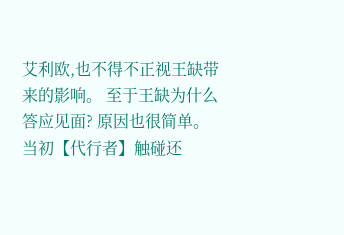艾利欧,也不得不正视王缺带来的影响。 至于王缺为什么答应见面? 原因也很简单。 当初【代行者】触碰还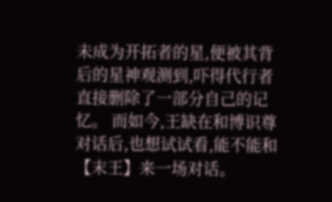未成为开拓者的星,便被其背后的星神观测到,吓得代行者直接删除了一部分自己的记忆。 而如今,王缺在和博识尊对话后,也想试试看,能不能和【末王】来一场对话。